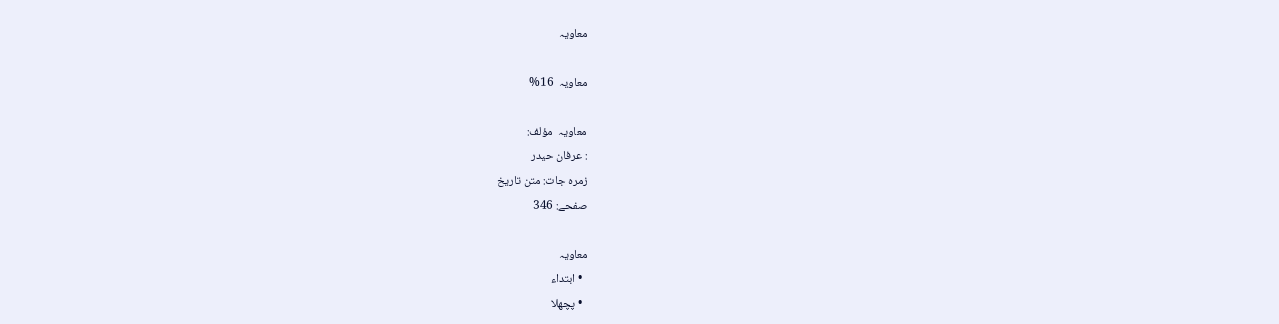معاویہ

معاویہ  16%

معاویہ  مؤلف:
: عرفان حیدر
زمرہ جات: متن تاریخ
صفحے: 346

معاویہ
  • ابتداء
  • پچھلا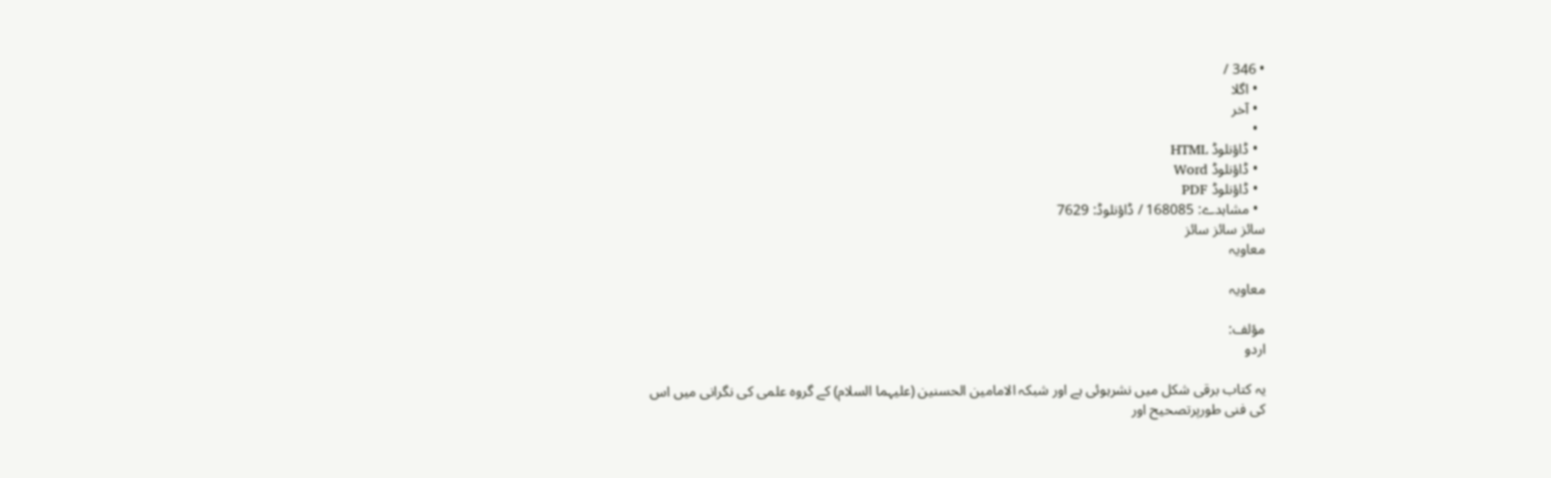• 346 /
  • اگلا
  • آخر
  •
  • ڈاؤنلوڈ HTML
  • ڈاؤنلوڈ Word
  • ڈاؤنلوڈ PDF
  • مشاہدے: 168085 / ڈاؤنلوڈ: 7629
سائز سائز سائز
معاویہ

معاویہ

مؤلف:
اردو

یہ کتاب برقی شکل میں نشرہوئی ہے اور شبکہ الامامین الحسنین (علیہما السلام) کے گروہ علمی کی نگرانی میں اس کی فنی طورپرتصحیح اور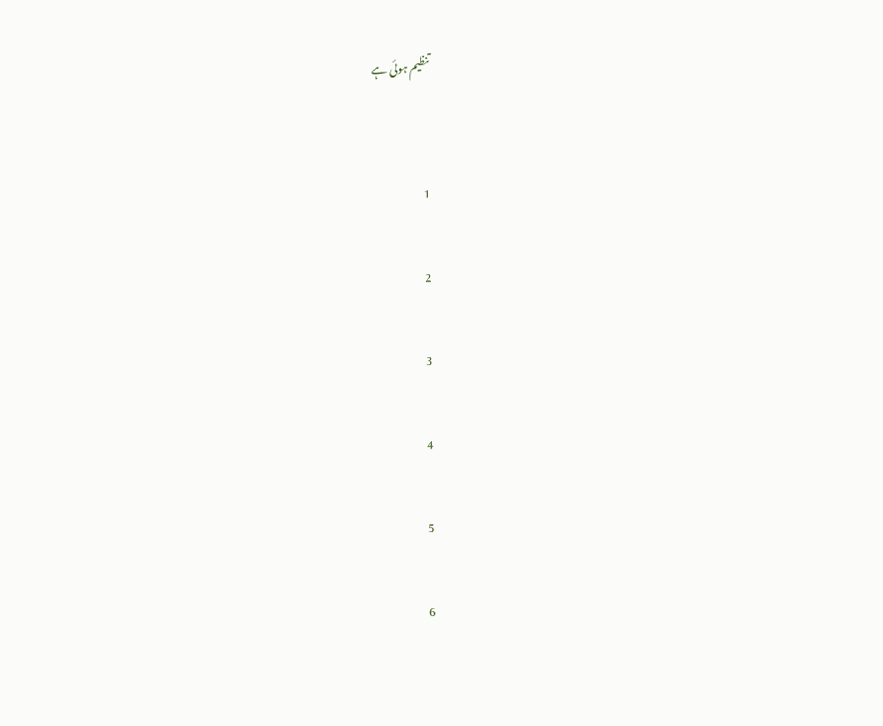تنظیم ہوئی ہے


1

2

3

4

5

6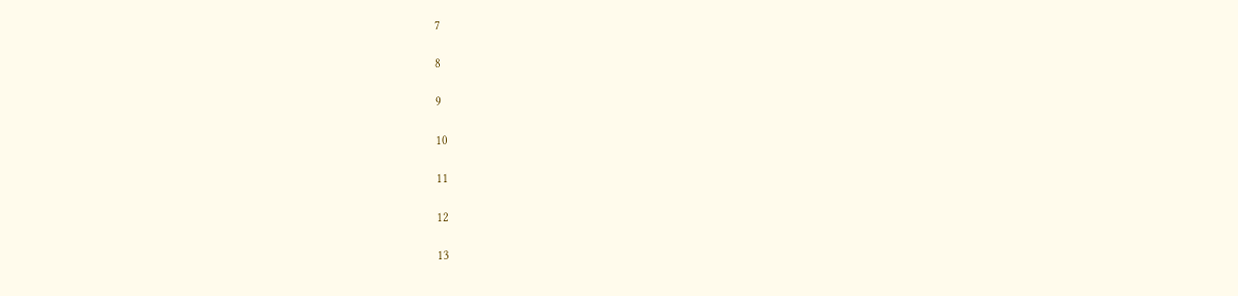7

8

9

10

11

12

13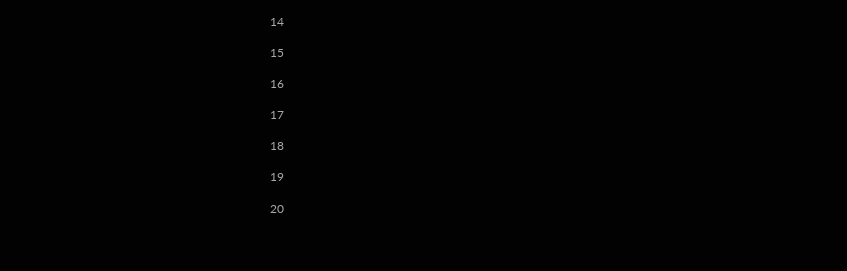14

15

16

17

18

19

20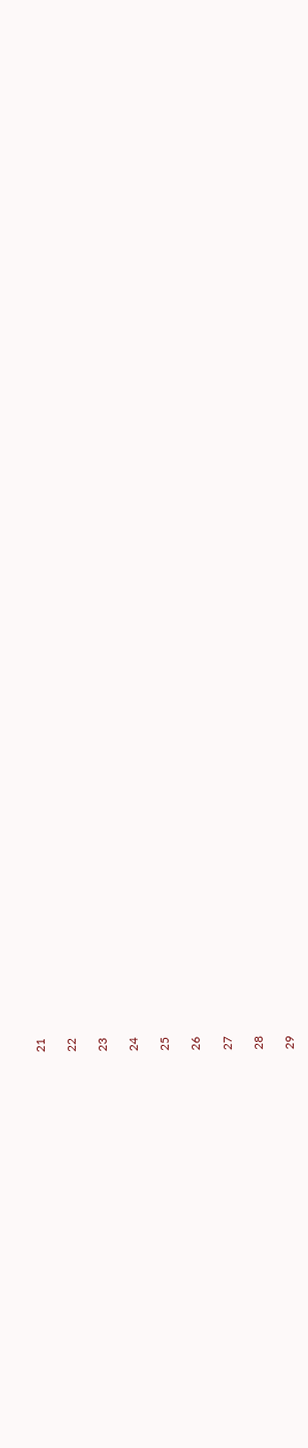21

22

23

24

25

26

27

28

29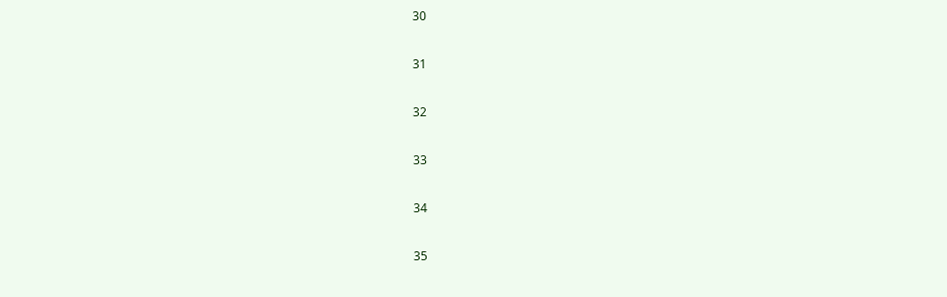30

31

32

33

34

35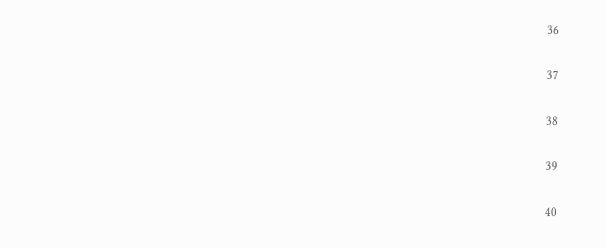36

37

38

39

40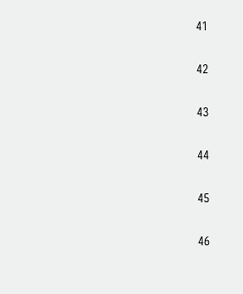41

42

43

44

45

46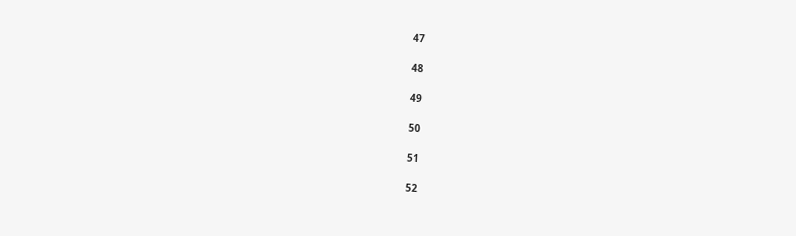47

48

49

50

51

52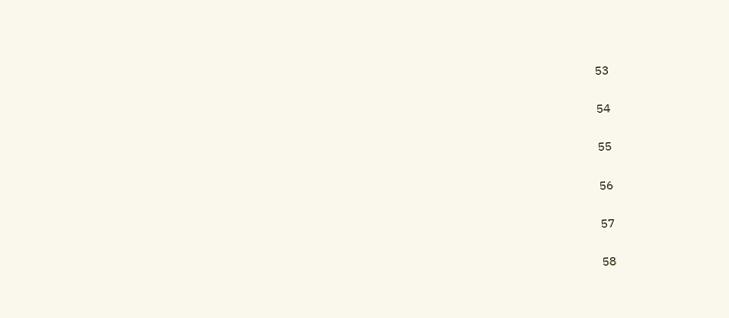53

54

55

56

57

58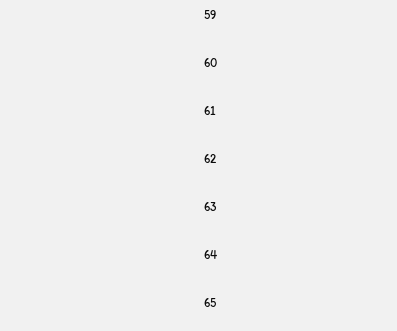59

60

61

62

63

64

65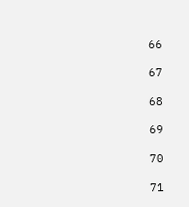66

67

68

69

70

71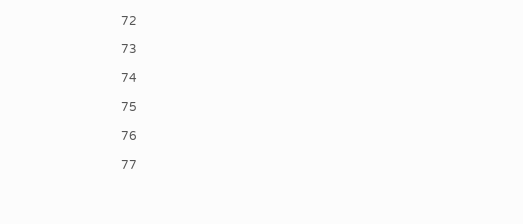72

73

74

75

76

77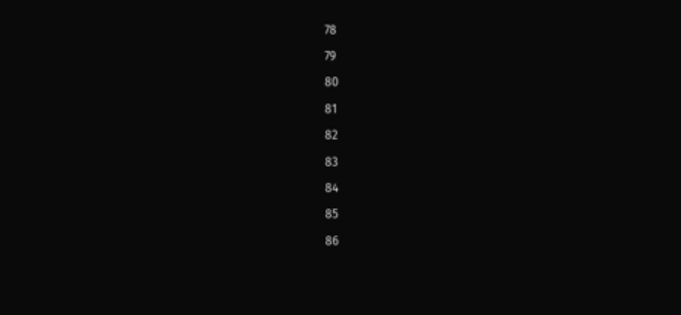78

79

80

81

82

83

84

85

86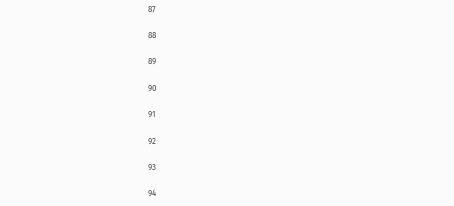87

88

89

90

91

92

93

94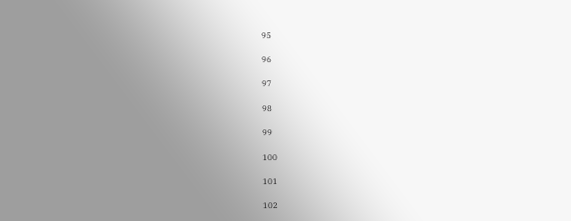95

96

97

98

99

100

101

102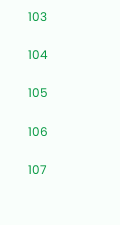103

104

105

106

107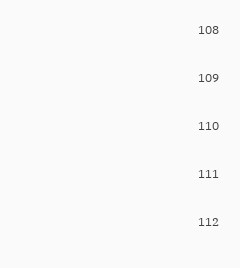108

109

110

111

112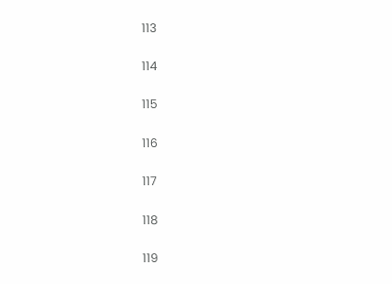113

114

115

116

117

118

119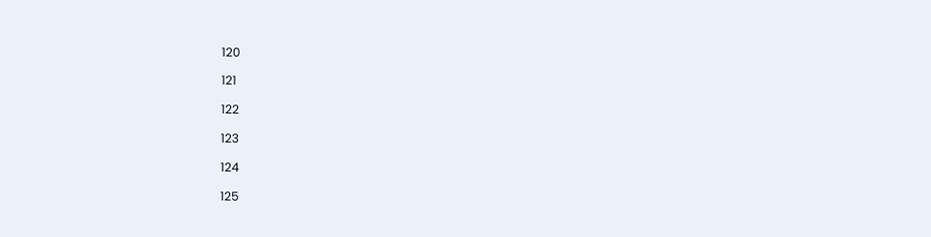120

121

122

123

124

125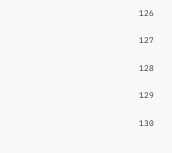126

127

128

129

130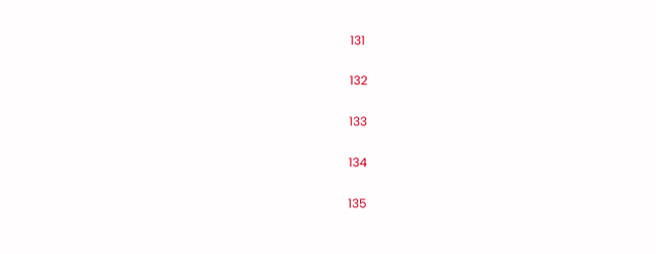131

132

133

134

135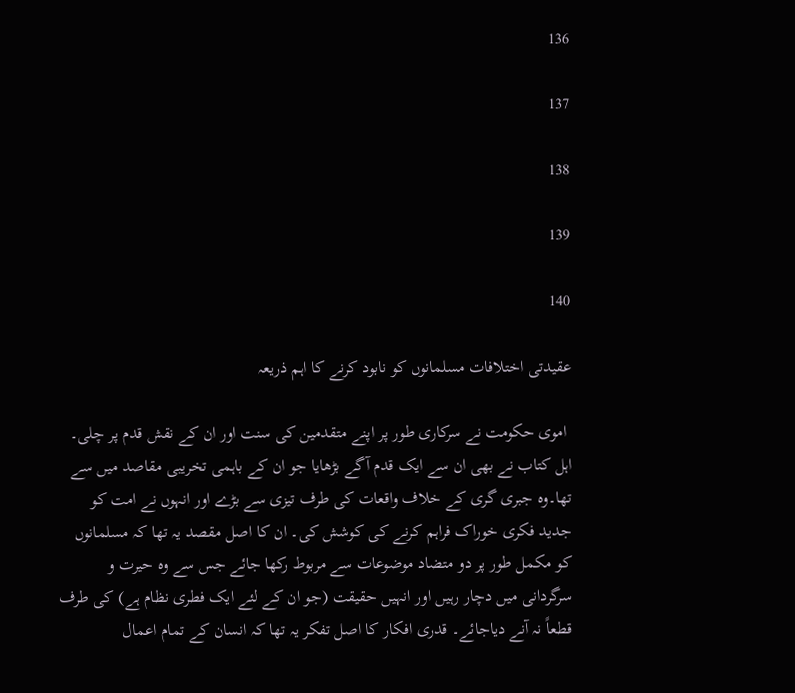136

137

138

139

140

عقیدتی اختلافات مسلمانوں کو نابود کرنے کا اہم ذریعہ

 اموی حکومت نے سرکاری طور پر اپنے متقدمین کی سنت اور ان کے نقش قدم پر چلی۔ اہل کتاب نے بھی ان سے ایک قدم آگے بڑھایا جو ان کے باہمی تخریبی مقاصد میں سے تھا۔وہ جبری گری کے خلاف واقعات کی طرف تیزی سے بڑے اور انہوں نے امت کو جدید فکری خوراک فراہم کرنے کی کوشش کی۔ ان کا اصل مقصد یہ تھا کہ مسلمانوں کو مکمل طور پر دو متضاد موضوعات سے مربوط رکھا جائے جس سے وہ حیرت و سرگردانی میں دچار رہیں اور انہیں حقیقت (جو ان کے لئے ایک فطری نظام ہے) کی طرف قطعاً نہ آنے دیاجائے۔ قدری افکار کا اصل تفکر یہ تھا کہ انسان کے تمام اعمال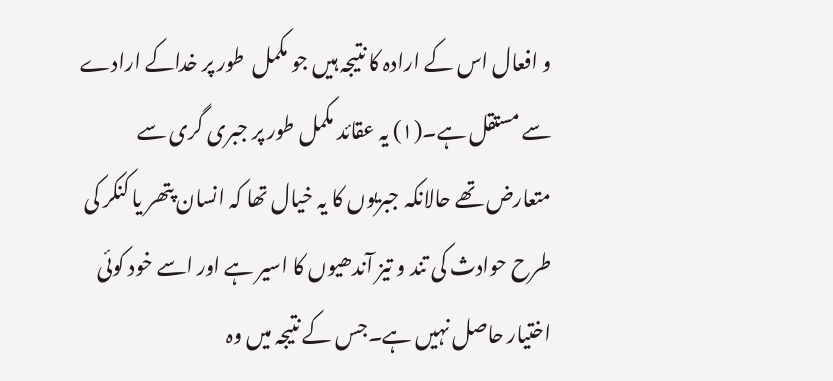و افعال اس کے ارادہ کا نتیجہ ہیں جو مکمل  طور پر خداکے ارادے سے مستقل ہے۔(۱) یہ عقائد مکمل طور پر جبری گری سے متعارض تھے حالانکہ جبریوں کا یہ خیال تھا کہ انسان پتھر یا کنکر کی طرح حوادث کی تند و تیز آندھیوں کا اسیر ہے اور اسے خود کوئی اختیار حاصل نہیں ہے۔جس کے نتیجہ میں وہ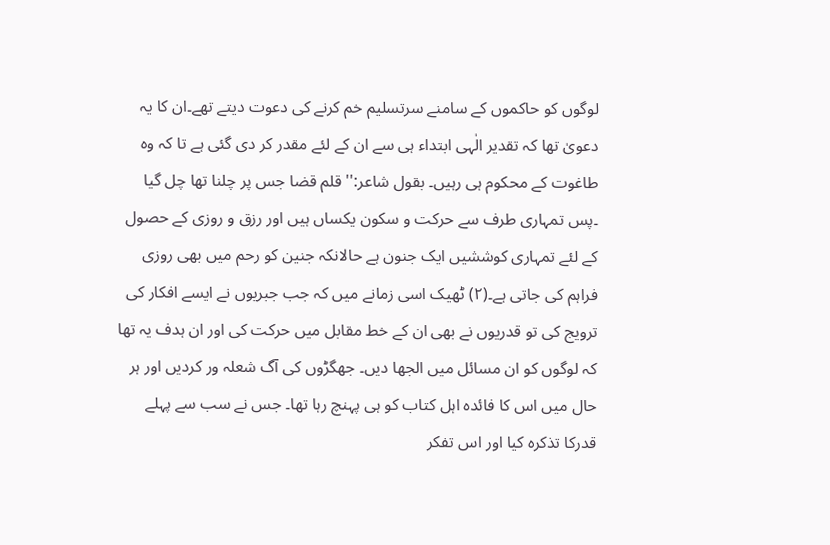لوگوں کو حاکموں کے سامنے سرتسلیم خم کرنے کی دعوت دیتے تھے۔ان کا یہ دعویٰ تھا کہ تقدیر الٰہی ابتداء ہی سے ان کے لئے مقدر کر دی گئی ہے تا کہ وہ طاغوت کے محکوم ہی رہیں۔ بقول شاعر:''قلم قضا جس پر چلنا تھا چل گیا ۔پس تمہاری طرف سے حرکت و سکون یکساں ہیں اور رزق و روزی کے حصول کے لئے تمہاری کوششیں ایک جنون ہے حالانکہ جنین کو رحم میں بھی روزی فراہم کی جاتی ہے۔(۲) ٹھیک اسی زمانے میں کہ جب جبریوں نے ایسے افکار کی ترویج کی تو قدریوں نے بھی ان کے خط مقابل میں حرکت کی اور ان ہدف یہ تھا کہ لوگوں کو ان مسائل میں الجھا دیں۔ جھگڑوں کی آگ شعلہ ور کردیں اور ہر حال میں اس کا فائدہ اہل کتاب کو ہی پہنچ رہا تھا۔ جس نے سب سے پہلے قدرکا تذکرہ کیا اور اس تفکر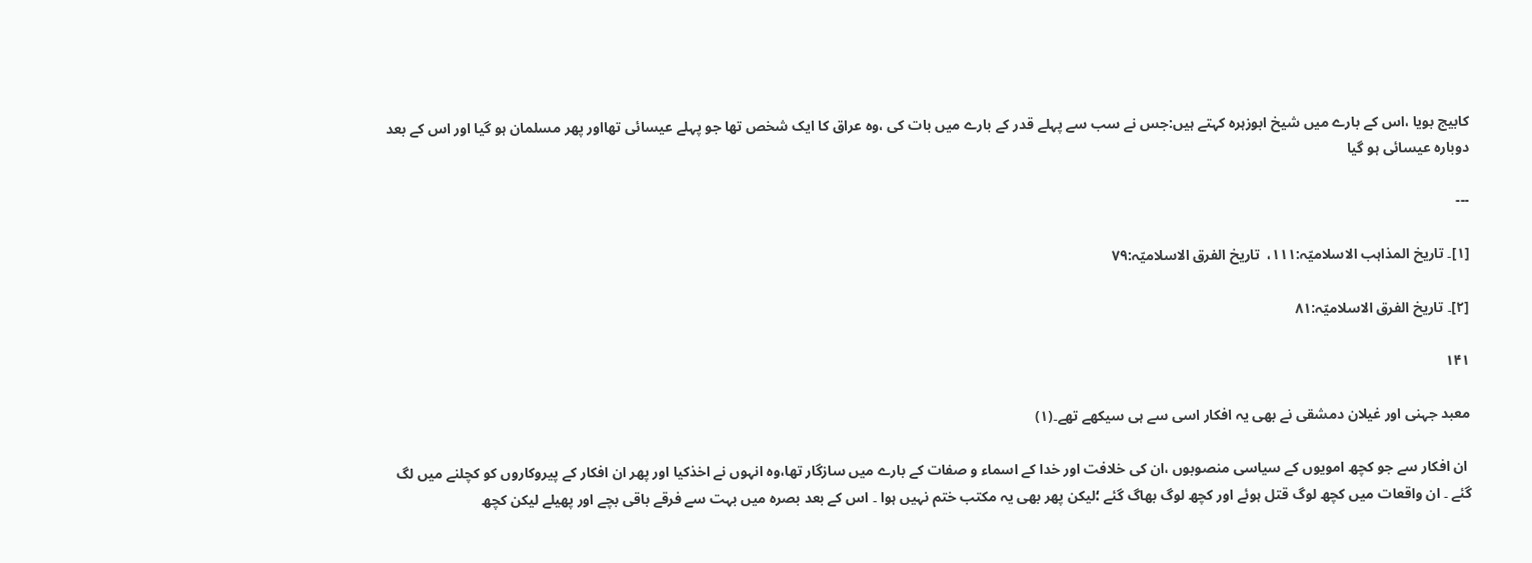کابیج بویا ،اس کے بارے میں شیخ ابوزہرہ کہتے ہیں:جس نے سب سے پہلے قدر کے بارے میں بات کی ،وہ عراق کا ایک شخص تھا جو پہلے عیسائی تھااور پھر مسلمان ہو گیا اور اس کے بعد دوبارہ عیسائی ہو گیا

---

[۱]۔ تاریخ المذاہب الاسلامیّہ:۱۱۱،  تاریخ الفرق الاسلامیّہ:۷۹

[۲]۔ تاریخ الفرق الاسلامیّہ:۸۱

۱۴۱

معبد جہنی اور غیلان دمشقی نے بھی یہ افکار اسی سے ہی سیکھے تھے۔(۱)

 ان افکار سے جو کچھ امویوں کے سیاسی منصوبوں ،ان کی خلافت اور خدا کے اسماء و صفات کے بارے میں سازگار تھا،وہ انہوں نے اخذکیا اور پھر ان افکار کے پیروکاروں کو کچلنے میں لگ گئے ۔ ان واقعات میں کچھ لوگ قتل ہوئے اور کچھ لوگ بھاگ گئے ؛لیکن پھر بھی یہ مکتب ختم نہیں ہوا ۔ اس کے بعد بصرہ میں بہت سے فرقے باقی بچے اور پھیلے لیکن کچھ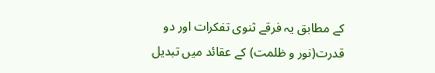کے مطابق یہ فرقے ثنوی تفکرات اور دو قدرت(نور و ظلمت) کے عقائد میں تبدیل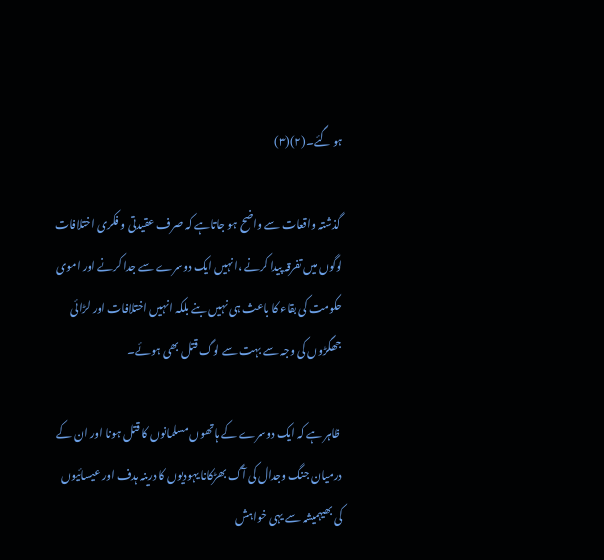ہو گئے۔(۲)(۳)

 گذشتہ واقعات سے واضح ہو جاتاہے کہ صرف عقیدتی و فکری اختلافات لوگوں میں تفرقہ پیدا کرنے ،انہیں ایک دوسرے سے جدا کرنے اور اموی حکومت کی بقاء کا باعث ہی نہیں بنے بلکہ انہیں اختلافات اور لڑائی جھگڑوں کی وجہ سے بہت سے لوگ قتل بھی ہوئے۔

 ظاہر ہے کہ ایک دوسرے کے ہاتھوں مسلمانوں کا قتل ہونا اور ان کے درمیان جنگ وجدال کی آگ بھڑکانا یہودیوں کا درینہ ہدف اور عیسائیوں کی بھیہمیشہ سے یہی خواہش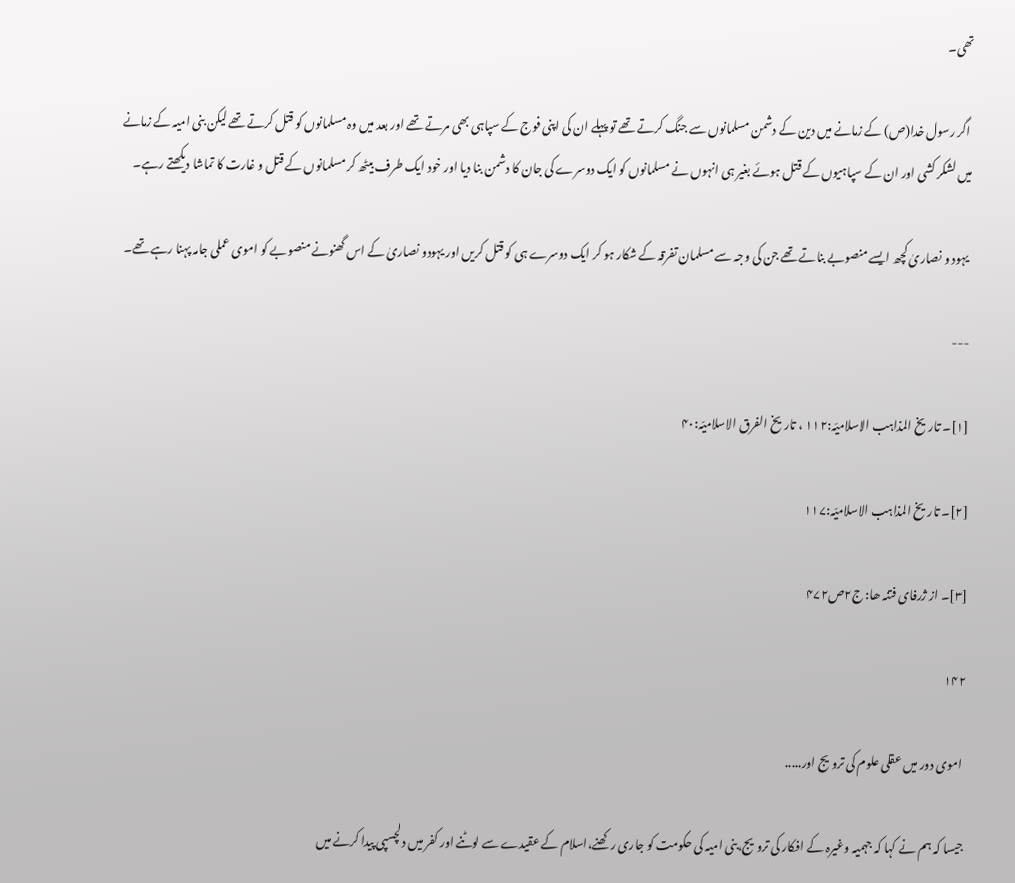تھی۔

 اگر رسول خدا(ص) کے زمانے میں دین کے دشمن مسلمانوں سے جنگ کرتے تھے تو پہلے ان کی اپنی فوج کے سپاہی بھی مرتے تھے اور بعد میں وہ مسلمانوں کو قتل کرتے تھے لیکن بنی امیہ کے زمانے میں لشکر کشی اور ان کے سپاہیوں کے قتل ہوئے بغیر ہی انہوں نے مسلمانوں کو ایک دوسرے کی جان کا دشمن بنا دیا اور خود ایک طرف بیٹھ کر مسلمانوں کے قتل و غارت کا تماشا دیکھتے رہے۔

 یہود و نصاریٰ کچھ ایسے منصوبے بناتے تھے جن کی وجہ سے مسلمان تفرقہ کے شکار ہو کر ایک دوسرے ہی کو قتل کریں اور یہودو نصاریٰ کے اس گھنونے منصوبے کو اموی عملی جامہ پہنا رہے تھے۔

---

[۱]۔ تاریخ المذاہب الاسلامیّہ:۱۱۲ ، تاریخ الفرق الاسلامیّہ:۴۰

[۲]۔ تاریخ المذاہب الاسلامیّہ:۱۱۷

[۳]۔ از ژرفای فتنہ ھا: ج۲ص۴۷۲

۱۴۲

 اموی دور میں عقلی علوم کی ترویج اور.....

جیسا کہ ہم نے کہا کہ جہمیہ وغیرہ کے افکار کی ترویج،بنی امیہ کی حکومت کو جاری رکھنے،اسلام کے عقیدے سے لوٹنے اور کفر میں دلچسپی پیدا کرنے میں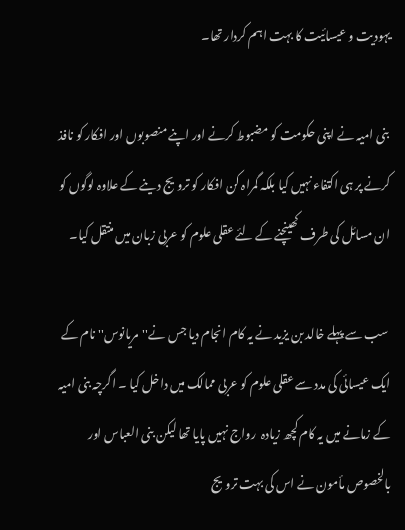یہودیت و عیسائیت کا بہت اہم کردار تھا۔

 بنی امیہ نے اپنی حکومت کو مضبوط کرنے اور اپنے منصوبوں اور افکار کو نافذ کرنے پر ہی اکتفاء نہیں کیا بلکہ گمراہ کن افکار کو ترویج دینے کے علاوہ لوگوں کو ان مسائل کی طرف کھینچنے کے لئے عقلی علوم کو عربی زبان میں منتقل کیا۔

 سب سے پہلے خالد بن یزید نے یہ کام انجام دیا جس نے''مریانوس'' نام کے ایک عیسائی کی مدد سے عقلی علوم کو عربی ممالک میں داخل کیا ۔ اگرچہ بنی امیہ کے زمانے میں یہ کام کچھ زیادہ  رواج نہیں پایا تھا لیکن بنی العباس اور بالخصوص مأمون نے اس کی بہت ترویج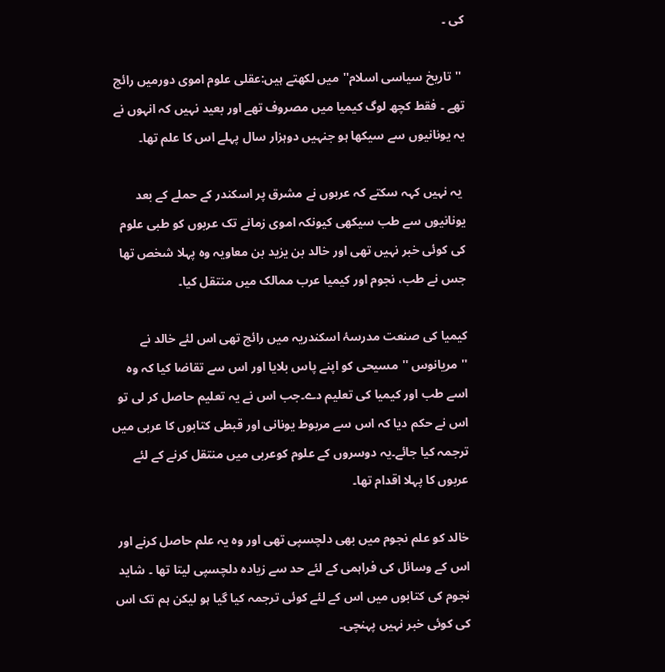کی ۔

 ''تاریخ سیاسی اسلام''میں لکھتے ہیں:عقلی علوم اموی دورمیں رائج تھے ۔ فقط کچھ لوگ کیمیا میں مصروف تھے اور بعید نہیں کہ انہوں نے یہ یونانیوں سے سیکھا ہو جنہیں دوہزار سال پہلے اس کا علم تھا۔

 یہ نہیں کہہ سکتے کہ عربوں نے مشرق پر اسکندر کے حملے کے بعد یونانیوں سے طب سیکھی کیونکہ اموی زمانے تک عربوں کو طبی علوم کی کوئی خبر نہیں تھی اور خالد بن یزید بن معاویہ وہ پہلا شخص تھا جس نے طب، نجوم اور کیمیا عرب ممالک میں منتقل کیا۔

کیمیا کی صنعت مدرسۂ اسکندریہ میں رائج تھی اس لئے خالد نے ''مریانوس ''مسیحی کو اپنے پاس بلایا اور اس سے تقاضا کیا کہ وہ اسے طب اور کیمیا کی تعلیم دے۔جب اس نے یہ تعلیم حاصل کر لی تو اس نے حکم دیا کہ اس سے مربوط یونانی اور قبطی کتابوں کا عربی میں ترجمہ کیا جائے۔یہ دوسروں کے علوم کوعربی میں منتقل کرنے کے لئے عربوں کا پہلا اقدام تھا۔

خالد کو علم نجوم میں بھی دلچسپی تھی اور وہ یہ علم حاصل کرنے اور اس کے وسائل کی فراہمی کے لئے حد سے زیادہ دلچسپی لیتا تھا ۔ شاید نجوم کی کتابوں میں اس کے لئے کوئی ترجمہ کیا گیا ہو لیکن ہم تک اس  کی کوئی خبر نہیں پہنچی۔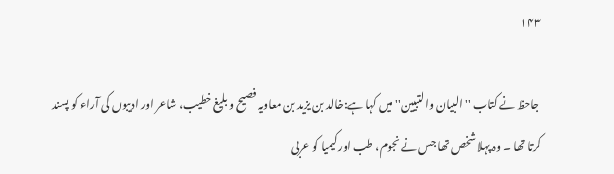۱۴۳

 جاحظ نے کتاب ''البیان والتبیین'' میں کہا ہے:خالد بن یزید بن معاویہ فصیح و بلیغ خطیب، شاعر اور ادیبوں کی آراء کو پسند کرتا تھا ۔ وہ پہلا شخص تھا جس نے نجوم، طب اور کیمیا کو عربی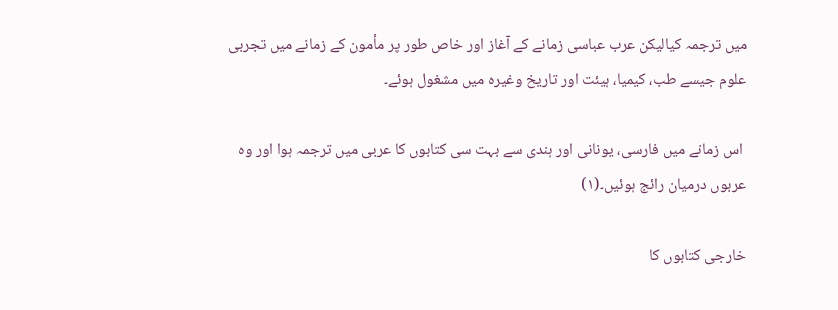میں ترجمہ کیالیکن عرب عباسی زمانے کے آغاز اور خاص طور پر مأمون کے زمانے میں تجربی علوم جیسے طب، کیمیا، ہیئت اور تاریخ وغیرہ میں مشغول ہوئے۔

 اس زمانے میں فارسی، یونانی اور ہندی سے بہت سی کتابوں کا عربی میں ترجمہ ہوا اور وہ عربوں درمیان رائج ہوئیں۔(۱)

خارجی کتابوں کا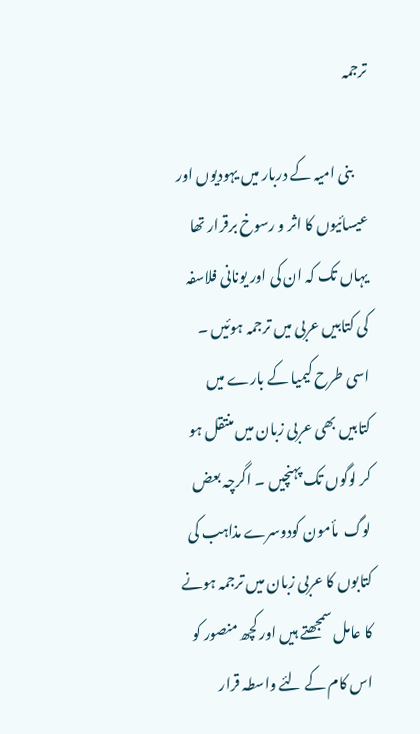ترجمہ

     بنی امیہ کے دربار میں یہودیوں اور عیسائیوں کا اثر و رسوخ برقرار تھا یہاں تک کہ ان کی اور یونانی فلاسفہ کی کتابیں عربی میں ترجمہ ہوئیں ۔ اسی طرح کیمیا کے بارے میں کتابیں بھی عربی زبان میں منتقل ہو کر لوگوں تک پہنچیں ۔ اگرچہ بعض لوگ  مأمون کودوسرے مذاہب کی کتابوں کا عربی زبان میں ترجمہ ہونے کا عامل سمجھتے ہیں اور کچھ منصور کو اس کام کے لئے واسطہ قرار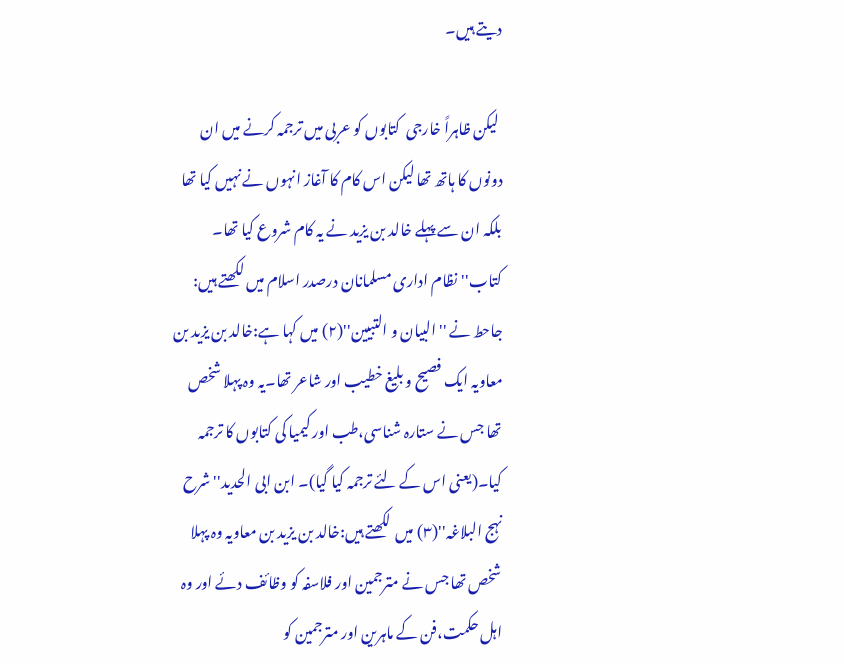دیتے ہیں۔

 لیکن ظاہراً خارجی  کتابوں کو عربی میں ترجمہ کرنے میں ان دونوں کا ہاتھ تھا لیکن اس کام کا آغاز انہوں نے نہیں کیا تھا بلکہ ان سے پہلے خالد بن یزید نے یہ کام شروع کیا تھا۔ کتاب''نظام اداری مسلمانان درصدر اسلام میں لکھتے ہیں: جاحط نے ''البیان و التبیین''(۲) میں کہا ہے:خالد بن یزید بن معاویہ ایک فصیح و بلیغ خطیب اور شاعر تھا۔یہ وہ پہلا شخص تھا جس نے ستارہ شناسی،طب اور کیمیا کی کتابوں کا ترجمہ کیا۔(یعنی اس کے لئے ترجمہ کیا گیا)۔ ابن ابی الحدید''شرح نہج البلاغہ''(۳) میں  لکھتے ہیں:خالد بن یزید بن معاویہ وہ پہلا شخص تھا جس نے مترجمین اور فلاسفہ کو وظائف دئے اور وہ اہل حکمت،فن کے ماہرین اور مترجمین کو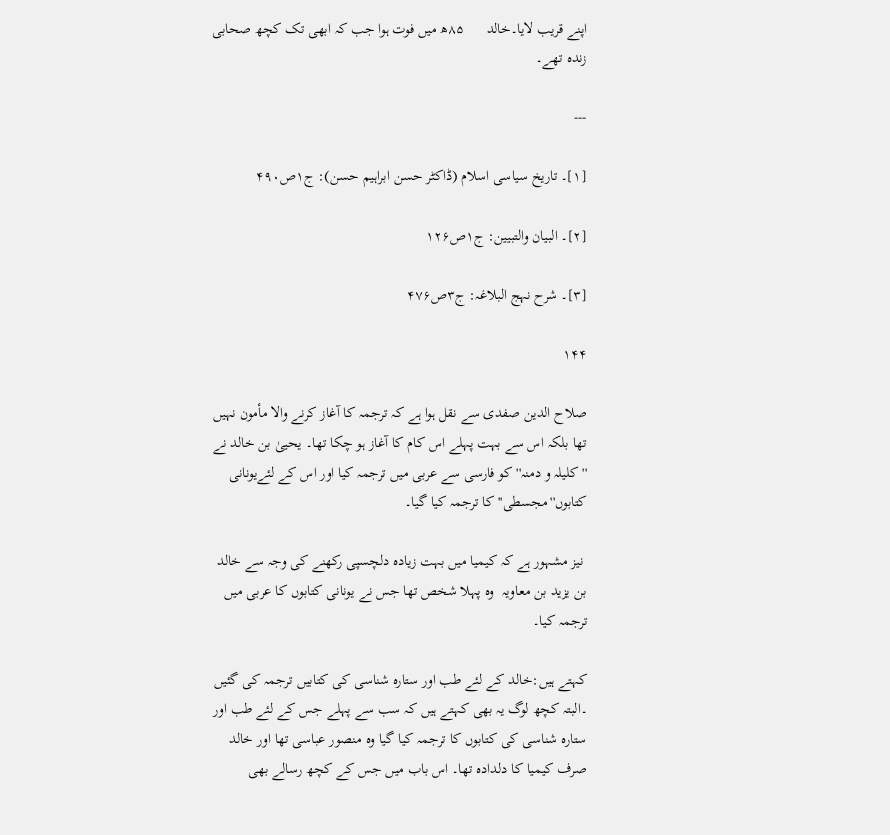اپنے قریب لایا۔خالد      ۸۵ھ میں فوت ہوا جب کہ ابھی تک کچھ صحابی زندہ تھے۔

---

[۱]۔ تاریخ سیاسی اسلام (ڈاکٹر حسن ابراہیم حسن): ج۱ص۴۹۰

[۲]۔ البیان والتبیین: ج۱ص۱۲۶

[۳]۔ شرح نہج البلاغہ: ج۳ص۴۷۶

۱۴۴

صلاح الدین صفدی سے نقل ہوا ہے کہ ترجمہ کا آغاز کرنے والا مأمون نہیں تھا بلکہ اس سے بہت پہلے اس کام کا آغاز ہو چکا تھا۔ یحییٰ بن خالد نے ''کلیلہ و دمنہ''کو فارسی سے عربی میں ترجمہ کیا اور اس کے لئےیونانی کتابوں''مجسطی''کا ترجمہ کیا گیا۔

 نیز مشہور ہے کہ کیمیا میں بہت زیادہ دلچسپی رکھنے کی وجہ سے خالد بن یزید بن معاویہ  وہ پہلا شخص تھا جس نے یونانی کتابوں کا عربی میں ترجمہ کیا۔

کہتے ہیں:خالد کے لئے طب اور ستارہ شناسی کی کتابیں ترجمہ کی گئیں ۔البتہ کچھ لوگ یہ بھی کہتے ہیں کہ سب سے پہلے جس کے لئے طب اور ستارہ شناسی کی کتابوں کا ترجمہ کیا گیا وہ منصور عباسی تھا اور خالد صرف کیمیا کا دلدادہ تھا۔ اس باب میں جس کے کچھ رسالے بھی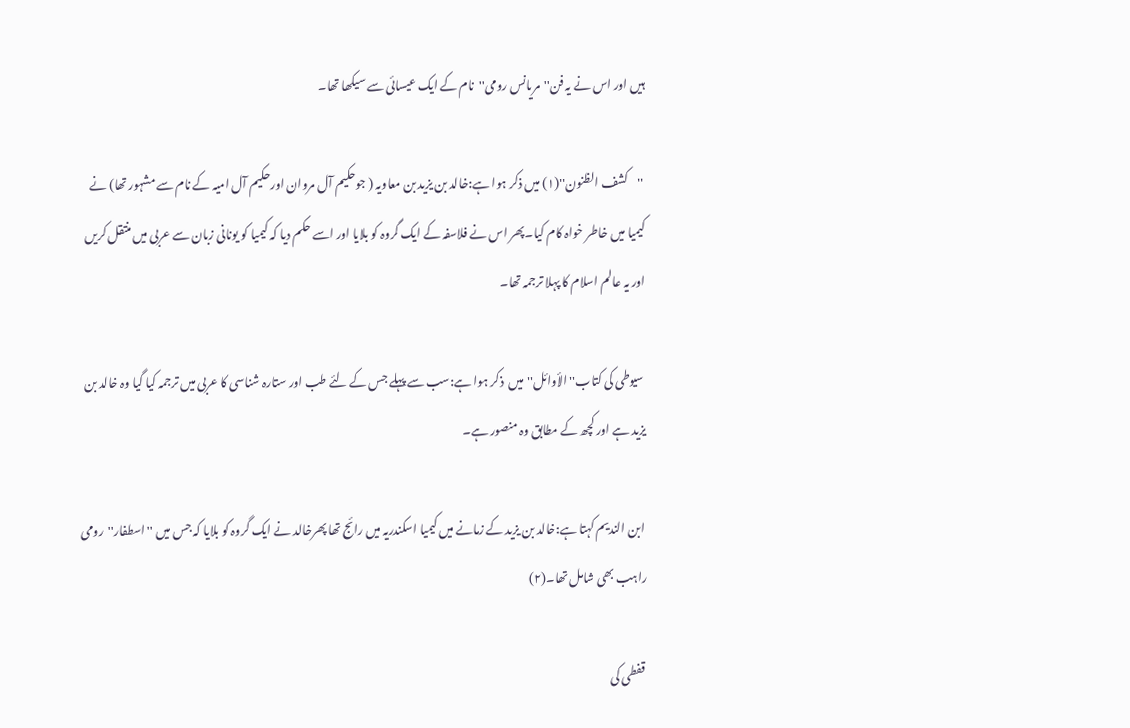ہیں اور اس نے یہ فن''مریانس رومی''نام کے ایک عیسائی سے سیکھا تھا۔

 ''کشف الظنون''(۱) میں ذکر ہوا ہے:خالد بن یزید بن معاویہ ( جوحکیم آل مروان اورحکیم آل امیہ کے نام سے مشہور تھا) نے کیمیا میں خاطر خواہ کام کیا۔پھر اس نے فلاسفہ کے ایک گروہ کو بلایا اور اسے حکم دیا کہ کیمیا کو یونانی زبان سے عربی میں منتقل کریں اور یہ عالم اسلام کا پہلا ترجمہ تھا۔

 سیوطی کی کتاب''الأوائل''میں  ذکر ہوا ہے:سب سے پہلے جس کے لئے طب اور ستارہ شناسی کا عربی میں ترجمہ کیا گیا وہ خالد بن یزید ہے اور کچھ کے مطابق وہ منصور ہے۔

 ابن الندیم کہتا ہے:خالد بن یزید کے زمانے میں کیمیا اسکندریہ میں رائج تھا پھرخالد نے ایک گروہ کو بلایا کہ جس میں ''اسطفار''رومی راہب بھی شامل تھا۔(۲)

 قفطی کی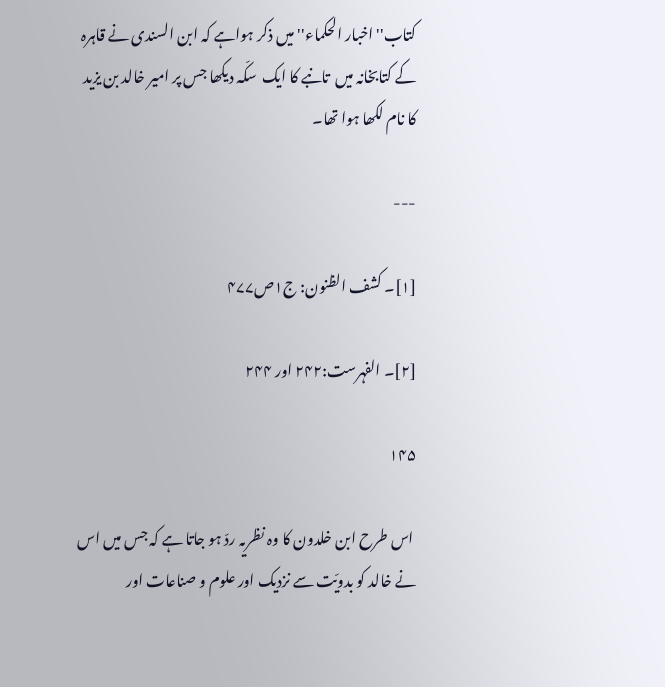کتاب''اخبار الحکماء''میں ذکر ہواہے کہ ابن السندی نے قاہرہ کے کتابخانہ میں  تانبے کا ایک  سکّہ دیکھا جس پر امیر خالد بن یزید کا نام لکھا ہوا تھا۔

---

[۱]۔ کشف الظنون: ج۱ص۴۷۷

[۲]۔ الفہرست:۲۴۲ اور ۲۴۴

۱۴۵

 اس طرح ابن خلدون کا وہ نظریہ ردّ ہو جاتا ہے کہ جس میں اس نے خالد کو بدویّت سے نزدیک اور علوم و صناعات اور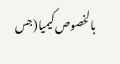بالخصوص کیمیا(جس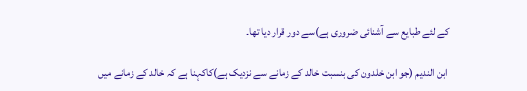کے لئے طبایع سے آشنائی ضروری ہے)سے دور قرار دیا تھا۔

 ابن الندیم (جو ابن خلدون کی بنسبت خالد کے زمانے سے نزدیک ہے)کاکہنا ہے کہ خالد کے زمانے میں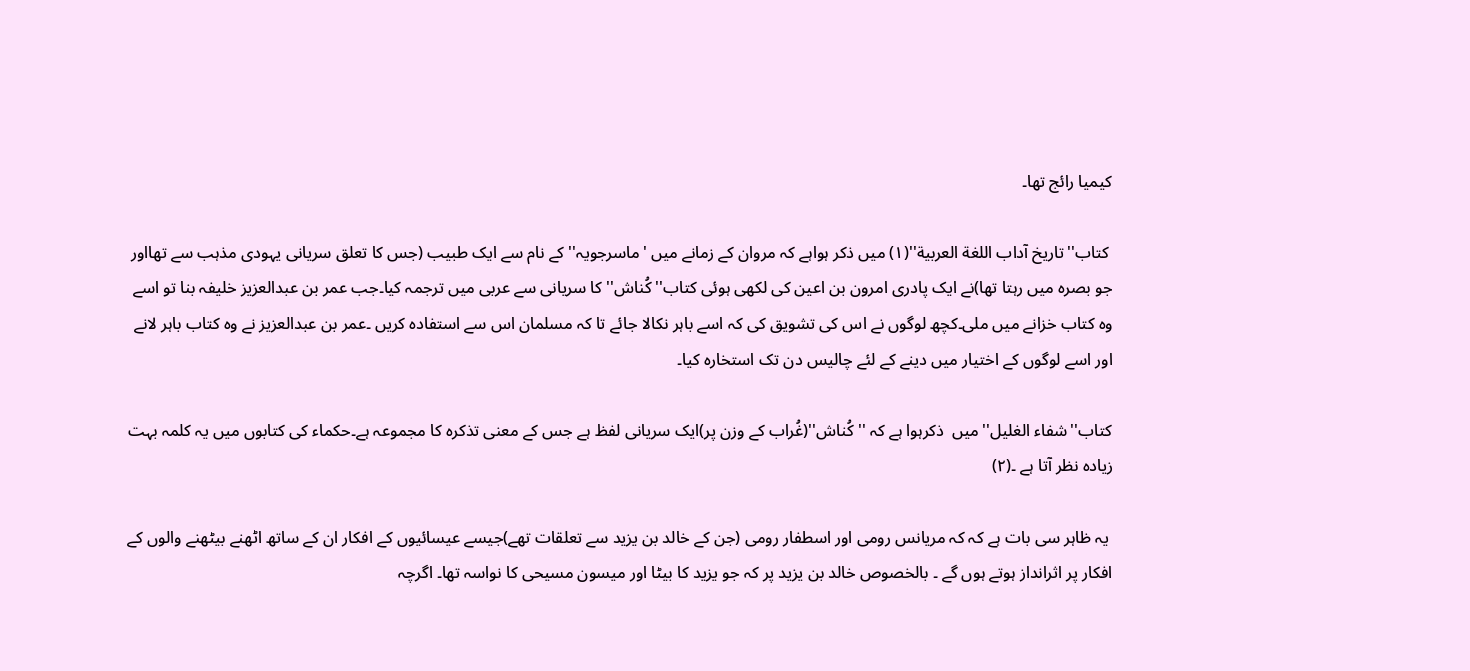کیمیا رائج تھا۔

 کتاب''تاریخ آداب اللغة العربیة''(۱) میں ذکر ہواہے کہ مروان کے زمانے میں 'ماسرجویہ'' کے نام سے ایک طبیب (جس کا تعلق سریانی یہودی مذہب سے تھااور جو بصرہ میں رہتا تھا)نے ایک پادری امرون بن اعین کی لکھی ہوئی کتاب''کُناش''کا سریانی سے عربی میں ترجمہ کیا۔جب عمر بن عبدالعزیز خلیفہ بنا تو اسے وہ کتاب خزانے میں ملی۔کچھ لوگوں نے اس کی تشویق کی کہ اسے باہر نکالا جائے تا کہ مسلمان اس سے استفادہ کریں ۔عمر بن عبدالعزیز نے وہ کتاب باہر لانے اور اسے لوگوں کے اختیار میں دینے کے لئے چالیس دن تک استخارہ کیا۔

کتاب''شفاء الغلیل''میں  ذکرہوا ہے کہ ''کُناش''(غُراب کے وزن پر)ایک سریانی لفظ ہے جس کے معنی تذکرہ کا مجموعہ ہے۔حکماء کی کتابوں میں یہ کلمہ بہت زیادہ نظر آتا ہے ۔(۲)

 یہ ظاہر سی بات ہے کہ کہ مریانس رومی اور اسطفار رومی (جن کے خالد بن یزید سے تعلقات تھے)جیسے عیسائیوں کے افکار ان کے ساتھ اٹھنے بیٹھنے والوں کے افکار پر اثرانداز ہوتے ہوں گے ۔ بالخصوص خالد بن یزید پر کہ جو یزید کا بیٹا اور میسون مسیحی کا نواسہ تھا۔ اگرچہ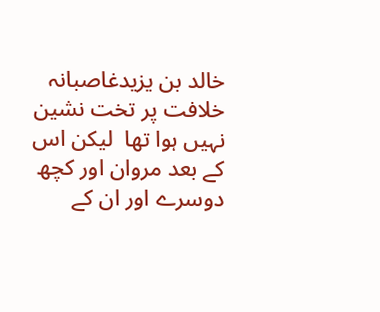خالد بن یزیدغاصبانہ خلافت پر تخت نشین نہیں ہوا تھا  لیکن اس کے بعد مروان اور کچھ دوسرے اور ان کے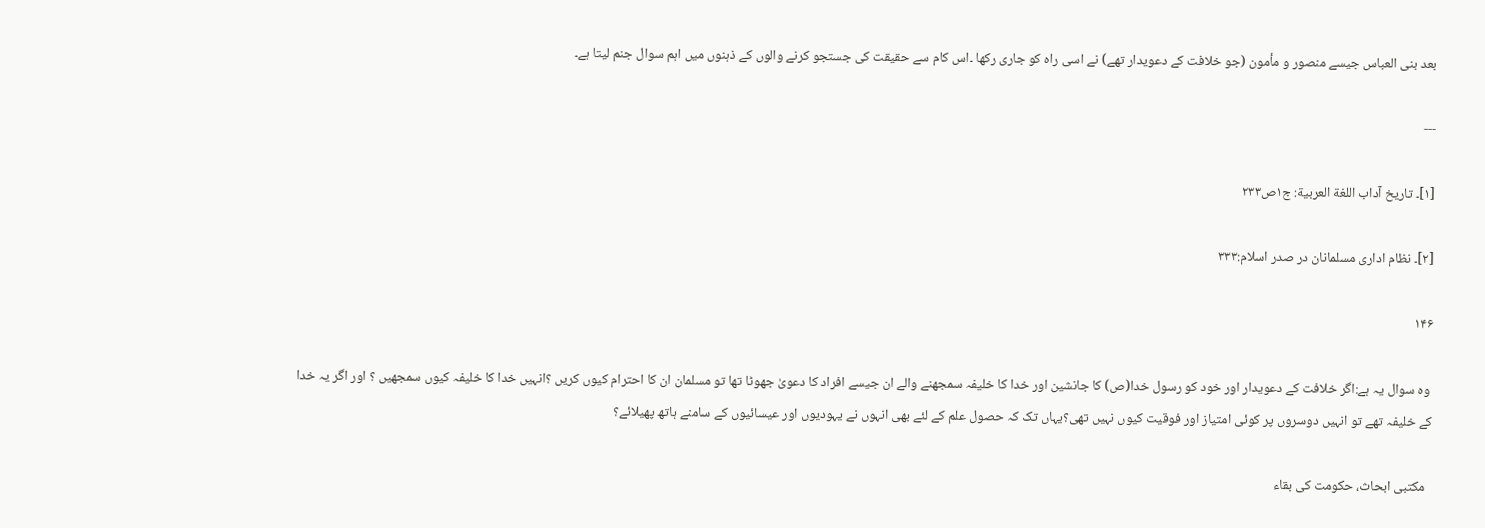بعد بنی العباس جیسے منصور و مأمون (جو خلافت کے دعویدار تھے) نے اسی راہ کو جاری رکھا ۔اس کام سے حقیقت کی جستجو کرنے والوں کے ذہنوں میں اہم سوال جنم لیتا ہے۔

---

[۱]۔ تاریخ آداب اللغة العربیة: ج۱ص۲۳۳

[۲]۔ نظام اداری مسلمانان در صدر اسلام:۳۳۳

۱۴۶

 وہ سوال یہ ہے:اگر خلافت کے دعویدار اور خود کو رسول خدا(ص) کا جانشین اور خدا کا خلیفہ سمجھنے والے ان جیسے افراد کا دعویٰ جھوٹا تھا تو مسلمان ان کا احترام کیوں کریں ؟انہیں خدا کا خلیفہ کیوں سمجھیں ؟ اور اگر یہ خدا کے خلیفہ تھے تو انہیں دوسروں پر کوئی امتیاز اور فوقیت کیوں نہیں تھی؟یہاں تک کہ حصول علم کے لئے بھی انہوں نے یہودیوں اور عیسائیوں کے سامنے ہاتھ پھیلائے؟

  مکتبی ابحاث، حکومت کی بقاء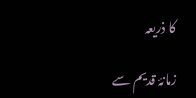کا ذریعہ

زمانۂ قدیم سے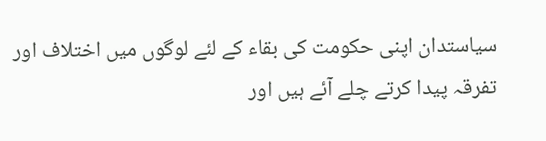سیاستدان اپنی حکومت کی بقاء کے لئے لوگوں میں اختلاف اور تفرقہ پیدا کرتے چلے آئے ہیں اور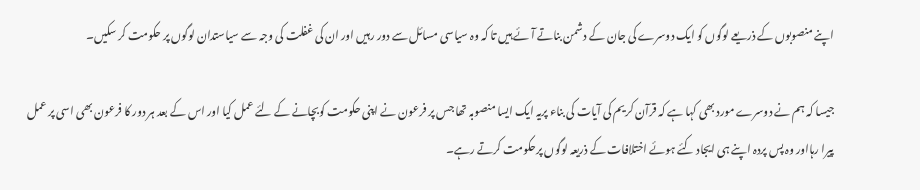اپنے منصوبوں کے ذریعے لوگوں کو ایک دوسرے کی جان کے دشمن بناتے آئے ہیں تا کہ وہ سیاسی مسائل سے دور رہیں اور ان کی غفلت کی وجہ سے سیاستدان لوگوں پر حکومت کر سکیں۔

جیسا کہ ہم نے دوسرے مورد بھی کہا ہے کہ قرآن کریم کی آیات کی بناء پریہ ایک ایسا منصوبہ تھا جس پر فرعون نے اپنی حکومت کوبچانے کے لئے عمل کیا اور اس کے بعد ہر دور کا فرعون بھی اسی پر عمل پیرا رہااور وہ پس پردہ اپنے ہی ایجاد کئے ہوئے اختلافات کے ذریعہ لوگوں پرحکومت کرتے رہے۔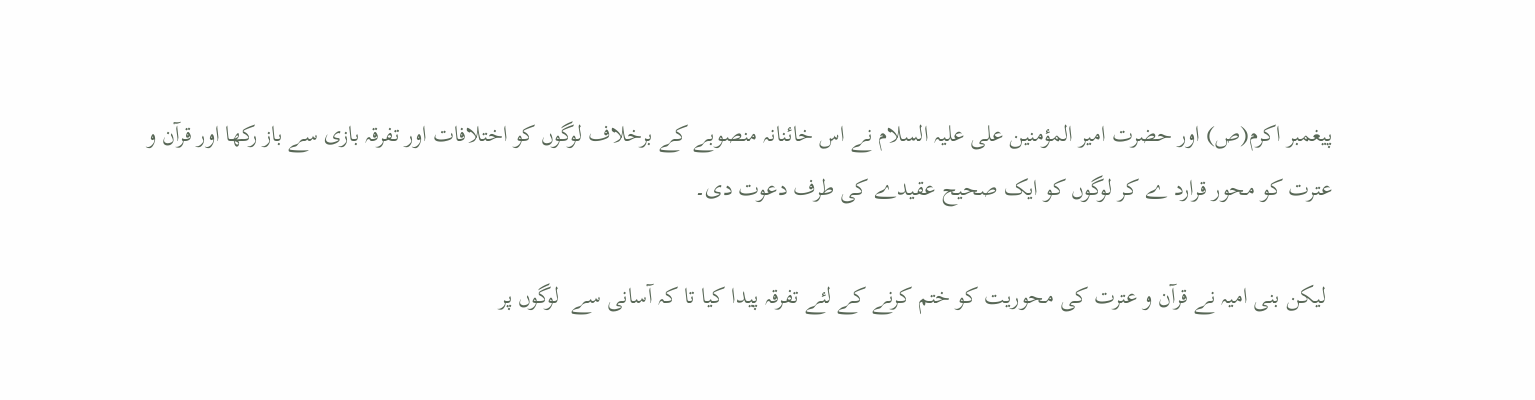پیغمبر اکرم(ص) اور حضرت امیر المؤمنین علی علیہ السلام نے اس خائنانہ منصوبے کے برخلاف لوگوں کو اختلافات اور تفرقہ بازی سے باز رکھا اور قرآن و عترت کو محور قرارد ے کر لوگوں کو ایک صحیح عقیدے کی طرف دعوت دی۔

 لیکن بنی امیہ نے قرآن و عترت کی محوریت کو ختم کرنے کے لئے تفرقہ پیدا کیا تا کہ آسانی سے  لوگوں پر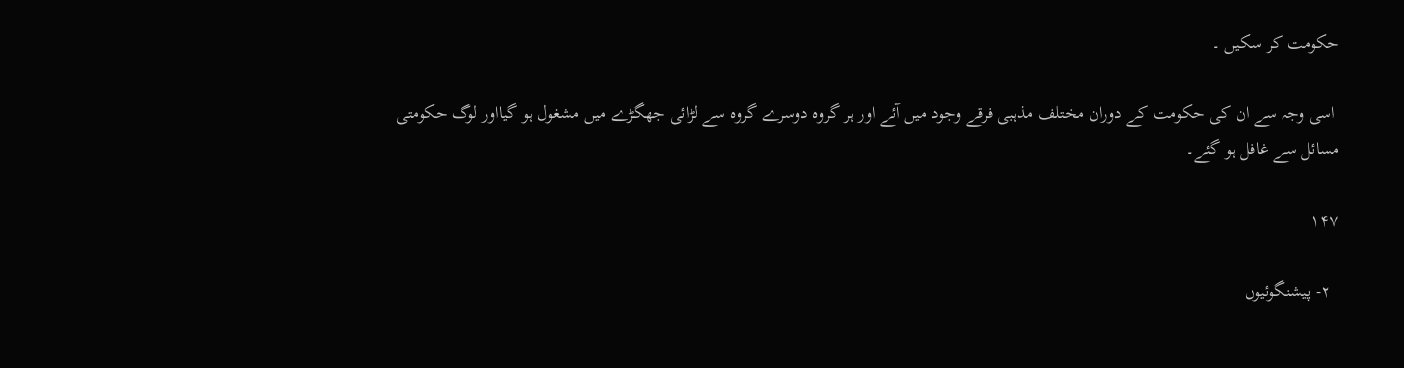حکومت کر سکیں ۔

 اسی وجہ سے ان کی حکومت کے دوران مختلف مذہبی فرقے وجود میں آئے اور ہر گروہ دوسرے گروہ سے لڑائی جھگڑے میں مشغول ہو گیااور لوگ حکومتی مسائل سے غافل ہو گئے۔

۱۴۷

  ۲- پیشنگوئیوں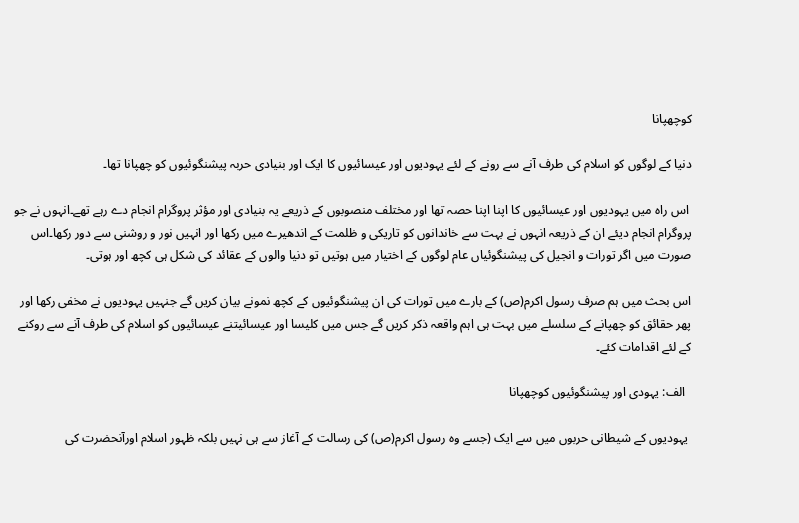کوچھپانا

دنیا کے لوگوں کو اسلام کی طرف آنے سے رونے کے لئے یہودیوں اور عیسائیوں کا ایک اور بنیادی حربہ پیشنگوئیوں کو چھپانا تھا۔

 اس راہ میں یہودیوں اور عیسائیوں کا اپنا اپنا حصہ تھا اور مختلف منصوبوں کے ذریعے یہ بنیادی اور مؤثر پروگرام انجام دے رہے تھے۔انہوں نے جو پروگرام انجام دیئے ان کے ذریعہ انہوں نے بہت سے خاندانوں کو تاریکی و ظلمت کے اندھیرے میں رکھا اور انہیں نور و روشنی سے دور رکھا۔اس صورت میں اگر تورات و انجیل کی پیشنگوئیاں عام لوگوں کے اختیار میں ہوتیں تو دنیا والوں کے عقائد کی شکل ہی کچھ اور ہوتی۔

اس بحث میں ہم صرف رسول اکرم(ص) کے بارے میں تورات کی ان پیشنگوئیوں کے کچھ نمونے بیان کریں گے جنہیں یہودیوں نے مخفی رکھا اور پھر حقائق کو چھپانے کے سلسلے میں بہت ہی اہم واقعہ ذکر کریں گے جس میں کلیسا اور عیسائیتنے عیسائیوں کو اسلام کی طرف آنے سے روکنے کے لئے اقدامات کئے۔

  الف: یہودی اور پیشنگوئیوں کوچھپانا

 یہودیوں کے شیطانی حربوں میں سے ایک (جسے وہ رسول اکرم(ص) کی رسالت کے آغاز سے ہی نہیں بلکہ ظہور اسلام اورآنحضرت کی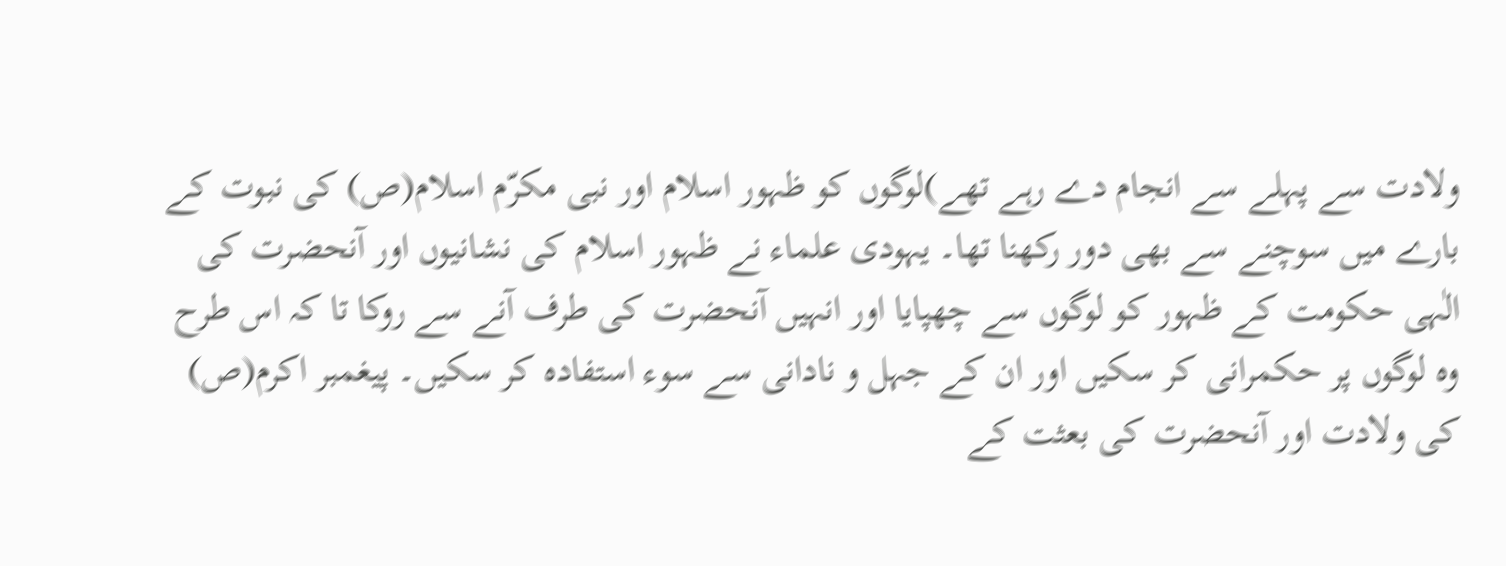ولادت سے پہلے سے انجام دے رہے تھے)لوگوں کو ظہور اسلام اور نبی مکرّم اسلام(ص) کی نبوت کے بارے میں سوچنے سے بھی دور رکھنا تھا۔ یہودی علماء نے ظہور اسلام کی نشانیوں اور آنحضرت کی الٰہی حکومت کے ظہور کو لوگوں سے چھپایا اور انہیں آنحضرت کی طرف آنے سے روکا تا کہ اس طرح وہ لوگوں پر حکمرانی کر سکیں اور ان کے جہل و نادانی سے سوء استفادہ کر سکیں۔ پیغمبر اکرم(ص) کی ولادت اور آنحضرت کی بعثت کے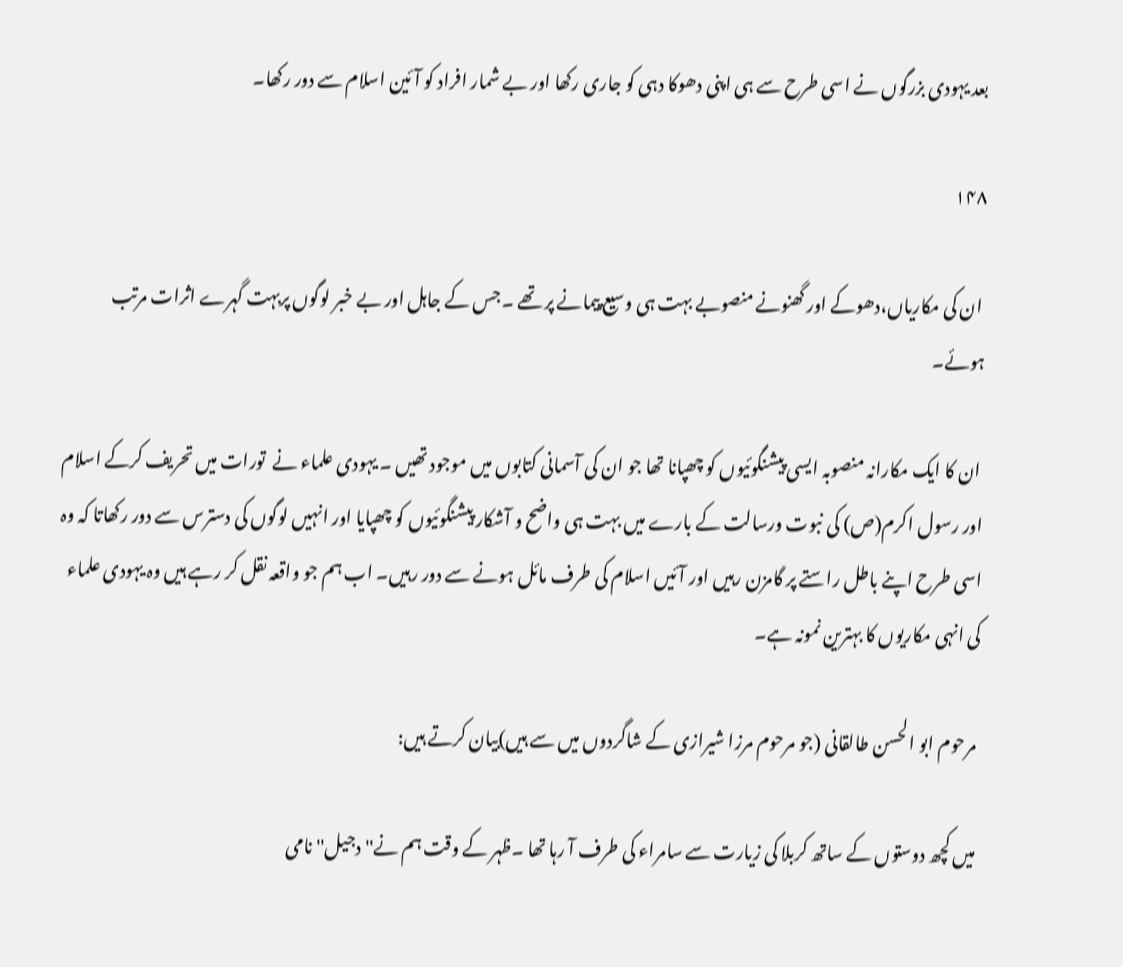بعد یہودی بزرگوں نے اسی طرح سے ہی اپنی دھوکا دہی کو جاری رکھا اور بے شمار افراد کو آئین اسلام سے دور رکھا۔

۱۴۸

 ان کی مکاریاں،دھوکے اور گھنونے منصوبے بہت ہی وسیع پیمانے پر تھے ۔جس کے جاہل اور بے خبر لوگوں پربہت گہرے اثرات مرتب ہوئے۔

 ان کا ایک مکارانہ منصوبہ ایسی پیشنگوئیوں کو چھپانا تھا جو ان کی آسمانی کتابوں میں موجود تھیں ۔ یہودی علماء نے  تورات میں تحریف کرکے اسلام اور رسول اکرم(ص) کی نبوت ورسالت کے بارے میں بہت ہی واضح و آشکار پیشنگوئیوں کو چھپایا اور انہیں لوگوں کی دسترس سے دور رکھاتا کہ وہ اسی طرح اپنے باطل راستے پر گامزن رہیں اور آئیں اسلام کی طرف مائل ہونے سے دور رہیں۔ اب ہم جو واقعہ نقل کر رہے ہیں وہ یہودی علماء کی انہی مکاریوں کا بہترین نمونہ ہے۔

 مرحوم ابو الحسن طالقانی (جو مرحوم مرزا شیرازی کے شاگردوں میں سے ہیں)بیان کرتے ہیں:

 میں کچھ دوستوں کے ساتھ کربلا کی زیارت سے سامراء کی طرف آ رہا تھا ۔ظہر کے وقت ہم نے''دجیل''نامی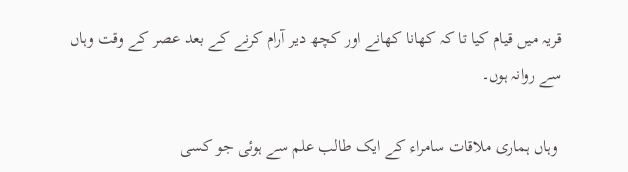قریہ میں قیام کیا تا کہ کھانا کھانے اور کچھ دیر آرام کرنے کے بعد عصر کے وقت وہاں سے روانہ ہوں۔

 وہاں ہماری ملاقات سامراء کے ایک طالب علم سے ہوئی جو کسی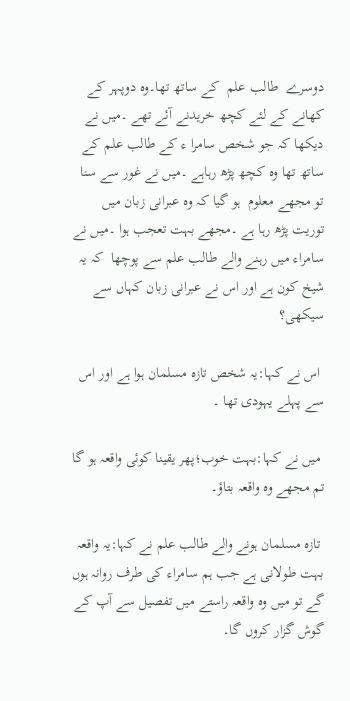دوسرے  طالب علم  کے ساتھ تھا۔وہ دوپہر کے کھانے کے لئے کچھ خریدنے آئے تھے ۔میں نے دیکھا کہ جو شخص سامرا ء کے طالب علم کے ساتھ تھا وہ کچھ پڑھ رہاہے ۔میں نے غور سے سنا تو مجھے معلوم  ہو گیا کہ وہ عبرانی زبان میں توریت پڑھ رہا ہے ۔مجھے بہت تعجب ہوا ۔میں نے سامراء میں رہنے والے طالب علم سے پوچھا  کہ یہ شیخ کون ہے اور اس نے عبرانی زبان کہاں سے سیکھی؟

 اس نے کہا:یہ شخص تازہ مسلمان ہوا ہے اور اس سے پہلے یہودی تھا ۔

 میں نے کہا:بہت خوب؛پھر یقینا کوئی واقعہ ہو گا تم مجھے وہ واقعہ بتاؤ۔

 تازہ مسلمان ہونے والے طالب علم نے کہا:یہ واقعہ بہت طولانی ہے جب ہم سامراء کی طرف روانہ ہوں گے تو میں وہ واقعہ راستے میں تفصیل سے آپ کے گوش گزار کروں گا۔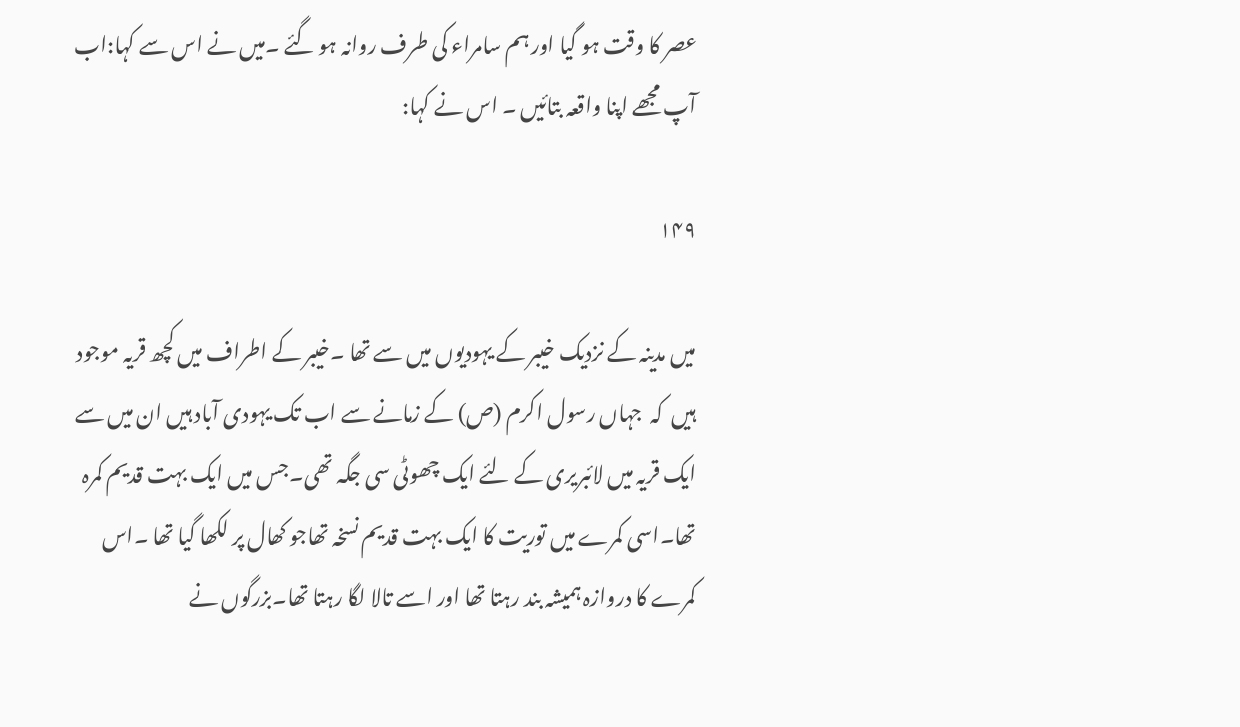عصر کا وقت ہو گیا اور ہم سامراء کی طرف روانہ ہو گئے ۔میں نے اس سے کہا:اب آپ مجھے اپنا واقعہ بتائیں ۔ اس نے کہا:

۱۴۹

میں مدینہ کے نزدیک خیبر کے یہودیوں میں سے تھا ۔خیبر کے اطراف میں کچھ قریہ موجود ہیں  کہ  جہاں رسول اکرم (ص) کے زمانے سے اب تک یہودی آباد ہیں ان میں سے ایک قریہ میں لائبریری کے لئے ایک چھوٹی سی جگہ تھی۔جس میں ایک بہت قدیم کمرہ تھا۔اسی کمرے میں توریت کا ایک بہت قدیم نسخہ تھاجو کھال پر لکھا گیا تھا ۔اس کمرے کا دروازہ ہمیشہ بند رہتا تھا اور اسے تالا لگا رہتا تھا۔بزرگوں نے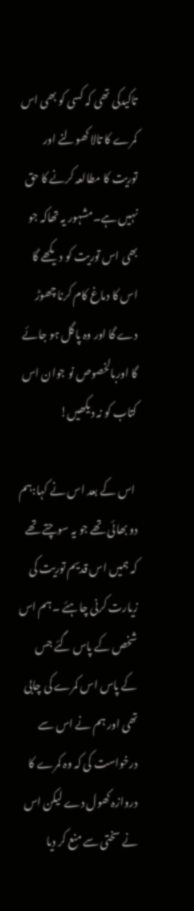تاکیدکی تھی کہ کسی کو بھی اس کمرے کا تالا کھولنے اور توریت کا مطالعہ کرنے کا حق نہیں ہے۔مشہور یہ تھاکہ جو بھی اس توریت کو دیکھے گا اس کا دماغ کام کرنا چھوڑ دے گا اور وہ پاگل ہو جائے گا اوربالخصوص نو جوان اس کتاب کو نہ دیکھیں!

 اس کے بعد اس نے کہا:ہم دو بھائی تھے جو یہ سوچتے تھے کہ ہمیں اس قدیم توریت کی زیارت کرنی چاہئے ۔ہم اس شخص کے پاس گئے جس کے پاس اس کمرے کی چابی تھی اور ہم نے اس سے درخواست کی کہ وہ کمرے کا دروازہ کھول دے لیکن اس نے سختی سے منع کر دیا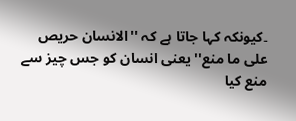۔کیونکہ کہا جاتا ہے کہ ''الانسان حریص علی ما منع'' یعنی انسان کو جس چیز سے منع کیا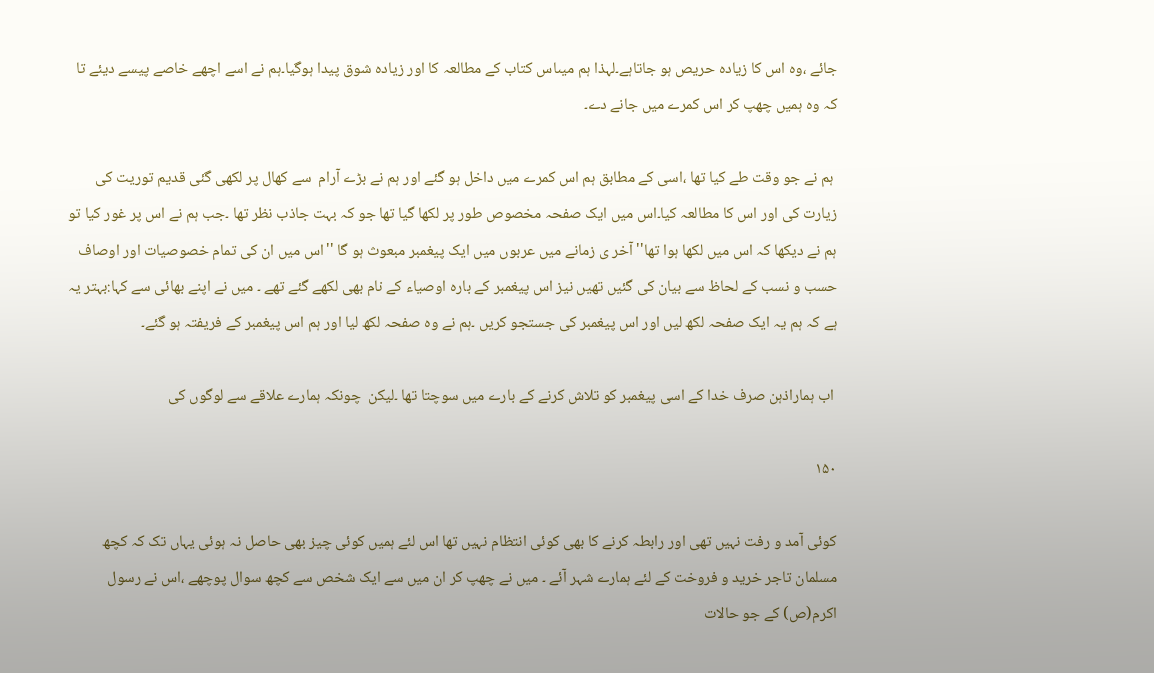جائے ،وہ اس کا زیادہ حریص ہو جاتاہے۔لہذا ہم میںاس کتاب کے مطالعہ کا اور زیادہ شوق پیدا ہوگیا۔ہم نے اسے اچھے خاصے پیسے دیئے تا کہ وہ ہمیں چھپ کر اس کمرے میں جانے دے۔

 ہم نے جو وقت طے کیا تھا ،اسی کے مطابق ہم اس کمرے میں داخل ہو گئے اور ہم نے بڑے آرام  سے کھال پر لکھی گئی قدیم توریت کی زیارت کی اور اس کا مطالعہ کیا۔اس میں ایک صفحہ مخصوص طور پر لکھا گیا تھا جو کہ بہت جاذب نظر تھا ۔جب ہم نے اس پر غور کیا تو ہم نے دیکھا کہ اس میں لکھا ہوا تھا''آخر ی زمانے میں عربوں میں ایک پیغمبر مبعوث ہو گا ''اس میں ان کی تمام خصوصیات اور اوصاف حسب و نسب کے لحاظ سے بیان کی گئیں تھیں نیز اس پیغمبر کے بارہ اوصیاء کے نام بھی لکھے گئے تھے ۔ میں نے اپنے بھائی سے کہا:بہتر یہ ہے کہ ہم یہ ایک صفحہ لکھ لیں اور اس پیغمبر کی جستجو کریں ۔ہم نے وہ صفحہ لکھ لیا اور ہم اس پیغمبر کے فریفتہ ہو گئے۔

 اب ہماراذہن صرف خدا کے اسی پیغمبر کو تلاش کرنے کے بارے میں سوچتا تھا ۔لیکن  چونکہ ہمارے علاقے سے لوگوں کی

۱۵۰

کوئی آمد و رفت نہیں تھی اور رابطہ کرنے کا بھی کوئی انتظام نہیں تھا اس لئے ہمیں کوئی چیز بھی حاصل نہ ہوئی یہاں تک کہ کچھ مسلمان تاجر خرید و فروخت کے لئے ہمارے شہر آئے ۔ میں نے چھپ کر ان میں سے ایک شخص سے کچھ سوال پوچھے ،اس نے رسول اکرم(ص) کے جو حالات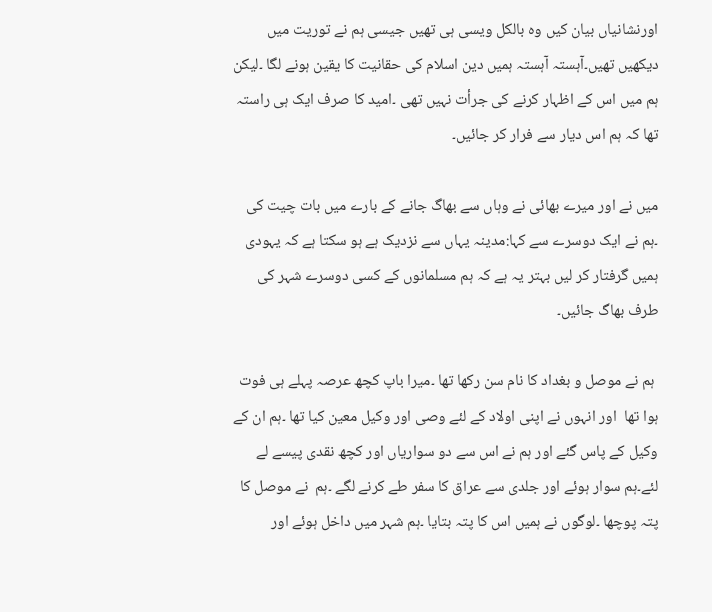اورنشانیاں بیان کیں وہ بالکل ویسی ہی تھیں جیسی ہم نے توریت میں دیکھیں تھیں۔آہستہ آہستہ ہمیں دین اسلام کی حقانیت کا یقین ہونے لگا ۔لیکن ہم میں اس کے اظہار کرنے کی جرأت نہیں تھی ۔امید کا صرف ایک ہی راستہ تھا کہ ہم اس دیار سے فرار کر جائیں۔

میں نے اور میرے بھائی نے وہاں سے بھاگ جانے کے بارے میں بات چیت کی ۔ہم نے ایک دوسرے سے کہا:مدینہ یہاں سے نزدیک ہے ہو سکتا ہے کہ یہودی ہمیں گرفتار کر لیں بہتر یہ ہے کہ ہم مسلمانوں کے کسی دوسرے شہر کی طرف بھاگ جائیں۔

 ہم نے موصل و بغداد کا نام سن رکھا تھا ۔میرا باپ کچھ عرصہ پہلے ہی فوت ہوا تھا  اور انہوں نے اپنی اولاد کے لئے وصی اور وکیل معین کیا تھا ۔ہم ان کے وکیل کے پاس گئے اور ہم نے اس سے دو سواریاں اور کچھ نقدی پیسے لے لئے۔ہم سوار ہوئے اور جلدی سے عراق کا سفر طے کرنے لگے ۔ہم  نے موصل کا پتہ پوچھا ۔لوگوں نے ہمیں اس کا پتہ بتایا ۔ہم شہر میں داخل ہوئے اور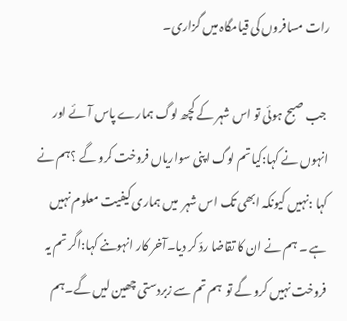رات مسافروں کی قیامگاہ میں گزاری۔

 جب صبح ہوئی تو اس شہر کے کچھ لوگ ہمارے پاس آئے اور انہوں نے کہا:کیا تم لوگ اپنی سواریاں فروخت کرو گے ؟ہم نے کہا :نہیں کیونکہ ابھی تک اس شہر  میں ہماری کیفیت معلوم نہیں ہے ۔ ہم نے ان کا تقاضا ردّ کر دیا۔آخر کار انہوںنے کہا:اگر تم یہ فروخت نہیں کرو گے تو  ہم تم سے زبردستی چھین لیں گے۔ہم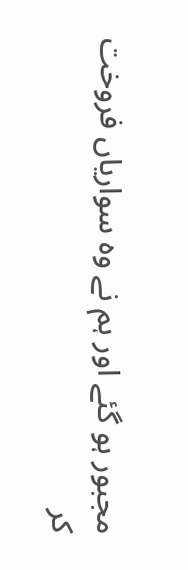مجبور ہو گئے اور ہم نے وہ سواریاں فروخت کر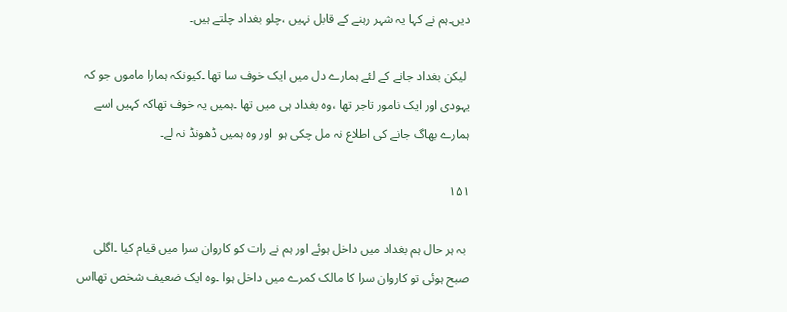دیں۔ہم نے کہا یہ شہر رہنے کے قابل نہیں ،چلو بغداد چلتے ہیں۔

 لیکن بغداد جانے کے لئے ہمارے دل میں ایک خوف سا تھا ۔کیونکہ ہمارا ماموں جو کہ یہودی اور ایک نامور تاجر تھا ،وہ بغداد ہی میں تھا ۔ہمیں یہ خوف تھاکہ کہیں اسے ہمارے بھاگ جانے کی اطلاع نہ مل چکی ہو  اور وہ ہمیں ڈھونڈ نہ لے۔

۱۵۱

 بہ ہر حال ہم بغداد میں داخل ہوئے اور ہم نے رات کو کاروان سرا میں قیام کیا ۔اگلی صبح ہوئی تو کاروان سرا کا مالک کمرے میں داخل ہوا ۔وہ ایک ضعیف شخص تھااس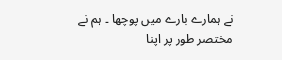نے ہمارے بارے میں پوچھا ۔ ہم نے مختصر طور پر اپنا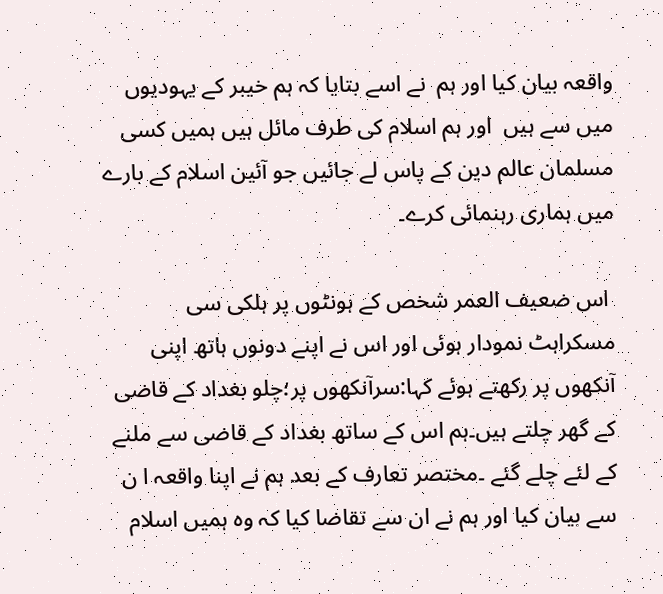واقعہ بیان کیا اور ہم  نے اسے بتایا کہ ہم خیبر کے یہودیوں میں سے ہیں  اور ہم اسلام کی طرف مائل ہیں ہمیں کسی مسلمان عالم دین کے پاس لے جائیں جو آئین اسلام کے بارے میں ہماری رہنمائی کرے۔

 اس ضعیف العمر شخص کے ہونٹوں پر ہلکی سی مسکراہٹ نمودار ہوئی اور اس نے اپنے دونوں ہاتھ اپنی آنکھوں پر رکھتے ہوئے کہا:سرآنکھوں پر؛چلو بغداد کے قاضی کے گھر چلتے ہیں۔ہم اس کے ساتھ بغداد کے قاضی سے ملنے کے لئے چلے گئے ۔مختصر تعارف کے بعد ہم نے اپنا واقعہ ا ن سے بیان کیا اور ہم نے ان سے تقاضا کیا کہ وہ ہمیں اسلام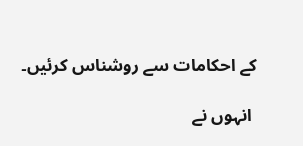کے احکامات سے روشناس کرئیں۔

 انہوں نے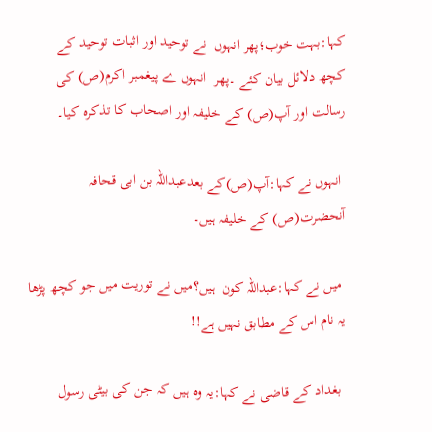کہا:بہت خوب؛پھر انہوں  نے توحید اور اثبات توحید کے کچھ دلائل بیان کئے ۔پھر  انہوں ے پیغمبر اکرم(ص) کی رسالت اور آپ(ص) کے خلیفہ اور اصحاب کا تذکرہ کیا۔

 انہوں نے کہا:آپ(ص)کے بعدعبداللہ بن ابی قحافہ آنحضرت(ص) کے خلیفہ ہیں۔

 میں نے کہا:عبداللہ کون  ہیں؟میں نے توریت میں جو کچھ پڑھا یہ نام اس کے مطابق نہیں ہے!!

 بغداد کے قاضی نے کہا:یہ وہ ہیں کہ جن کی بیٹی رسول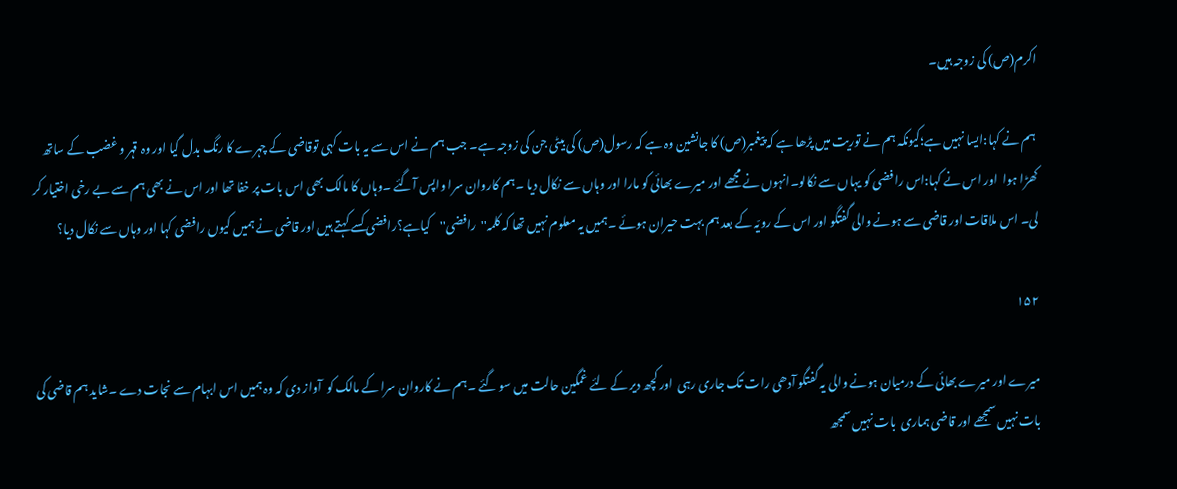اکرم(ص) کی زوجہ ہیں۔

 ہم نے کہا:ایسا نہیں ہے؛کیونکہ ہم نے توریت میں پڑھا ہے کہ پیغمبر(ص) کا جانشین وہ ہے کہ رسول(ص) کی بیٹی جن کی زوجہ ہے۔ جب ہم نے اس سے یہ بات کہی توقاضی کے چہرے کا رنگ بدل گیا اور وہ قہر و غضب کے ساتھ کھڑا ہوا  اور اس نے کہا:اس رافضی کو یہاں سے نکالو۔انہوں نے مجھے اور میرے بھائی کو مارا اور وہاں سے نکال دیا ۔ہم کاروان سرا واپس آگئے ۔وہاں کا مالک بھی اس بات پر خفا تھا اور اس نے بھی ہم سے بے رخی اختیار کر لی۔ اس ملاقات اور قاضی سے ہونے والی گفتگو اور اس کے رویّہ کے بعد ہم بہت حیران ہوئے ۔ہمیں یہ معلوم نہیں تھا کہ کلمہ''رافضی''کیاہے؟رافضی کسے کہتے ہیں اور قاضی نے ہمیں کیوں رافضی کہا اور وہاں سے نکال دیا؟

۱۵۲

میرے اور میرے بھائی کے درمیان ہونے والی یہ گفتگو آدھی رات تک جاری رہی  اور کچھ دیر کے لئے غمگین حالت میں سو گئے ۔ہم نے کاروان سرا کے مالک کو  آواز دی کہ وہ ہمیں اس ابہام سے نجات دے ۔شاید ہم قاضی کی بات نہیں سمجھے اور قاضی ہماری  بات نہیں سمجھ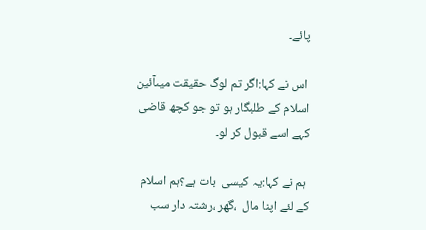پائے۔

 اس نے کہا:اگر تم لوگ حقیقت میںآئین اسلام کے طلبگار ہو تو جو کچھ قاضی کہے اسے قبول کر لو۔

 ہم نے کہا:یہ کیسی  بات ہے؟ہم اسلام کے لئے اپنا مال  ،گھر ،رشتہ دار سب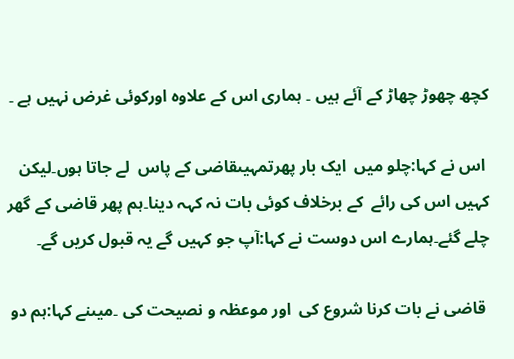کچھ چھوڑ چھاڑ کے آئے ہیں ۔ ہماری اس کے علاوہ اورکوئی غرض نہیں ہے ۔

 اس نے کہا:چلو میں  ایک بار پھرتمہیںقاضی کے پاس  لے جاتا ہوں۔لیکن کہیں اس کی رائے  کے برخلاف کوئی بات نہ کہہ دینا۔ہم پھر قاضی کے گھر چلے گئے۔ہمارے اس دوست نے کہا:آپ جو کہیں گے یہ قبول کریں گے۔

 قاضی نے بات کرنا شروع کی  اور موعظہ و نصیحت کی ۔میںنے کہا:ہم دو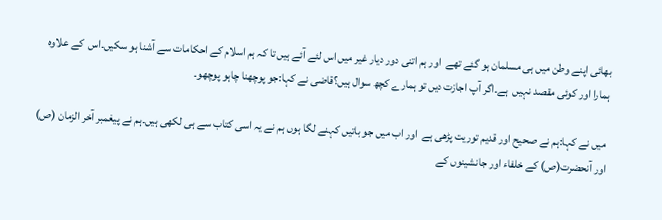بھائی اپنے وطن میں ہی مسلمان ہو گئے تھے  اور ہم اتنی دور دیار غیر میں اس لئے آئے ہیں تا کہ ہم اسلام کے احکامات سے آشنا ہو سکیں۔اس  کے علاوہ ہمارا اور کوئی مقصد نہیں  ہے۔اگر آپ اجازت دیں تو ہمارے کچھ سوال ہیں؟قاضی نے کہا:جو پوچھنا چاہو پوچھو۔

 میں نے کہا:ہم نے صحیح اور قدیم توریت پڑھی ہے  اور اب میں جو باتیں کہنے لگا ہوں ہم نے یہ اسی کتاب سے ہی لکھی ہیں۔ہم نے پیغمبر آخر الزمان (ص)  اور آنحضرت(ص) کے خلفاء اور جانشینوں کے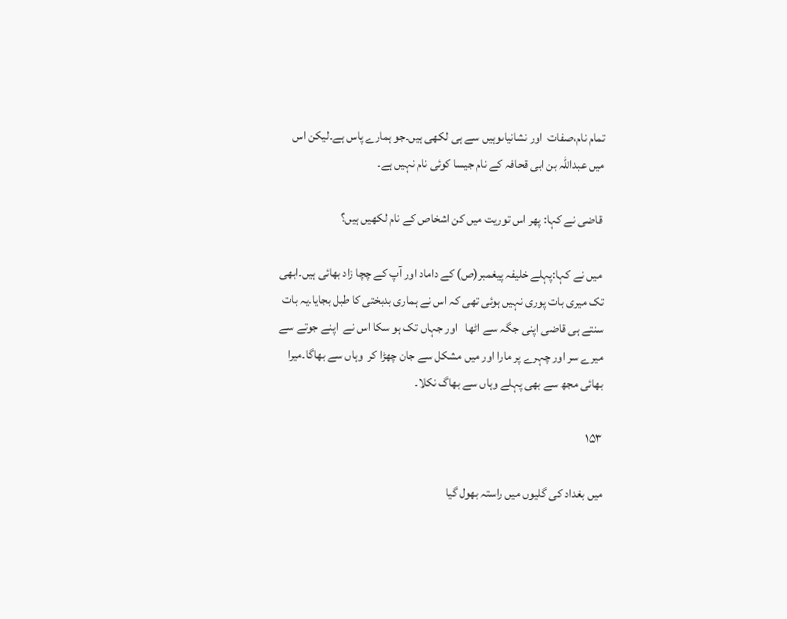تمام نام،صفات  اور نشانیاںوہیں سے ہی لکھی ہیں۔جو ہمارے پاس ہے۔لیکن اس میں عبداللہ بن ابی قحافہ کے نام جیسا کوئی نام نہیں ہے۔

 قاضی نے کہا: پھر اس توریت میں کن اشخاص کے نام لکھیں ہیں؟

 میں نے کہا:پہلے خلیفہ پیغمبر(ص) کے داماد اور آپ کے چچا زاد بھائی ہیں۔ابھی تک میری بات پوری نہیں ہوئی تھی کہ اس نے ہماری بدبختی کا طبل بجایا۔یہ بات سنتے ہی قاضی اپنی جگہ سے اٹھا   اور جہاں تک ہو سکا اس نے  اپنے جوتے سے میرے سر اور چہرے پر مارا اور میں مشکل سے جان چھڑا کر  وہاں سے بھاگا۔میرا بھائی مجھ سے بھی پہلے وہاں سے بھاگ نکلا۔

۱۵۳

میں بغداد کی گلیوں میں راستہ بھول گیا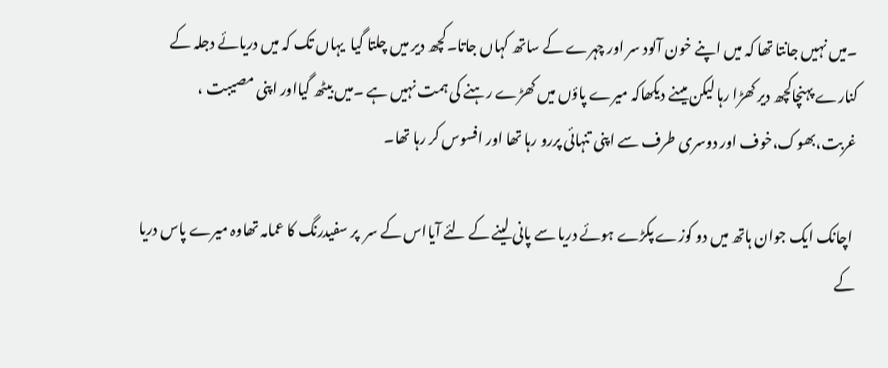۔میں نہیں جانتا تھا کہ میں اپنے خون آلود سر اور چہرے کے ساتھ کہاں جاتا۔کچھ دیر میں چلتا گیا  یہاں تک کہ میں دریائے دجلہ کے کنارے پہنچاکچھ دیر کھڑا رہا لیکن میںنے دیکھاکہ میرے پاؤں میں کھڑے رہنے کی ہمت نہیں ہے ۔میں بیٹھ گیااور اپنی مصیبت ، غربت،بھوک،خوف اور دوسری طرف سے اپنی تنہائی پررو رہا تھا اور افسوس کر رہا تھا۔

 اچانک ایک جوان ہاتھ میں دو کوزے پکڑے ہوئے دریا سے پانی لینے کے لئے آیااس کے سر  پر سفیدرنگ کا عمامہ تھاوہ میرے پاس دریا کے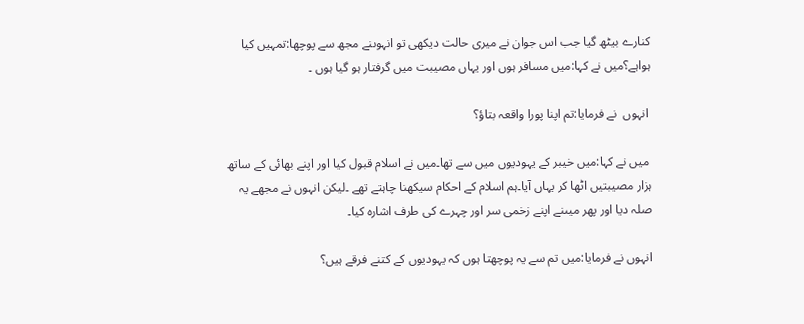کنارے بیٹھ گیا جب اس جوان نے میری حالت دیکھی تو انہوںنے مجھ سے پوچھا:تمہیں کیا ہواہے؟میں نے کہا:میں مسافر ہوں اور یہاں مصیبت میں گرفتار ہو گیا ہوں ۔

 انہوں  نے فرمایا:تم اپنا پورا واقعہ بتاؤ؟

 میں نے کہا:میں خیبر کے یہودیوں میں سے تھا۔میں نے اسلام قبول کیا اور اپنے بھائی کے ساتھ ہزار مصیبتیں اٹھا کر یہاں آیا۔ہم اسلام کے احکام سیکھنا چاہتے تھے ۔لیکن انہوں نے مجھے یہ صلہ دیا اور پھر میںنے اپنے زخمی سر اور چہرے کی طرف اشارہ کیا۔

انہوں نے فرمایا:میں تم سے یہ پوچھتا ہوں کہ یہودیوں کے کتنے فرقے ہیں؟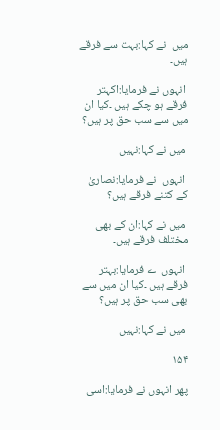میں  نے کہا:بہت سے فرقے ہیں۔

 انہوں نے فرمایا:اکہتر فرقے ہو چکے ہیں ۔کیا ان میں سے سب حق پر ہیں؟

 میں نے کہا:نہیں

 انہوں  نے فرمایا:نصاریٰ کے کتنے فرقے ہیں؟

 میں نے کہا:ان کے بھی مختلف فرقے ہیں۔

 انہوں  ے فرمایا:بہتر فرقے ہیں ۔کیا ان میں سے بھی سب حق پر ہیں؟

 میں نے کہا:نہیں

۱۵۴

پھر انہوں نے فرمایا:اسی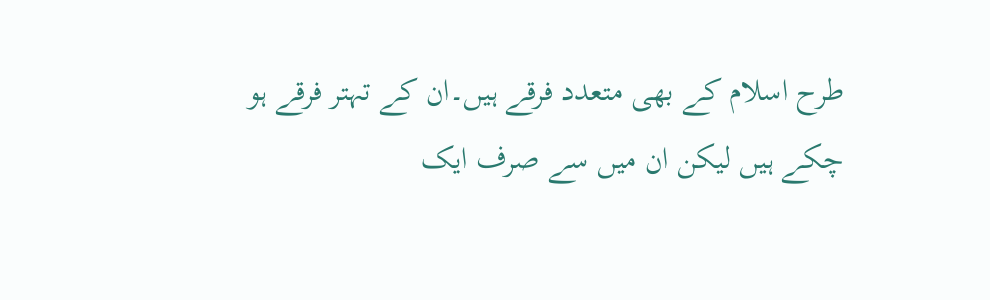طرح اسلام کے بھی متعدد فرقے ہیں۔ان کے تہتر فرقے ہو چکے ہیں لیکن ان میں سے صرف ایک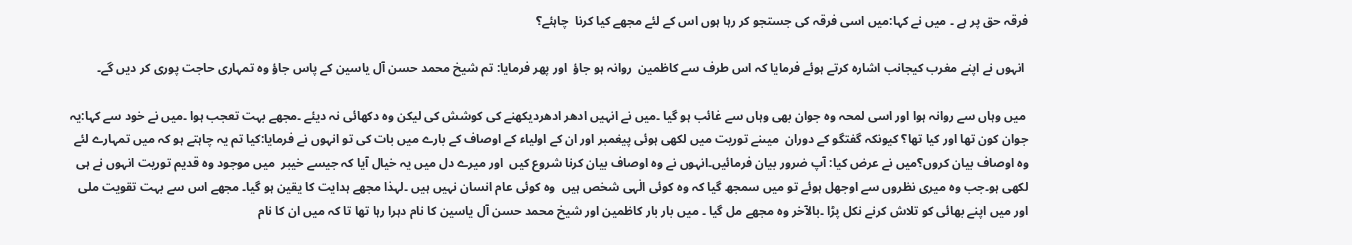فرقہ حق پر ہے ۔ میں نے کہا:میں اسی فرقہ کی جستجو کر رہا ہوں اس کے لئے مجھے کیا کرنا  چاہئے؟

 انہوں نے اپنے مغرب کیجانب اشارہ کرتے ہوئے فرمایا کہ اس طرف سے کاظمین  روانہ ہو جاؤ  اور پھر فرمایا: تم شیخ محمد حسن آل یاسین کے پاس جاؤ وہ تمہاری حاجت پوری کر دیں گے۔

 میں وہاں سے روانہ ہوا اور اسی لمحہ وہ جوان بھی وہاں سے غائب ہو گیا ۔میں نے انہیں ادھر ادھردیکھنے کی کوشش کی لیکن وہ دکھائی نہ دیئے ۔مجھے بہت تعجب ہوا ۔میں نے خود سے کہا:یہ جوان کون تھا اور کیا تھا؟ کیونکہ گفتگو کے دوران  میںنے توریت میں لکھی ہوئی پیغمبر اور ان کے اولیاء کے اوصاف کے بارے میں بات کی تو انہوں نے فرمایا:کیا تم یہ چاہتے ہو کہ میں تمہارے لئے وہ اوصاف بیان کروں؟میں نے عرض کیا: آپ ضرور بیان فرمائیں۔انہوں نے وہ اوصاف بیان کرنا شروع کیں  اور میرے دل میں یہ خیال آیا کہ جیسے خیبر  میں موجود وہ قدیم توریت انہوں نے ہی  لکھی ہو۔جب وہ میری نظروں سے اوجھل ہوئے تو میں سمجھ گیا کہ وہ کوئی الٰہی شخص ہیں  وہ کوئی عام انسان نہیں ہیں ۔لہذا مجھے ہدایت کا یقین ہو گیا۔ مجھے اس سے بہت تقویت ملی اور میں اپنے بھائی کو تلاش کرنے نکل پڑا ۔بالآخر وہ مجھے مل گیا ۔ میں بار بار کاظمین اور شیخ محمد حسن آل یاسین کا نام دہرا رہا تھا تا کہ میں ان کا نام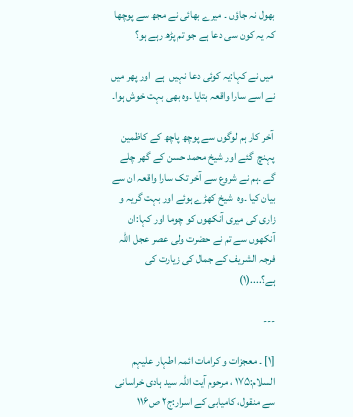بھول نہ جاؤں ۔ میرے بھائی نے مجھ سے پوچھا کہ یہ کون سی دعا ہے جو تم پڑھ رہے ہو؟

 میں نے کہا:یہ کوئی دعا نہیں  ہے  اور پھر میں نے اسے سارا واقعہ بتایا ۔وہ بھی بہت خوش ہوا۔

 آخر کار ہم لوگوں سے پوچھ پاچھ کے کاظمین پہنچ  گئے اور شیخ محمد حسن کے گھر چلے گے ۔ہم نے شروع سے آخر تک سارا واقعہ ان سے بیان کیا ۔وہ  شیخ کھڑے ہوئے اور بہت گریہ و زاری کی میری آنکھوں کو چوما اور کہا:ان آنکھوں سے تم نے حضرت ولی عصر عجل اللہ فرجہ الشریف کے جمال کی زیارت کی ہے؟....(۱)

---

[۱] ۔ معجزات و کرامات ائمہ اطہار علیہم السلام:۱۷۵ ، مرحوم آیت اللہ سید ہادی خراسانی سے منقول، کامیابی کے اسرار:ج۲ ص۱۱۶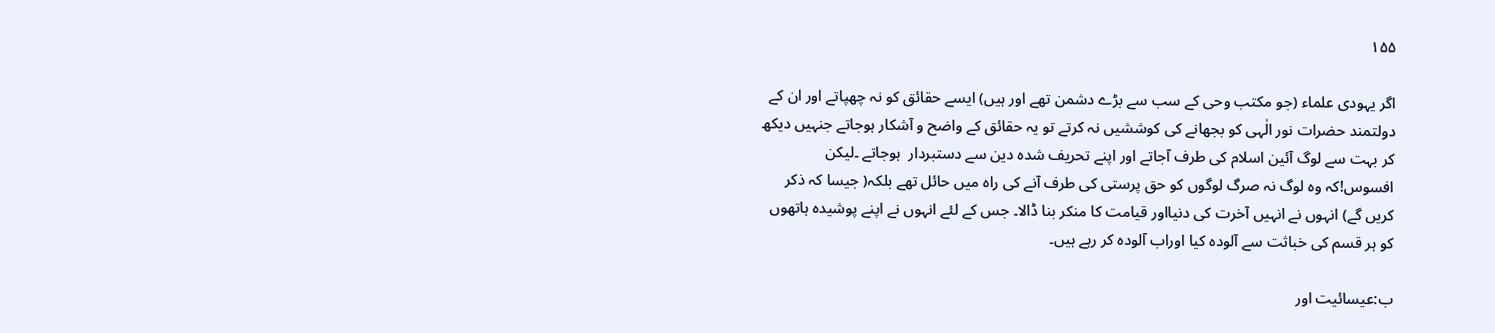۱۵۵

اگر یہودی علماء (جو مکتب وحی کے سب سے بڑے دشمن تھے اور ہیں) ایسے حقائق کو نہ چھپاتے اور ان کے دولتمند حضرات نور الٰہی کو بجھانے کی کوششیں نہ کرتے تو یہ حقائق کے واضح و آشکار ہوجاتے جنہیں دیکھ کر بہت سے لوگ آئین اسلام کی طرف آجاتے اور اپنے تحریف شدہ دین سے دستبردار  ہوجاتے ۔لیکن افسوس!کہ وہ لوگ نہ صرگ لوگوں کو حق پرستی کی طرف آنے کی راہ میں حائل تھے بلکہ( جیسا کہ ذکر کریں گے) انہوں نے انہیں آخرت کی دنیااور قیامت کا منکر بنا ڈالا۔ جس کے لئے انہوں نے اپنے پوشیدہ ہاتھوں کو ہر قسم کی خباثت سے آلودہ کیا اوراب آلودہ کر رہے ہیں۔

ب:عیسائیت اور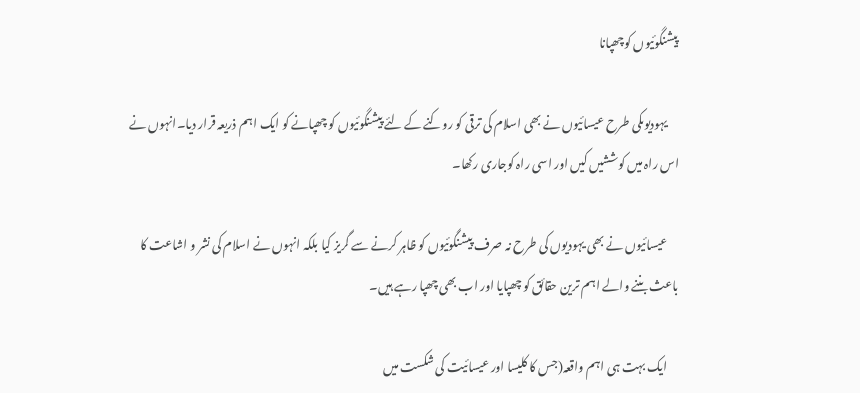پیشنگوئیوں کوچھپانا

     یہودیوںکی طرح عیسائیوں نے بھی اسلام کی ترقی کو روکنے کے لئے پیشنگوئیوں کو چھپانے کو ایک اہم ذریعہ قرار دیا۔انہوں نے اس راہ میں کوششیں کیں اور اسی راہ کوجاری رکھا۔

     عیسائیوں نے بھی یہودیوں کی طرح نہ صرف پیشنگوئیوں کو ظاہر کرنے سے گریز کیا بلکہ انہوں نے اسلام کی نشر و اشاعت کا باعث بننے والے اہم ترین حقائق کو چھپایا اور اب بھی چھپا رہے ہیں۔

     ایک بہت ہی اہم واقعہ(جس کا کلیسا اور عیسائیت کی شکست میں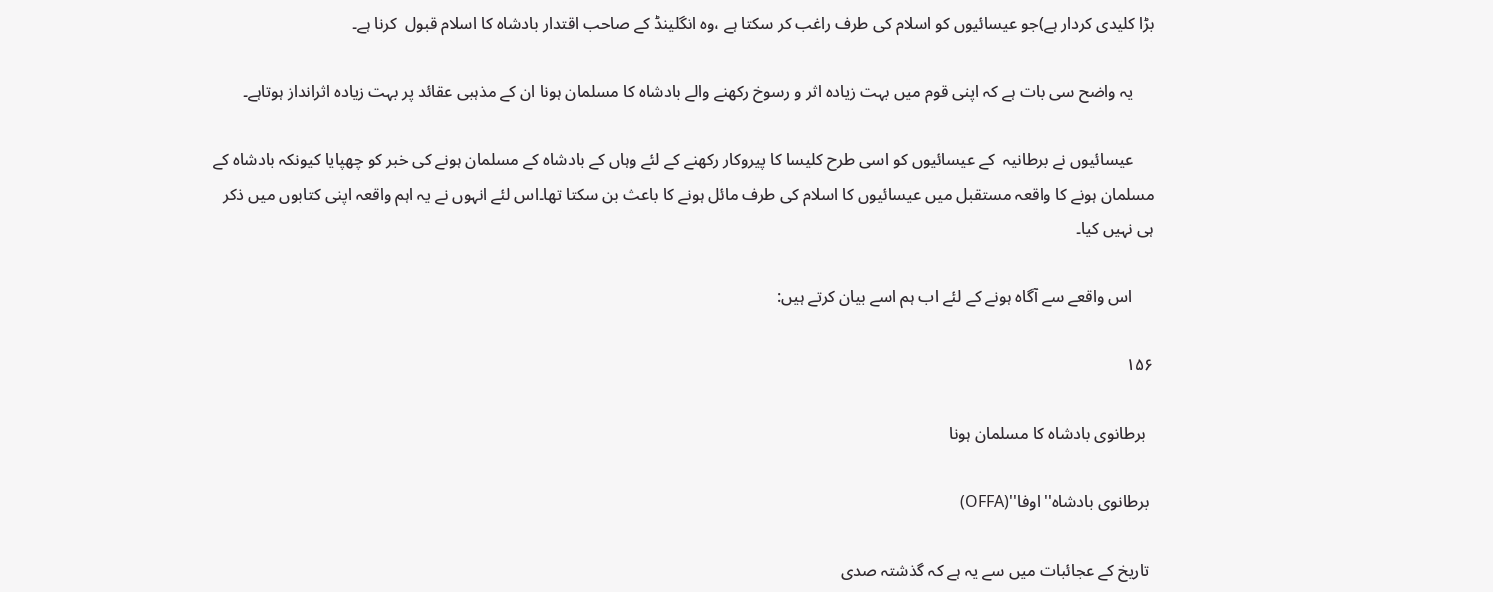بڑا کلیدی کردار ہے)جو عیسائیوں کو اسلام کی طرف راغب کر سکتا ہے ،وہ انگلینڈ کے صاحب اقتدار بادشاہ کا اسلام قبول  کرنا ہے۔

     یہ واضح سی بات ہے کہ اپنی قوم میں بہت زیادہ اثر و رسوخ رکھنے والے بادشاہ کا مسلمان ہونا ان کے مذہبی عقائد پر بہت زیادہ اثرانداز ہوتاہے۔

     عیسائیوں نے برطانیہ  کے عیسائیوں کو اسی طرح کلیسا کا پیروکار رکھنے کے لئے وہاں کے بادشاہ کے مسلمان ہونے کی خبر کو چھپایا کیونکہ بادشاہ کے مسلمان ہونے کا واقعہ مستقبل میں عیسائیوں کا اسلام کی طرف مائل ہونے کا باعث بن سکتا تھا۔اس لئے انہوں نے یہ اہم واقعہ اپنی کتابوں میں ذکر ہی نہیں کیا۔

     اس واقعے سے آگاہ ہونے کے لئے اب ہم اسے بیان کرتے ہیں:

۱۵۶

  برطانوی بادشاہ کا مسلمان ہونا

 برطانوی بادشاہ''اوفا''(OFFA)

 تاریخ کے عجائبات میں سے یہ ہے کہ گذشتہ صدی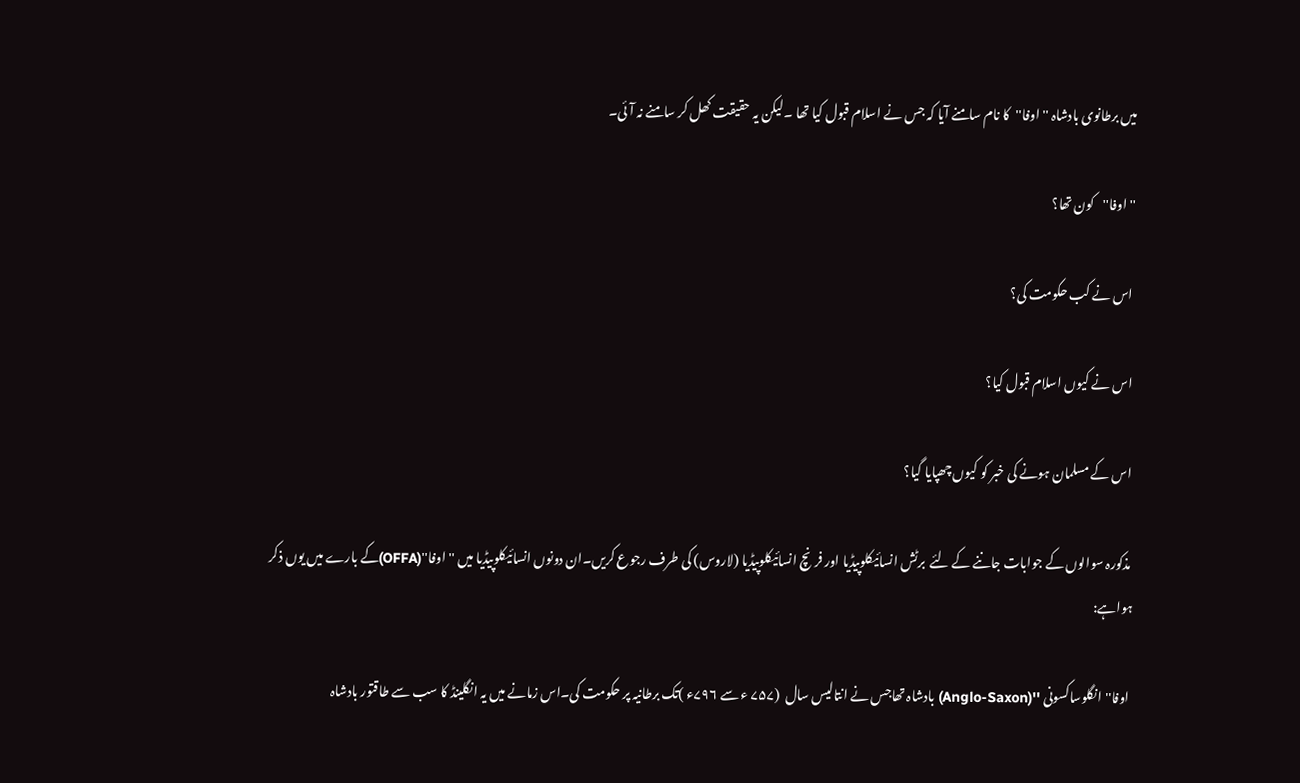میں برطانوی بادشاہ ''اوفا''کا نام سامنے آیا کہ جس نے اسلام قبول کیا تھا ۔لیکن یہ حقیقت کھل کر سامنے نہ آئی۔

''اوفا''کون تھا؟

 اس نے کب حکومت کی؟

 اس نے کیوں اسلام قبول کیا؟

 اس کے مسلمان ہونے کی خبر کو کیوں چھپایا گیا؟

 مذکورہ سوالوں کے جوابات جاننے کے لئے  برٹش انسائیکلوپیڈیا اور فرنچ انسائیکلوپیڈیا (لاروس) کی طرف رجوع کریں۔ان دونوں انسائیکلوپیڈیا میں ''اوفا''(OFFA)کے بارے میں یوں ذکر ہواہے:

 اوفا''انگلوساکسونی ''(Anglo-Saxon) بادشاہ تھاجس نے انتالیس سال  (۷۵۷ ء سے ۷۹۶ء )تک برطانیہ پر حکومت کی۔اس زمانے میں یہ انگلینڈ کا سب سے طاقتور بادشاہ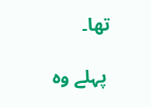تھا۔

 پہلے وہ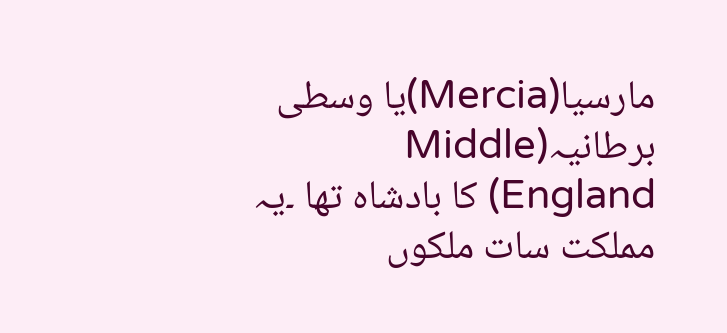مارسیا(Mercia)یا وسطی برطانیہ(Middle England) کا بادشاہ تھا ۔یہ مملکت سات ملکوں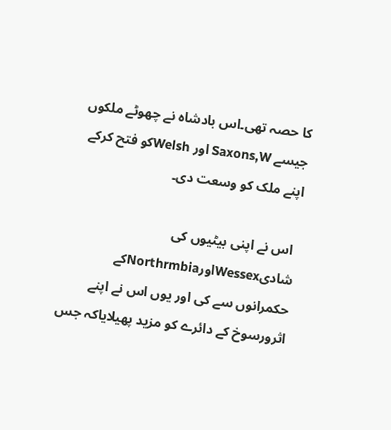کا حصہ تھی۔اس بادشاہ نے چھوٹے ملکوں جیسے Saxons,W اور Welshکو فتح کرکے اپنے ملک کو وسعت دی۔

 اس نے اپنی بیٹیوں کی شادیWessexاورNorthrmbiaکے حکمرانوں سے کی اور یوں اس نے اپنے اثرورسوخ کے دائرے کو مزید پھیلایاکہ جس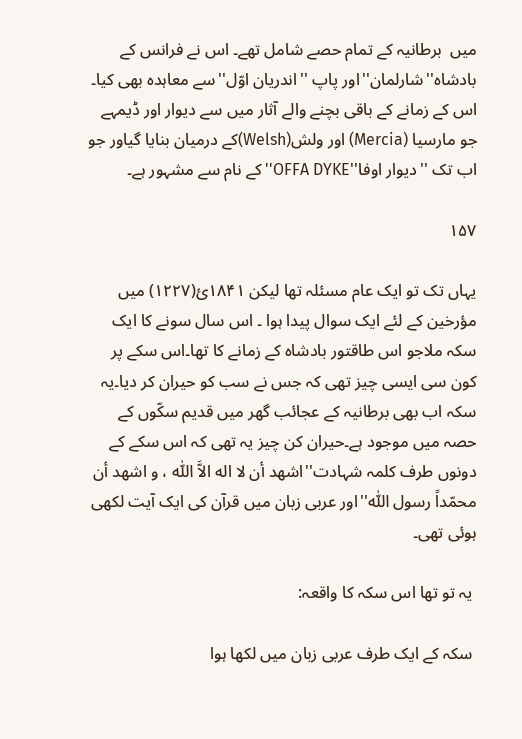میں  برطانیہ کے تمام حصے شامل تھے۔ اس نے فرانس کے بادشاہ''شارلمان''اور پاپ ''اندریان اوّل''سے معاہدہ بھی کیا۔ اس کے زمانے کے باقی بچنے والے آثار میں سے دیوار اور ڈیمہے جو مارسیا (Mercia) اور ولش(Welsh)کے درمیان بنایا گیاور جو اب تک ''دیوار اوفا''OFFA DYKE''کے نام سے مشہور ہے۔

۱۵۷

یہاں تک تو ایک عام مسئلہ تھا لیکن ۱۸۴۱ئ(۱۲۲۷) میں مؤرخین کے لئے ایک سوال پیدا ہوا ۔ اس سال سونے کا ایک سکہ ملاجو اس طاقتور بادشاہ کے زمانے کا تھا۔اس سکے پر کون سی ایسی چیز تھی کہ جس نے سب کو حیران کر دیا۔یہ سکہ اب بھی برطانیہ کے عجائب گھر میں قدیم سکّوں کے حصہ میں موجود ہے۔حیران کن چیز یہ تھی کہ اس سکے کے دونوں طرف کلمہ شہادت''اشهد أن لا اله الاَّ اللّٰه ، و اشهد أن محمّداً رسول اللّٰه''اور عربی زبان میں قرآن کی ایک آیت لکھی ہوئی تھی۔

 یہ تو تھا اس سکہ کا واقعہ:

 سکہ کے ایک طرف عربی زبان میں لکھا ہوا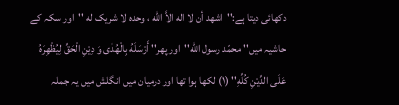دکھائی دیتا ہے:''اشهد أن لا اله الاَّ اللّٰه ، وحده لا شریک له ''اور سکہ کے حاشیہ میں'' محمّد رسول اللّٰه''اور پھر'' أَرْسَلَهُ بِالْهُدٰی وَ دِیْنِ الْحَقِّ لِیُظْهِرَهُ عَلَی الدِّیْنِ کُلِّهِ'' (۱) لکھا ہوا تھا اور درمیان میں انگلش میں یہ جملہ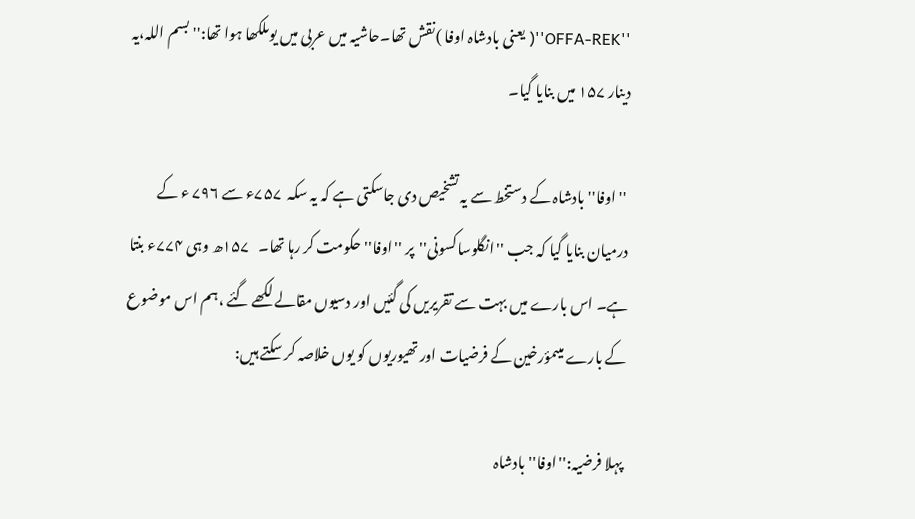''OFFA-REK''( یعنی بادشاہ اوفا )نقش تھا۔حاشیہ میں عربی میں یوںلکھا ہوا تھا:''بسم اللہ،یہ دینار ۱۵۷ میں بنایا گیا۔

 ''اوفا''بادشاہ کے دستخط سے یہ تشخیص دی جاسکتی ہے کہ یہ سکہ  ۷۵۷ء سے ۷۹۶ ء کے درمیان بنایا گیا کہ جب ''انگلوساکسونی''پر ''اوفا''حکومت کر رہا تھا۔   ۱۵۷ھ وہی ۷۷۴ء بنتا ہے۔ اس بارے میں بہت سے تقریریں کی گئیں اور دسیوں مقالے لکھے گئے ،ہم اس موضوع کے بارے میںمؤرخین کے فرضیات اور تھیوریوں کو یوں خلاصہ کر سکتے ہیں:

 پہلا فرضیہ:''اوفا''بادشاہ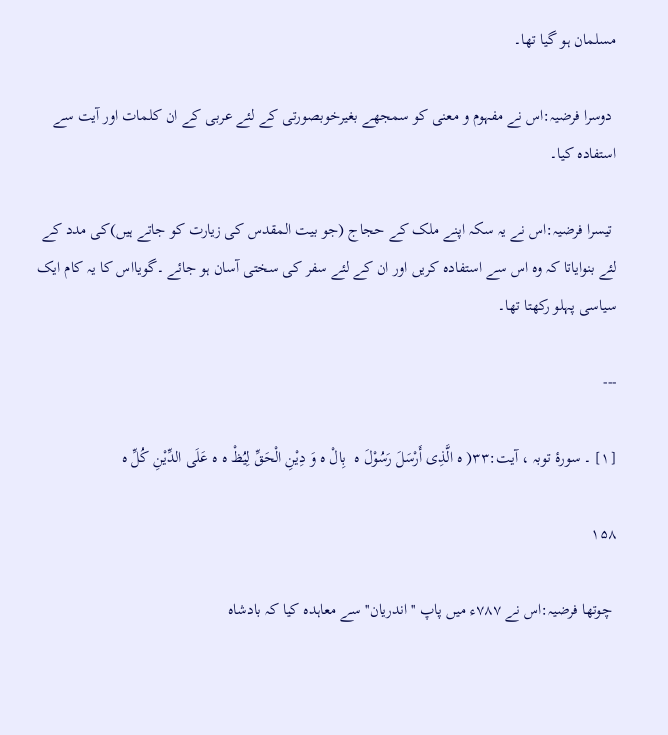مسلمان ہو گیا تھا۔

 دوسرا فرضیہ:اس نے مفہوم و معنی کو سمجھے بغیرخوبصورتی کے لئے عربی کے ان کلمات اور آیت سے استفادہ کیا۔

 تیسرا فرضیہ:اس نے یہ سکہ اپنے ملک کے حجاج (جو بیت المقدس کی زیارت کو جاتے ہیں)کی مدد کے لئے بنوایاتا کہ وہ اس سے استفادہ کریں اور ان کے لئے سفر کی سختی آسان ہو جائے ۔گویااس کا یہ کام ایک سیاسی پہلو رکھتا تھا۔

---

[۱] ۔ سورۂ توبہ ، آیت:۳۳( ه الَّذِی أَرْسَلَ رَسُوْلَ ه  بِالْ ه وَ دِیْنِ الْحَقِّ لِیُظْ ه ه عَلَی الدِّیْنِ کُلِّ ه

۱۵۸

 چوتھا فرضیہ:اس نے ۷۸۷ء میں پاپ ''اندریان''سے معاہدہ کیا کہ بادشاہ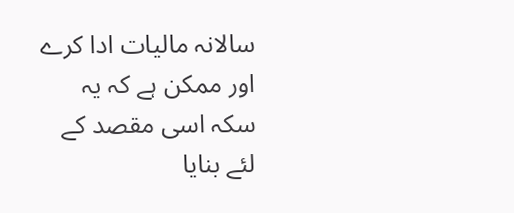سالانہ مالیات ادا کرے اور ممکن ہے کہ یہ سکہ اسی مقصد کے لئے بنایا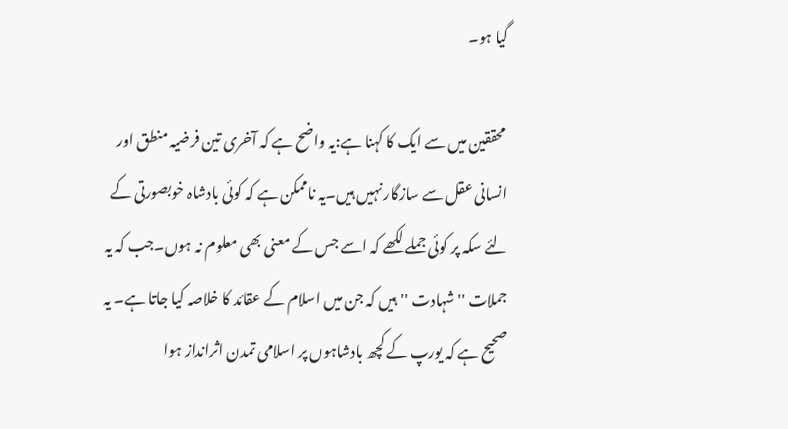گیا ہو۔

 محققین میں سے ایک کا کہنا ہے:یہ واضح ہے کہ آخری تین فرضیہ منطق اور انسانی عقل سے سازگار نہیں ہیں۔یہ ناممکن ہے کہ کوئی بادشاہ خوبصورتی کے لئے سکہ پر کوئی جملے لکھے کہ اسے جس کے معنی بھی معلوم نہ ہوں۔جب کہ یہ جملات ''شہادت ''ہیں کہ جن میں اسلام کے عقائد کا خلاصہ کیا جاتا ہے۔ یہ صحیح ہے کہ یورپ کے کچھ بادشاہوں پر اسلامی تمدن اثرانداز ہوا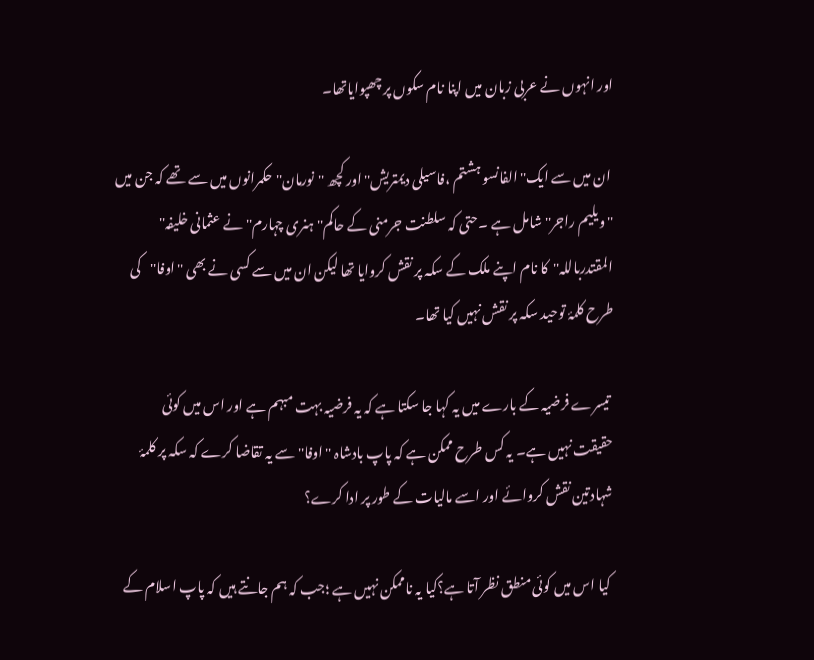اور انہوں نے عربی زبان میں اپنا نام سکوں پر چھپوایاتھا۔

 ان میں سے ایک''الفانسو ہشتم ،فاسیلی دیمتریش'' اور کچھ ''نورمان''حکمرانوں میں سے تھے کہ جن میں ''ویلیم راجر''شامل ہے ۔حتی کہ سلطنت جرمنی کے حاکم''ہنری چہارم''نے عثمانی خلیفہ'' المقتدرباللہ''کا نام اپنے ملک کے سکہ پر نقش کروایا تھا لیکن ان میں سے کسی نے بھی ''اوفا''کی طرح کلمۂ توحید سکہ پر نقش نہیں کیا تھا۔

 تیسرے فرضیہ کے بارے میں یہ کہا جا سکتا ہے کہ یہ فرضیہ بہت مبہم ہے اور اس میں کوئی حقیقت نہیں ہے۔ یہ کس طرح ممکن ہے کہ پاپ بادشاہ ''اوفا''سے یہ تقاضا کرے کہ سکہ پر کلمۂ شہادتین نقش کروائے اور اسے مالیات کے طور پر ادا کرے؟

 کیا اس میں کوئی منطق نظر آتا ہے؟کیا یہ ناممکن نہیں ہے ؛جب کہ ہم جانتے ہیں کہ پاپ اسلام کے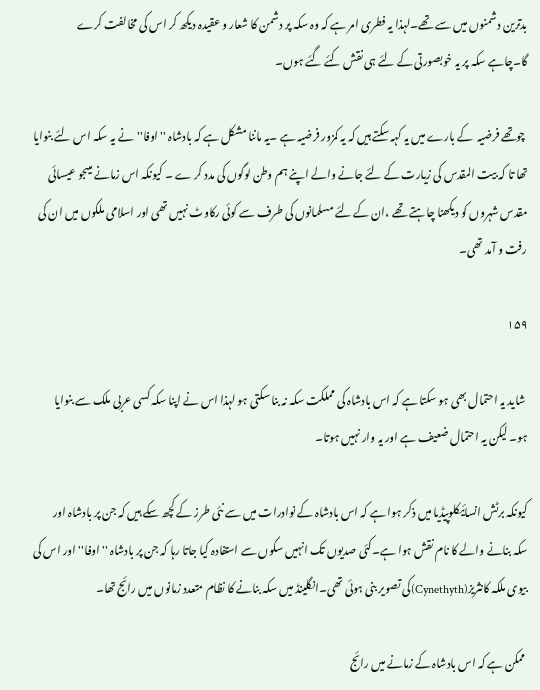بدترین دشمنوں میں سے تھے۔لہذا یہ فطری امر ہے کہ وہ سکہ پر دشمن کا شعار و عقیدہ دیکھ کر اس کی مخالفت کرے گا۔چاہے سکہ پر یہ خوبصورتی کے لئے ہی نقش کئے گئے ہوں۔

 چوتھے فرضیہ  کے بارے میں یہ کہہ سکتے ہیں کہ یہ کمزور فرضیہ ہے ۔یہ ماننا مشکل ہے کہ بادشاہ ''اوفا''نے یہ سکہ اس لئے بنوایا تھا تا کہ بیت المقدس کی زیارت کے لئے جانے والے اپنے ہم وطن لوگوں کی مدد کر ے ۔ کیونکہ اس زمانے میںجو عیسائی مقدس شہروں کو دیکھنا چاہتے تھے ،ان کے لئے مسلمانوں کی طرف سے کوئی رکاوٹ نہیں تھی اور اسلامی ملکوں میں ان کی رفت و آمد تھی۔

۱۵۹

 شاید یہ احتمال بھی ہو سکتا ہے کہ اس بادشاہ کی مملکت سکہ نہ بنا سکتی ہو لہذا اس نے اپنا سکہ کسی عربی ملک سے بنوایا ہو۔ لیکن یہ احتمال ضعیف ہے اور یہ وار نہیں ہوتا۔

کیونکہ برٹش انسائیکلوپیڈیا میں ذکر ہوا ہے کہ اس بادشاہ کے نوادرات میں سے نئی طرز کے کچھ سکے ہیں کہ جن پر بادشاہ اور سکہ بنانے والے کا نام نقش ہوا ہے۔کئی صدیوں تک انہیں سکوں سے استفادہ کیا جاتا رہا کہ جن پر بادشاہ ''اوفا''اور اس کی بیوی ملکہ کانثریز(Cynethyth)کی تصویر بنی ہوئی تھی۔انگلینڈ میں سکہ بنانے کا نظام متعدد زمانوں میں رائج تھا۔

 ممکن ہے کہ اس بادشاہ کے زمانے میں رائج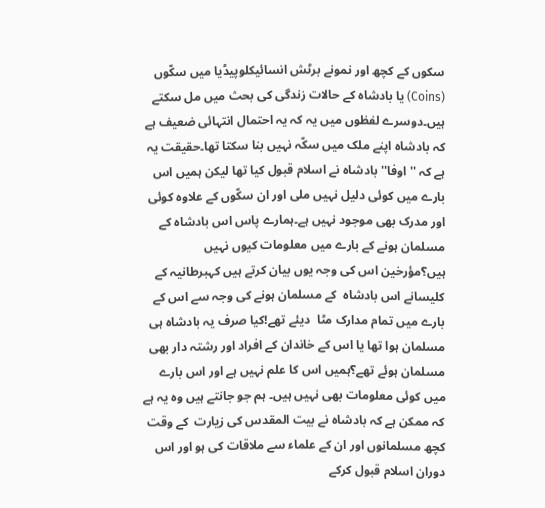سکوں کے کچھ اور نمونے برٹش انسائیکلوپیڈیا میں سکّوں (Coins) یا بادشاہ کے حالات زندگی کی بحث میں مل سکتے ہیں۔دوسرے لفظوں میں یہ کہ یہ احتمال انتہائی ضعیف ہے کہ بادشاہ اپنے ملک میں سکّہ نہیں بنا سکتا تھا۔حقیقت یہ ہے کہ ''اوفا''بادشاہ نے اسلام قبول کیا تھا لیکن ہمیں اس بارے میں کوئی دلیل نہیں ملی اور ان سکّوں کے علاوہ کوئی اور مدرک بھی موجود نہیں ہے۔ہمارے پاس اس بادشاہ کے مسلمان ہونے کے بارے میں معلومات کیوں نہیں ہیں؟مؤرخین اس کی وجہ یوں بیان کرتے ہیں کہبرطانیہ کے کلیسانے اس بادشاہ  کے مسلمان ہونے کی وجہ سے اس کے بارے میں تمام مدارک مٹا  دیئے تھے!کیا صرف یہ بادشاہ ہی مسلمان ہوا تھا یا اس کے خاندان کے افراد اور رشتہ دار بھی مسلمان ہوئے تھے؟ہمیں اس کا علم نہیں ہے اور اس بارے میں کوئی معلومات بھی نہیں ہیں۔ ہم جو جانتے ہیں وہ یہ ہے کہ ممکن ہے کہ بادشاہ نے بیت المقدس کی زیارت  کے وقت کچھ مسلمانوں اور ان کے علماء سے ملاقات کی ہو اور اس دوران اسلام قبول کرکے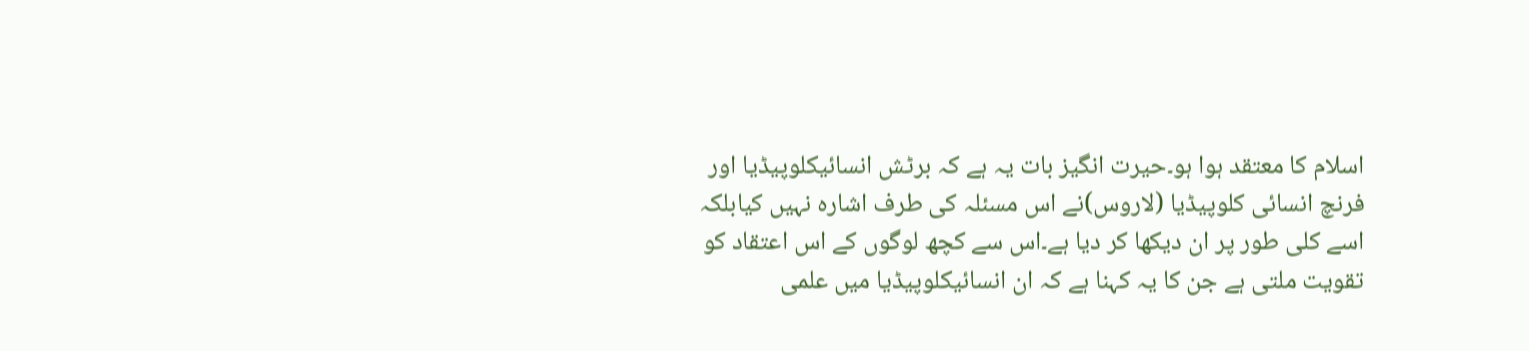اسلام کا معتقد ہوا ہو۔حیرت انگیز بات یہ ہے کہ برٹش انسائیکلوپیڈیا اور فرنچ انسائی کلوپیڈیا (لاروس)نے اس مسئلہ کی طرف اشارہ نہیں کیابلکہ اسے کلی طور پر ان دیکھا کر دیا ہے۔اس سے کچھ لوگوں کے اس اعتقاد کو تقویت ملتی ہے جن کا یہ کہنا ہے کہ ان انسائیکلوپیڈیا میں علمی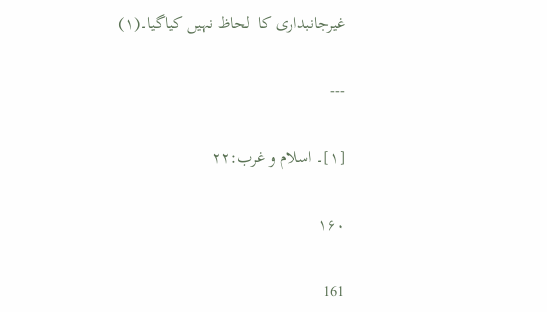غیرجانبداری کا  لحاظ نہیں کیاگیا۔(۱)

---

[۱]۔ اسلام و غرب:۲۲

۱۶۰

161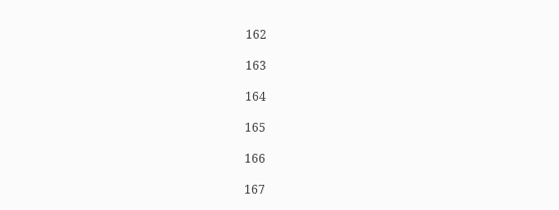162

163

164

165

166

167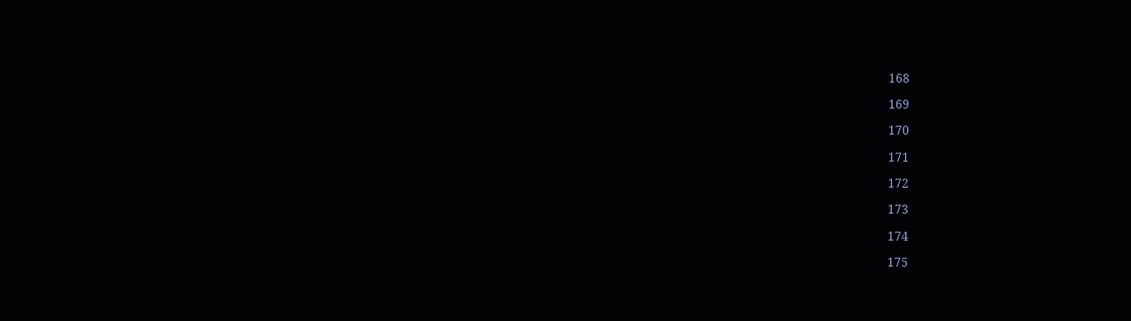168

169

170

171

172

173

174

175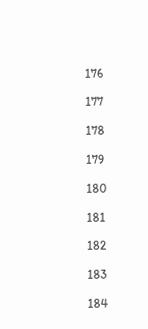176

177

178

179

180

181

182

183

184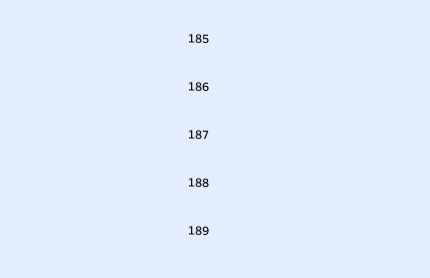185

186

187

188

189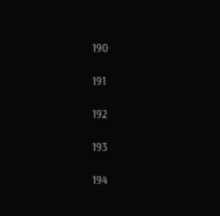190

191

192

193

194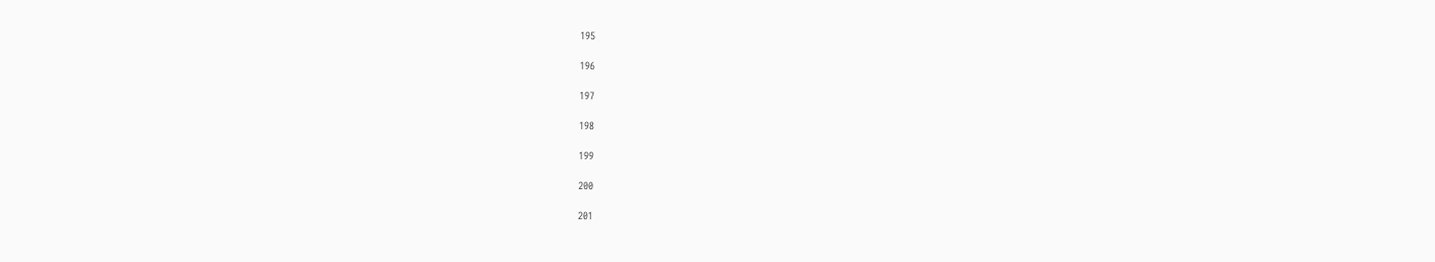195

196

197

198

199

200

201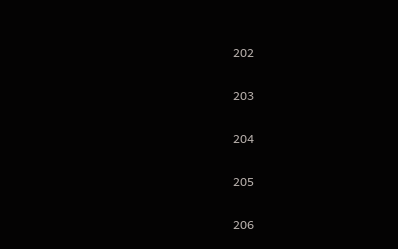202

203

204

205

206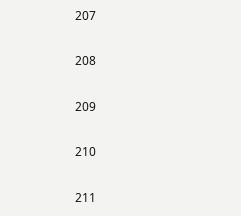207

208

209

210

211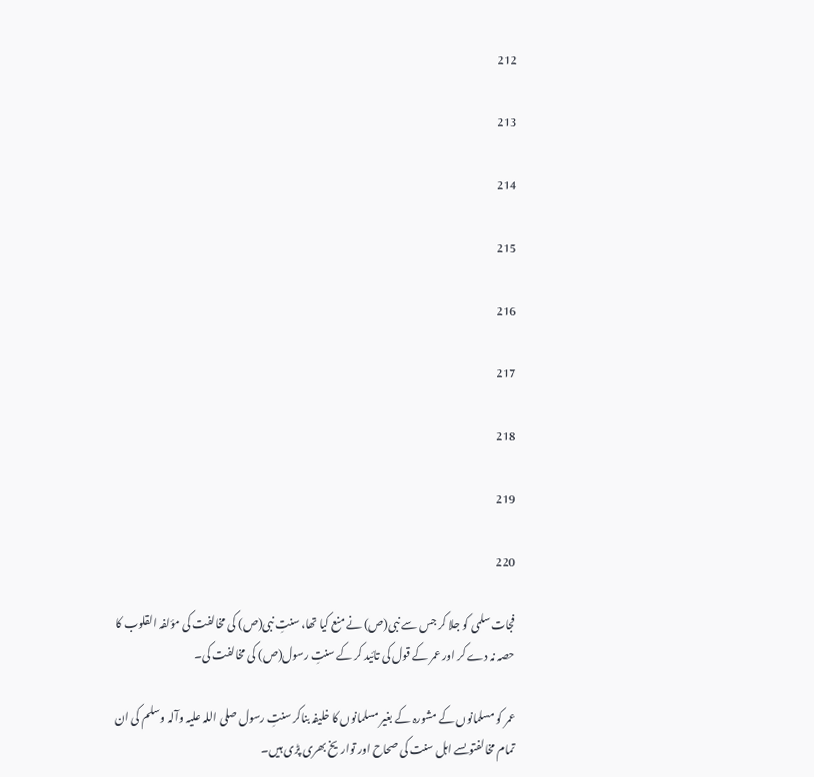212

213

214

215

216

217

218

219

220

فجات سلمی کو جلا کر جس سے نبی(ص) نے منع کیا تھا، سنتِ نبی(ص) کی مخالفت کی مؤلفہ القلوب کا حصہ نہ دے کر اور عمر کے قول کی تائید کر کے سنتِ رسول(ص) کی مخالفت کی۔

عمر کو مسلمانوں کے مشورہ کے بغیر مسلمانوں کا خلیفہ بناکر سنتِ رسول صلی اللہ علیہ وآلہ وسلم کی ان تمام مخالفتوںسے اہل سنت کی صحاح اور تواریخ بھری پڑی ہیں۔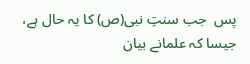پس  جب سنتِ نبی(ص) کا یہ حال ہے، جیسا کہ علمانے بیان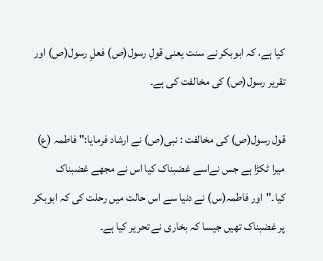کیا ہے، کہ ابوبکر نے سنت یعنی قولِ رسول(ص) فعلِ رسول(ص) اور تقریر رسول(ص) کی مخالفت کی ہے۔

قول رسول(ص) کی مخالفت : نبی(ص) نے ارشاد فرمایا:" فاطمہ (ع) میرا ٹکڑا ہے جس نےاسے غضبناک کیا اس نے مجھے غضبناک کیا۔"اور فاطمہ(س) نے دنیا سے اس حالت میں رحلت کی کہ ابوبکر پر غضبناک تھیں جیسا کہ بخاری نے تحریر کیا ہے۔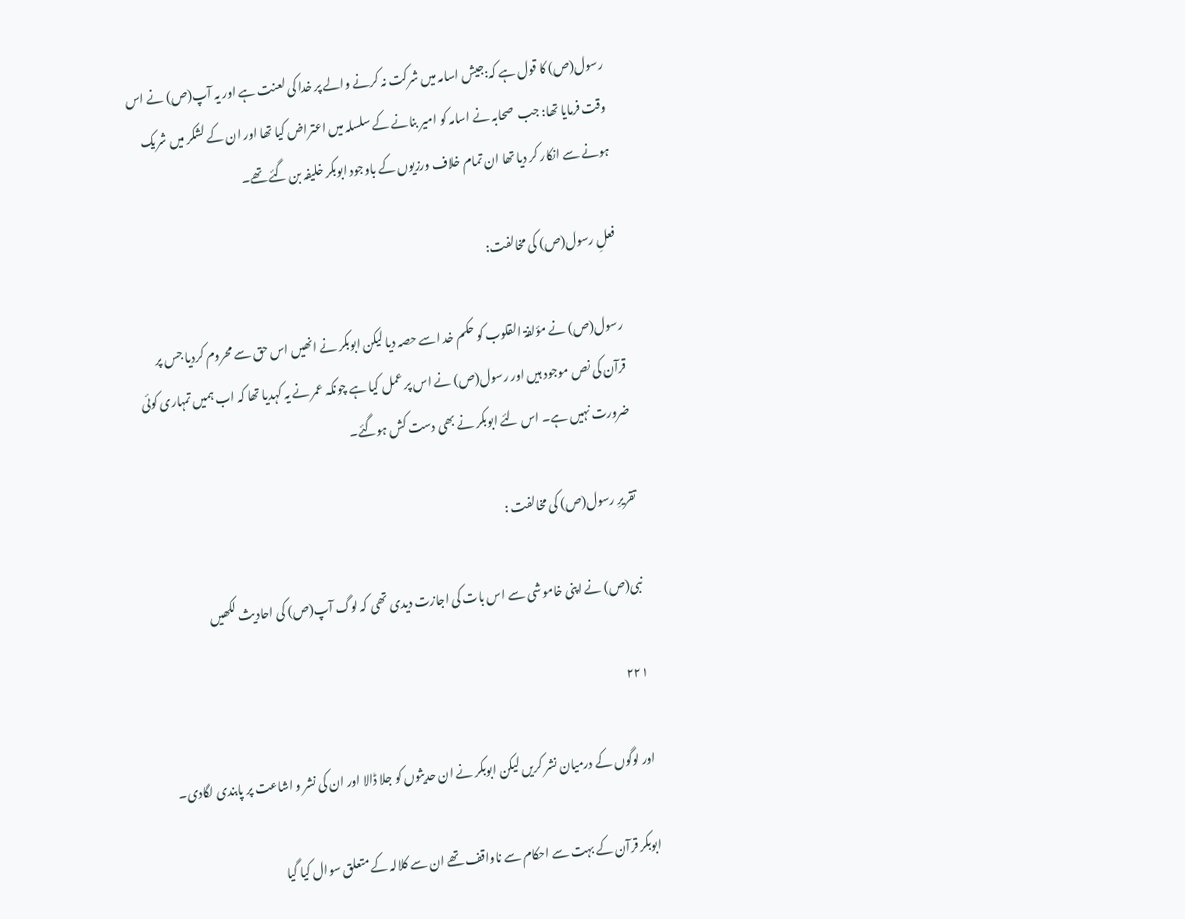رسول(ص) کا قول ہے کہ:جیش اسامہ میں شرکت نہ کرنے والے پر خدا کی لعنت ہے اور یہ آپ(ص) نے اس وقت فرمایا تھا: جب  صحابہ نے اسامہ کو امیر بنانے کے سلسلہ میں اعتراض کیا تھا اور ان کے لشکر میں شریک ہونے سے انکار کر دیا تھا ان تمام خلاف ورزیوں کے باوجود ابوبکر خلیفہ بن گئے تھے۔

فعلِ رسول(ص) کی مخالفت:

رسول(ص) نے مؤلفۃ القلوب کو حکم خد اسے حصہ دیا لیکن ابوبکر نے انھیں اس حق سے محروم کردیا جس پر قرآن کی نص موجود ہیں اور رسول(ص) نے اس پر عمل کیا ہے چونکہ عمر نے یہ کہدیا تھا کہ اب ہمیں تمہاری کوئی ضرورت نہیں ہے۔ اس لئے ابوبکر نے بھی دست کش ہوگئے۔

تقریرِ رسول(ص) کی مخالفت :

نبی(ص) نے اپنی خاموشی سے اس بات کی اجازت دیدی تھی کہ لوگ آپ(ص) کی احادیث لکھیں

۲۲۱

اور لوگوں کے درمیان نشر کریں لیکن ابوبکر نے ان حدیثوں کو جلا ڈالا اور ان کی نشر و اشاعت پر پابندی لگادی۔

ابوبکر قرآن کے بہت سے احکام سے ناواقف تھے ان سے کلالہ کے متعلق سوال کیا گیا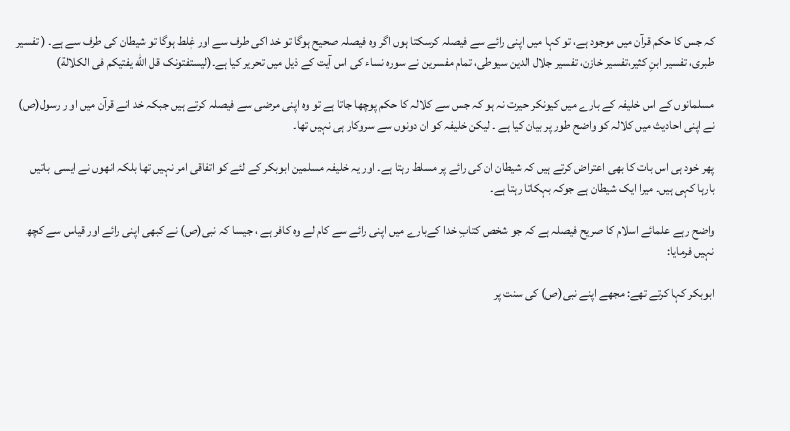کہ جس کا حکم قرآن میں موجود ہے، تو کہا میں اپنی رائے سے فیصلہ کرسکتا ہوں اگر وہ فیصلہ صحیح ہوگا تو خد اکی طرف سے اور غٖلط ہوگا تو شیطان کی طرف سے ہے۔ ( تفسیر طبری، تفسیر ابنِ کثیر،تفسیر خازن، تفسیر جلال الدین سیوطی، تمام مفسرین نے سورہ نساء کی اس آیت کے ذیل میں تحریر کیا ہے۔(ليستفتونک قل الله يفتيکم فی الکلالة)

مسلمانوں کے اس خلیفہ کے بارے میں کیونکر حیرت نہ ہو کہ جس سے کلالہ کا حکم پوچھا جاتا ہے تو وہ اپنی مرضی سے فیصلہ کرتے ہیں جبکہ خد انے قرآن میں او ر رسول(ص) نے اپنی احادیث میں کلالہ کو واضح طور پر بیان کیا ہے ۔ لیکن خلیفہ کو ان دونوں سے سروکار ہی نہیں تھا۔

پھر خود ہی اس بات کا بھی اعتراض کرتے ہیں کہ شیطان ان کی رائے پر مسلط رہتا ہے۔ اور یہ خلیفہ مسلمین ابوبکر کے لئے کو اتفاقی امر نہیں تھا بلکہ انھوں نے ایسی  باتیں بارہا کہی ہیں۔ میرا ایک شیطان ہے جوکہ بہکاتا رہتا ہے۔

واضح رہے علمائے اسلام کا صریح فیصلہ ہے کہ جو شخص کتابِ خدا کےبارے میں اپنی رائے سے کام لے وہ کافر ہے ، جیسا کہ نبی(ص) نے کبھی اپنی رائے اور قیاس سے کچھ نہیں فرمایا:

ابوبکر کہا کرتے تھے: مجھے اپنے نبی(ص) کی سنت پر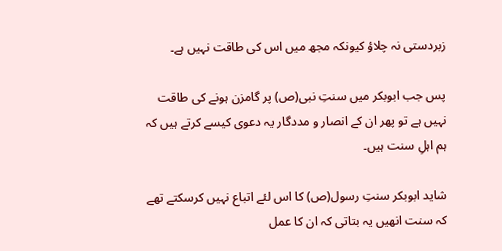زبردستی نہ چلاؤ کیونکہ مجھ میں اس کی طاقت نہیں ہے۔

پس جب ابوبکر میں سنتِ نبی(ص) پر گامزن ہونے کی طاقت نہیں ہے تو پھر ان کے انصار و مددگار یہ دعوی کیسے کرتے ہیں کہ ہم اہلِ سنت ہیں۔

شاید ابوبکر سنتِ رسول(ص) کا اس لئے اتباع نہیں کرسکتے تھے کہ سنت انھیں یہ بتاتی کہ ان کا عمل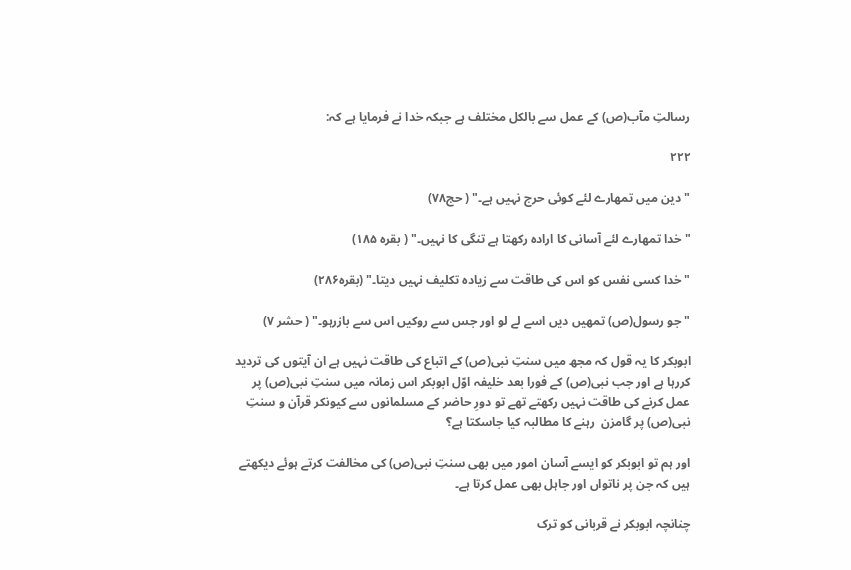رسالتِ مآب(ص) کے عمل سے بالکل مختلف ہے جبکہ خدا نے فرمایا ہے کہ:

۲۲۲

" دین میں تمھارے لئے کوئی حرج نہیں ہے۔" ( حج۷۸)

" خدا تمھارے لئے آسانی کا ارادہ رکھتا ہے تنگی کا نہیں۔" ( بقرہ ۱۸۵)

" خدا کسی نفس کو اس کی طاقت سے زیادہ تکلیف نہیں دیتا۔" (بقرہ۲۸۶)

" جو رسول(ص) تمھیں دیں اسے لے لو اور جس سے روکیں اس سے بازرہو۔" ( حشر ۷)

ابوبکر کا یہ قول کہ مجھ میں سنتِ نبی(ص) کے اتباع کی طاقت نہیں ہے ان آیتوں کی تردید کررہا ہے اور جب نبی(ص) کے فورا بعد خلیفہ اوّل ابوبکر اس زمانہ میں سنتِ نبی(ص) پر عمل کرنے کی طاقت نہیں رکھتے تھے تو دورِ حاضر کے مسلمانوں سے کیونکر قرآن و سنتِ نبی(ص) پر گامزن  رہنے کا مطالبہ کیا جاسکتا ہے؟

اور ہم تو ابوبکر کو ایسے آسان امور میں بھی سنتِ نبی(ص) کی مخالفت کرتے ہوئے دیکھتے ہیں کہ جن پر ناتواں اور جاہل بھی عمل کرتا ہے۔

چنانچہ ابوبکر نے قربانی کو ترک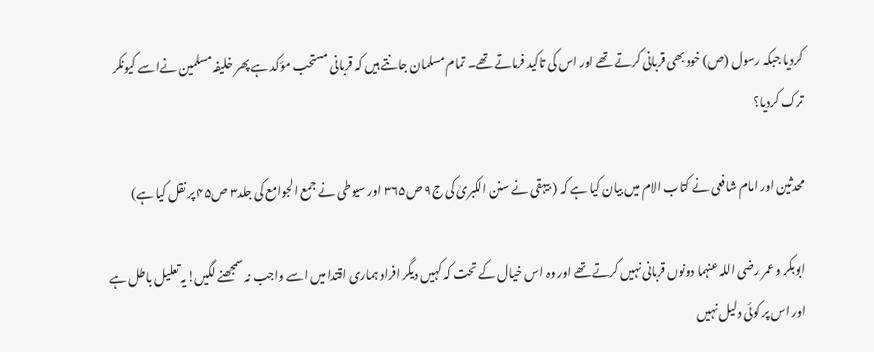کردیا جبکہ رسول (ص) خود بھی قربانی کرتے تھے اور اس کی تاکید فرماتے تھے۔ تمام مسلمان جانتے ہیں کہ قربانی مستحب مؤکد ہے پھر خلیفہ مسلمین نےاسے کیونکر ترک کردیا؟

محدثین اور امام شافعی نے کتاب الام میں بیان کیا ہے کہ ( بیہقی نے سنن الکبریٰ کی ج۹ ص۳۶۵ اور سیوطی نے جمع الجوامع کی جلد۳ ص۴۵ پر نقل کیا ہے)

ابوبکر و عمر رضی اللہ عنہما دونوں قربانی نہیں کرتے تھے اور وہ اس خیال کے تحت کہ کہیں دیگر افراد ہماری اقتدا میں اسے واجب نہ سمجھنے لگیں!یہ تعلیل باطل ہے اور اس پر کوئی دلیل نہیں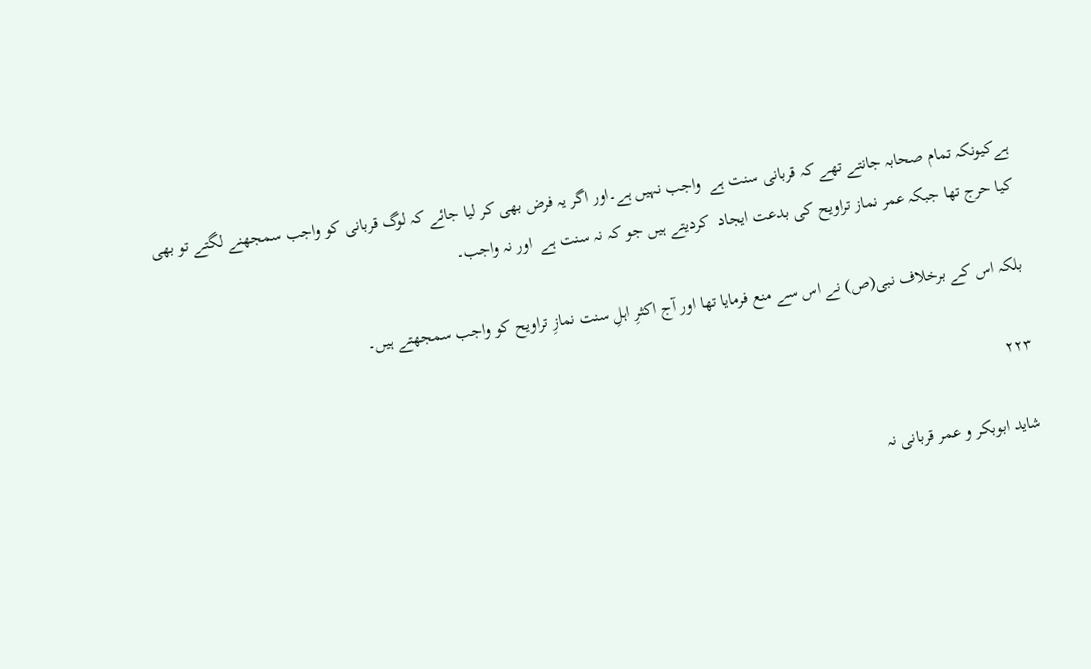ہےکیونکہ تمام صحابہ جانتے تھے کہ قربانی سنت ہے  واجب نہیں ہے۔اور اگر یہ فرض بھی کر لیا جائے کہ لوگ قربانی کو واجب سمجھنے لگتے تو بھی کیا حرج تھا جبکہ عمر نماز تراویح کی بدعت ایجاد  کردیتے ہیں جو کہ نہ سنت ہے  اور نہ واجب۔

بلکہ اس کے برخلاف نبی(ص) نے اس سے منع فرمایا تھا اور آج اکثرِ اہلِ سنت نمازِ تراویح کو واجب سمجھتے ہیں۔

۲۲۳

شاید ابوبکر و عمر قربانی نہ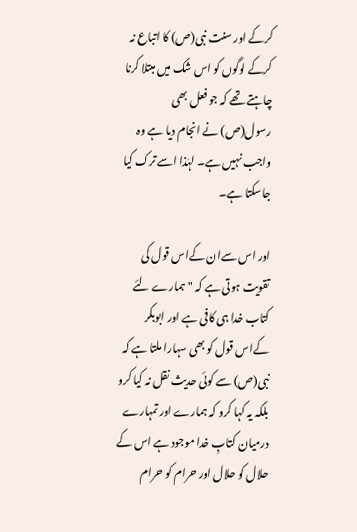کرکے اور سنت نبی(ص) کا اتباع نہ کرکے لوگوں کو اس شک میں مبتلا کرنا چاہتے تھے کہ جو فعل بھی رسول(ص) نے انجام دیا ہے وہ واجب نہیں ہے۔ لہٰذا اسے ترک کیا جاسکتا ہے۔

اور اس سےان کےاس قول کی تقویت ہوتی ہے کہ "ہمارے لئے کتاب خدا ہی کافی ہے اور ابوبکر کےاس قول کو بھی سہارا ملتا ہے کہ نبی(ص) سے کوئی حدیث نقل نہ کیا کرو بلکہ یہ کہا کرو کہ ہمارے اور تمہارے درمیان کتابِ خدا موجود ہے اس کے حلال کو حلال اور حرام کو حرام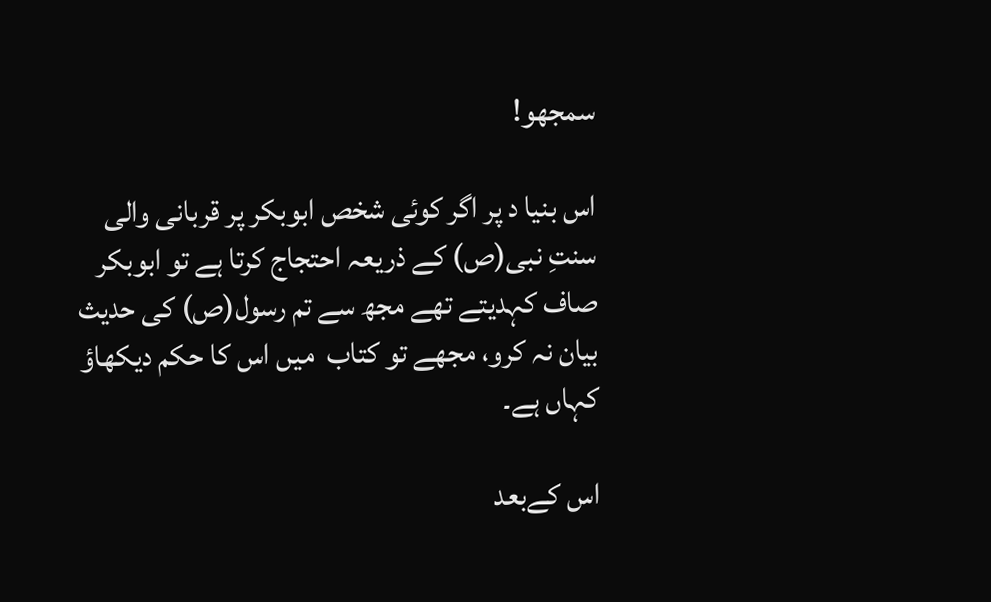سمجھو!

اس بنیا د پر اگر کوئی شخص ابوبکر پر قربانی والی سنتِ نبی(ص) کے ذریعہ احتجاج کرتا ہے تو ابوبکر صاف کہدیتے تھے مجھ سے تم رسول(ص) کی حدیث بیان نہ کرو، مجھے تو کتاب  میں اس کا حکم دیکھاؤ کہاں ہے۔

اس کےبعد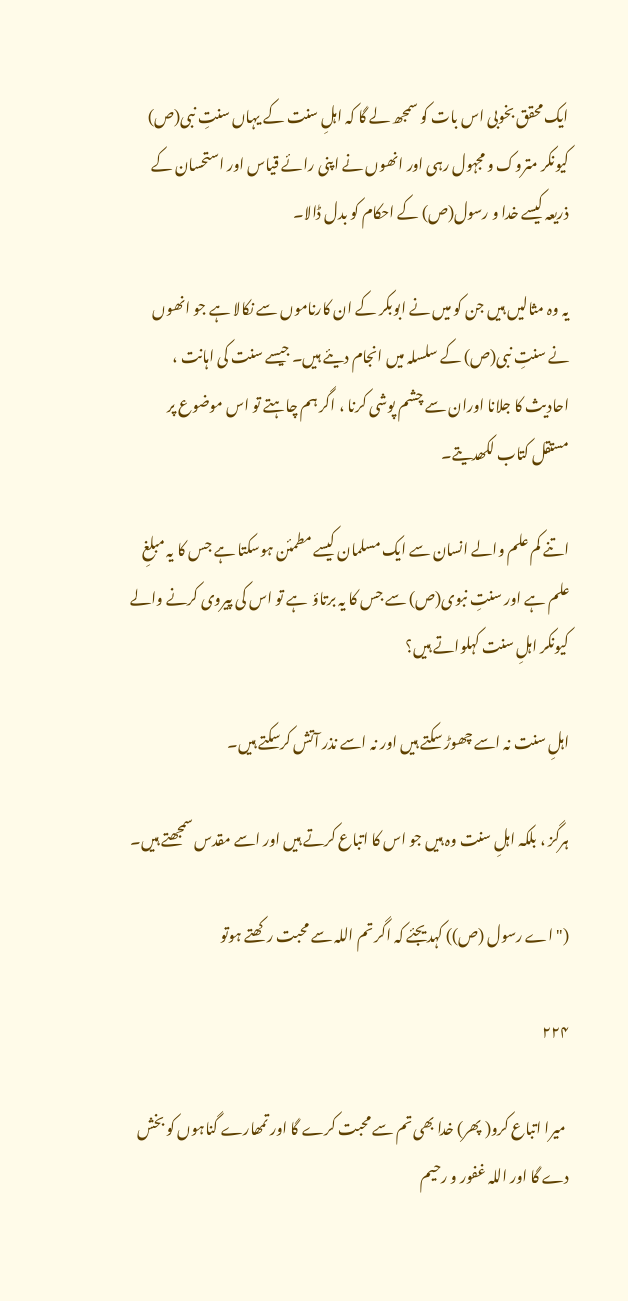ایک محقق بخوبی اس بات کو سمجھ لے گا کہ اہلِ سنت کے یہاں سنتِ نبی(ص) کیونکر متروک و مجہول رہی اور انھوں نے اپنی رائے قیاس اور استحسان کے ذریعہ کیسے خدا و رسول(ص) کے احکام کو بدل ڈالا۔

یہ وہ مثالیں ہیں جن کو میں نے ابوبکر کے ان کارناموں سے نکالا ہے جو انھوں نے سنتِ نبی(ص) کے سلسلہ میں انجام دیئے ہیں۔ جیسے سنت کی اہانت ، احادیث کا جلانا اوران سے چشم پوشی کرنا ، اگر ہم چاہتے تو اس موضوع پر مستقل کتاب لکھدیتے۔

اتنے کم علم والے انسان سے ایک مسلمان کیسے مطمئن ہوسکتا ہے جس کا یہ مبلغِ علم ہے اور سنتِ نبوی(ص) سے جس کا یہ برتاؤ  ہے تو اس کی پیروی کرنے والے کیونکر اہلِ سنت کہلواتے ہیں؟

اہلِ سنت نہ اسے چھوڑ سکتے ہیں اور نہ اسے نذر آتش کرسکتے ہیں۔

ہرگز ، بلکہ اہلِ سنت وہ ہیں جو اس کا اتباع کرتے ہیں اور اسے مقدس سمجھتے ہیں۔

("اے رسول (ص)) کہدیجئے کہ اگر تم اللہ سے محبت رکھتے ہوتو

۲۲۴

 میرا اتباع کرو( پھر) خدا بھی تم سے محبت کرے گا اور تمھارے گناہوں کو بخش دے گا اور اللہ غفور و رحیم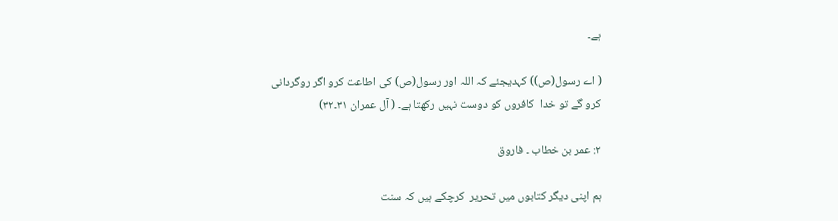ہے۔

( اے رسول(ص)) کہدیجئے کہ اللہ اور رسول(ص) کی اطاعت کرو اگر روگردانی کرو گے تو خدا  کافروں کو دوست نہیں رکھتا ہے۔ ( آل عمران ۳۱۔۳۲)

۲: عمر بن خطاب ۔ فاروق

ہم اپنی دیگر کتابوں میں تحریر  کرچکے ہیں کہ سنت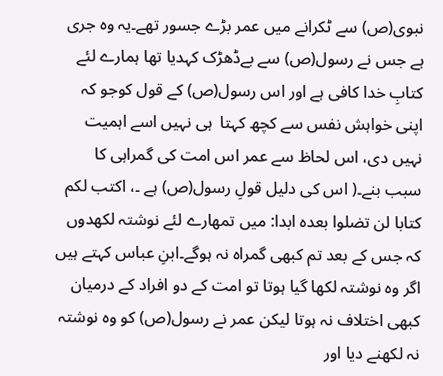نبوی(ص) سے ٹکرانے میں عمر بڑے جسور تھے۔یہ وہ جری ہے جس نے رسول(ص) سے بےڈھڑک کہدیا تھا ہمارے لئے کتابِ خدا کافی ہے اور اس رسول(ص) کے قول کوجو کہ اپنی خواہش نفس سے کچھ کہتا  ہی نہیں اسے اہمیت نہیں دی، اس لحاظ سے عمر اس امت کی گمراہی کا سبب بنے۔( اس کی دلیل قولِ رسول(ص) ہے ۔، اکتب لکم کتابا لن تضلوا بعدہ ابدا: میں تمھارے لئے نوشتہ لکھدوں کہ جس کے بعد تم کبھی گمراہ نہ ہوگے۔ابنِ عباس کہتے ہیں اگر وہ نوشتہ لکھا گیا ہوتا تو امت کے دو افراد کے درمیان کبھی اختلاف نہ ہوتا لیکن عمر نے رسول(ص) کو وہ نوشتہ نہ لکھنے دیا اور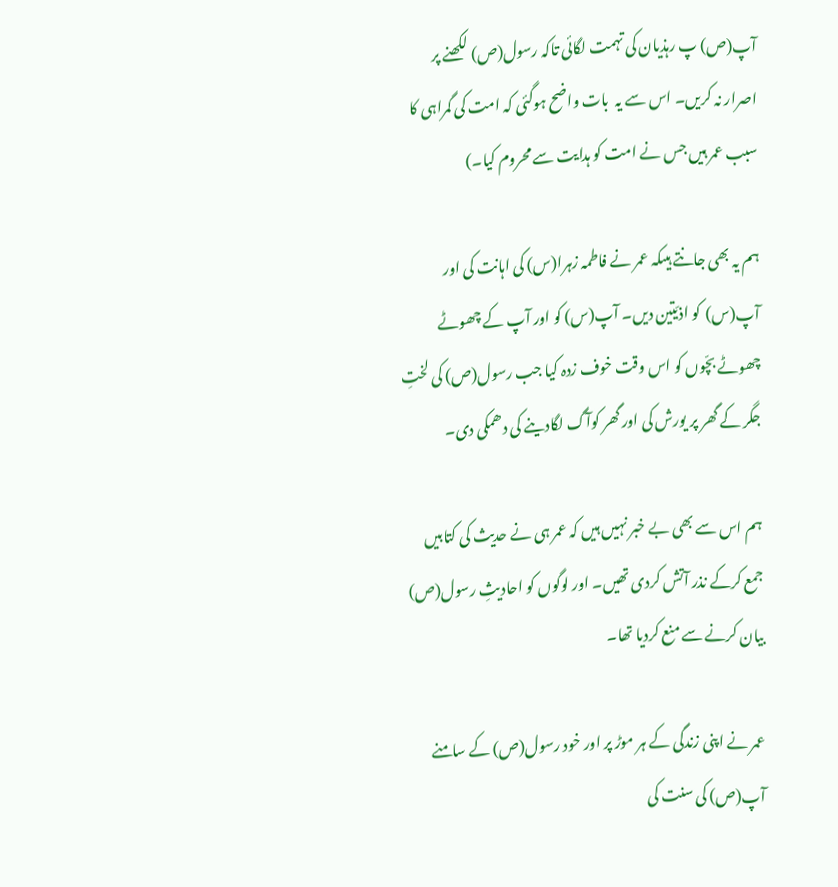آپ(ص) پ رہذیان کی تہمت لگائی تاکہ رسول(ص) لکھنے پر اصرار نہ کریں۔ اس سے یہ  بات واضح ہوگئی کہ امت کی گمراہی کا سبب عمر ہیں جس نے امت کو ہدایت سے محروم کیا۔)

ہم یہ بھی جانتے ہیںکہ عمر نے فاطمہ زہرا(س) کی اہانت کی اور آپ(س)  کو اذیّتین دیں۔ آپ(س) کو اور آپ کے چھوٹے چھوٹے بچّوں کو اس وقت خوف زدہ کیا جب رسول(ص) کی لختِ جگر کے گھر پر یورش کی اور گھر کوآگ لگادینے کی دھمکی دی۔

ہم اس سے بھی بے خبر نہیں ہیں کہ عمر ہی نے حدیث کی کتابیں جمع کرکے نذر آتش کردی تھیں۔ اور لوگوں کو احادیثِ رسول(ص) بیان کرنے سے منع کردیا تھا۔

عمر نے اپنی زندگی کے ہر موڑ پر اور خود رسول(ص) کے سامنے آپ(ص) کی سنت کی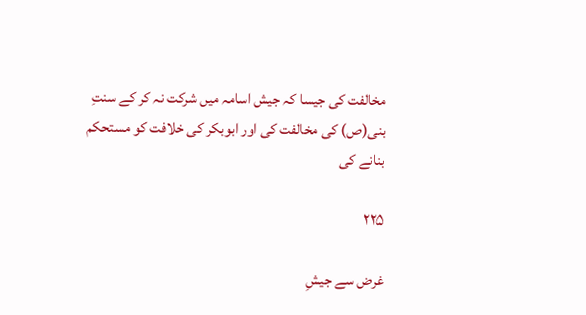مخالفت کی جیسا کہ جیش اسامہ میں شرکت نہ کر کے سنتِ بنی(ص) کی مخالفت کی اور ابوبکر کی خلافت کو مستحکم بنانے کی

۲۲۵

غرض سے جیشِ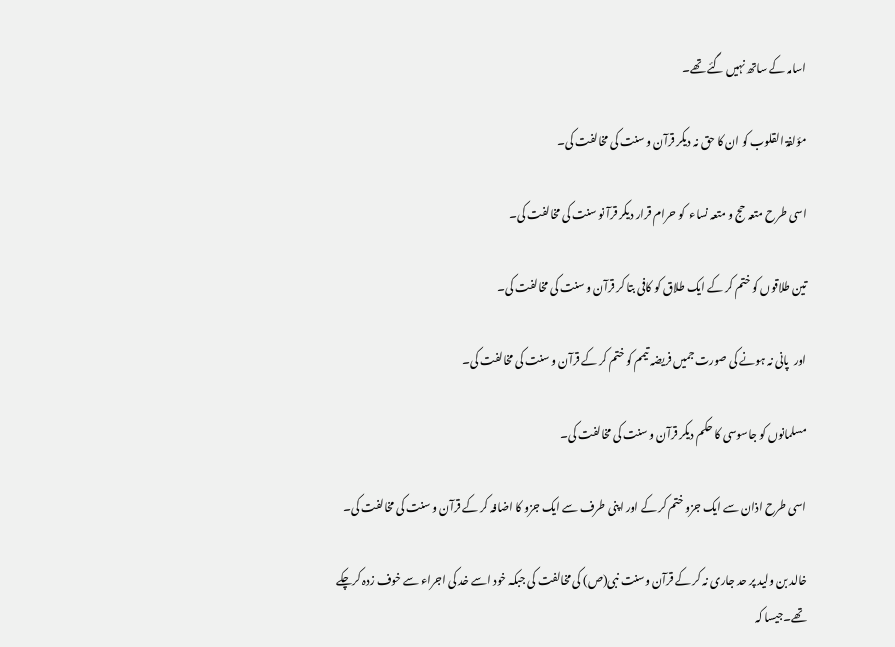اسامہ کے ساتھ نہیں گئے تھے۔

مؤلفۃ القلوب کو ان کا حق نہ دیکر قرآن و سنت کی مخالفت کی۔

اسی طرح متعہ حج و متعہ نساء  کو حرام قرار دیکر قرآ نو سنت کی مخالفت کی۔

تین طلاقوں کو ختم کر کے ایک طلاق کو کافی بتا کر قرآن و سنت کی مخالفت کی۔

اور  پانی نہ ہونے کی صورت جمیں فریضہ تیمم کو ختم کر کے قرآن و سنت کی مخالفت کی۔

مسلمانوں کو جاسوسی کا حکم دیکر قرآن و سنت کی مخالفت کی۔

اسی طرح اذان سے ایک جزو ختم کر کے اور اپنی طرف سے ایک جزو کا اضافہ کر کے قرآن و سنت کی مخالفت کی۔

خالد بن ولید پر حد جاری نہ کر کے قرآن وسنت نبی(ص) کی مخالفت کی جبکہ خود اسے خد کی اجراء سے خوف زدہ کرچکے تھے۔جیسا کہ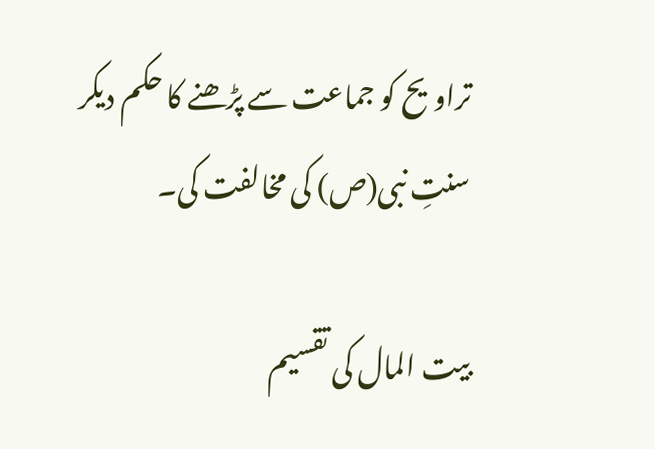تراویح کو جماعت سے پڑھنے کا حکم دیکر سنتِ نبی(ص) کی مخالفت کی۔

بیت المال کی تقسیم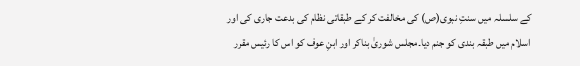کے سلسلہ میں سنتِ نبوی(ص) کی مخالفت کر کے طبقاتی نظام کی بدعت جاری کی اور اسلام میں طبقہ بندی کو جنم دیا۔مجلس شوریٰ بناکر اور ابنِ عوف کو اس کا رئیس مقرر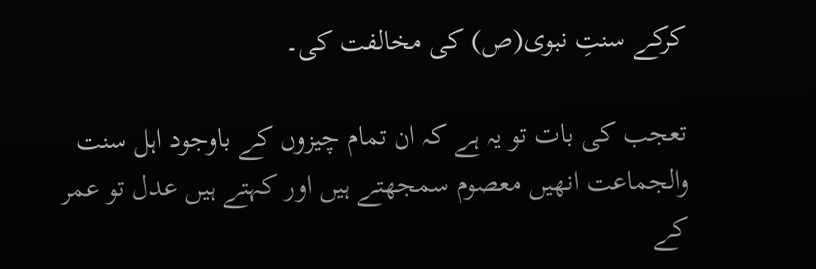کرکے سنتِ نبوی(ص) کی مخالفت کی۔

تعجب کی بات تو یہ ہے کہ ان تمام چیزوں کے باوجود اہل سنت والجماعت انھیں معصوم سمجھتے ہیں اور کہتے ہیں عدل تو عمر کے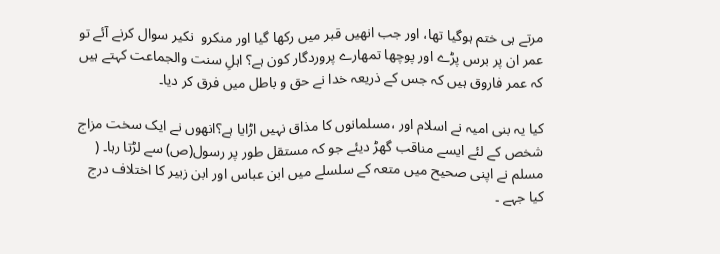مرتے ہی ختم ہوگیا تھا، اور جب انھیں قبر میں رکھا گیا اور منکرو  نکیر سوال کرنے آئے تو عمر ان پر برس پڑے اور پوچھا تمھارے پروردگار کون ہے؟ اہلِ سنت والجماعت کہتے ہیں کہ عمر فاروق ہیں کہ جس کے ذریعہ خدا نے حق و باطل میں فرق کر دیا۔

کیا یہ بنی امیہ نے اسلام اور ،مسلمانوں کا مذاق نہیں اڑایا ہے؟انھوں نے ایک سخت مزاج شخص کے لئے ایسے مناقب گھڑ دیئے جو کہ مستقل طور پر رسول(ص) سے لڑتا رہا۔ ( مسلم نے اپنی صحیح میں متعہ کے سلسلے میں ابن عباس اور ابن زبیر کا اختلاف درج کیا جہے ۔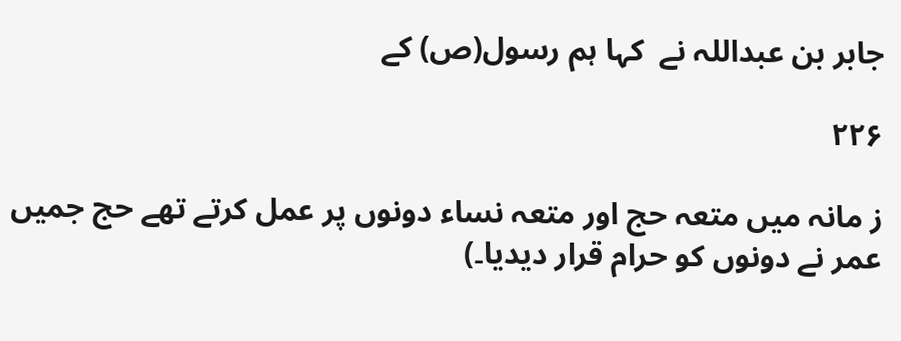جابر بن عبداللہ نے  کہا ہم رسول(ص) کے

۲۲۶

ز مانہ میں متعہ حج اور متعہ نساء دونوں پر عمل کرتے تھے حج جمیں عمر نے دونوں کو حرام قرار دیدیا۔)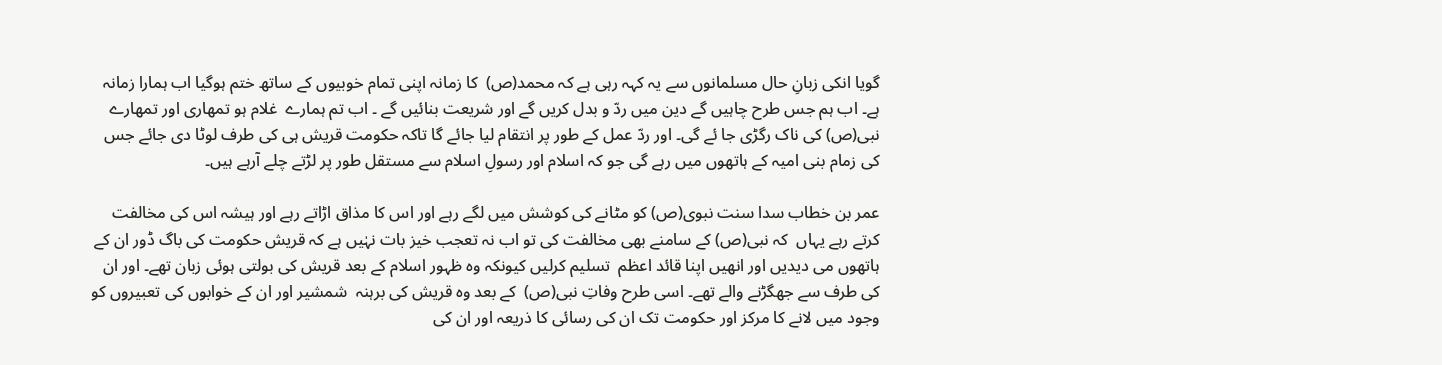گویا انکی زبانِ حال مسلمانوں سے یہ کہہ رہی ہے کہ محمد(ص)  کا زمانہ اپنی تمام خوبیوں کے ساتھ ختم ہوگیا اب ہمارا زمانہ ہے۔ اب ہم جس طرح چاہیں گے دین میں ردّ و بدل کریں گے اور شریعت بنائیں گے ۔ اب تم ہمارے  غلام ہو تمھاری اور تمھارے نبی(ص) کی ناک رگڑی جا ئے گی۔ اور ردّ عمل کے طور پر انتقام لیا جائے گا تاکہ حکومت قریش ہی کی طرف لوٹا دی جائے جس کی زمام بنی امیہ کے ہاتھوں میں رہے گی جو کہ اسلام اور رسولِ اسلام سے مستقل طور پر لڑتے چلے آرہے ہیں۔

عمر بن خطاب سدا سنت نبوی(ص) کو مٹانے کی کوشش میں لگے رہے اور اس کا مذاق اڑاتے رہے اور ہیشہ اس کی مخالفت کرتے رہے یہاں  کہ نبی(ص) کے سامنے بھی مخالفت کی تو اب نہ تعجب خیز بات نہٰیں ہے کہ قریش حکومت کی باگ ڈور ان کے ہاتھوں می دیدیں اور انھیں اپنا قائد اعظم  تسلیم کرلیں کیونکہ وہ ظہور اسلام کے بعد قریش کی بولتی ہوئی زبان تھے۔ اور ان کی طرف سے جھگڑنے والے تھے۔ اسی طرح وفاتِ نبی(ص)  کے بعد وہ قریش کی برہنہ  شمشیر اور ان کے خوابوں کی تعبیروں کو  وجود میں لانے کا مرکز اور حکومت تک ان کی رسائی کا ذریعہ اور ان کی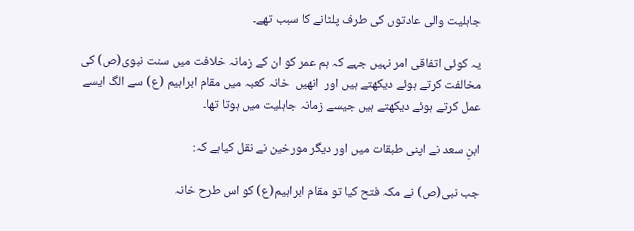جاہلیت والی عادتوں کی طرف پلٹانے کا سبب تھے۔

یہ کوئی اتفاقی امر نہیں جہے کہ ہم عمر کو ان کے زمانہ خلافت میں سنت نبوی(ص) کی مخالفت کرتے ہوئے دیکھتے ہیں اور  انھیں  خانہ کعبہ میں مقام ابراہیم (ع) سے الگ ایسے عمل کرتے ہوئے دیکھتے ہیں جیسے زمانہ جاہلیت میں ہوتا تھا۔

ابنِ سعد نے اپنی طبقات میں اور دیگر مورخین نے نقل کیاہے کہ:

جب نبی(ص) نے مکہ فتح کیا تو مقام ابراہیم(ع) کو اس طرح خانہ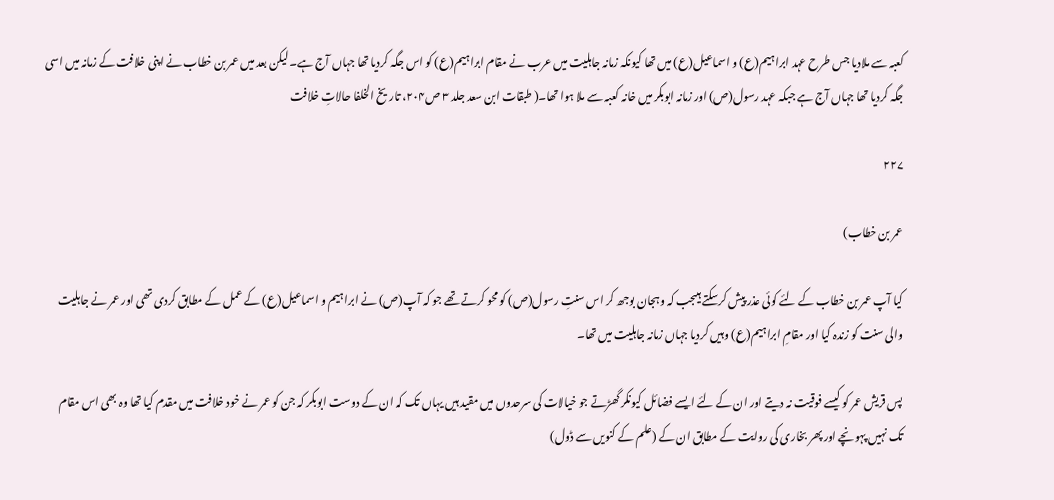کعبہ سے ملادیا جس طرح عہد ابراہیم(ع) و اسماعیل(ع) میں تھا کیونکہ زمانہ جاہلیت میں عرب نے مقام ابراہیم(ع) کو اس جگہ کردیا تھا جہاں آج ہے۔ لیکن بعد میں عمر بن خطاب نے اپنی خلافت کے زمانہ میں اسی  جگہ کردیا تھا جہاں آج ہے جبکہ عہد رسول(ص) اور زمانہ ابوبکر میں خانہ کعبہ سے ملا ہوا تھا۔( طبقات ابن سعد جلد ۳ ص۲۰۴، تاریخ الخلفا حالاتِ خلافت

۲۲۷

عمر بن خطاب)

کیا آپ عمر بن خطاب کے لئے کوئی عذر پیش کرسکتے ہیںجب کہ وہجان بوجھ کر اس سنتِ رسول(ص) کو محو کرتے تھے جو کہ آپ(ص) نے ابراہیم و اسماعیل(ع) کے عمل کے مطابق کردی تھی اور عمر نے جاہلیت والی سنت کو زندہ کیا اور مقامِ ابراہیم(ع) وہیں کردیا جہاں زمانہ جاہلیت میں تھا۔

پس قریش عمر کو کیسے فوقیت نہ دیتے اور ان کے لئے ایسے فضائل کیونکر گھڑتے جو خیالات کی سرحدوں میں مقید ہیں یہاں تک کہ ان کے دوست ابوبکر کہ جن کو عمر نے خود خلافت میں مقدم کیا تھا وہ بھی اس مقام تک نہیں پہونچے اور پھر بخاری کی روایت کے مطابق ان کے (علم کے کنویں سے ڈول)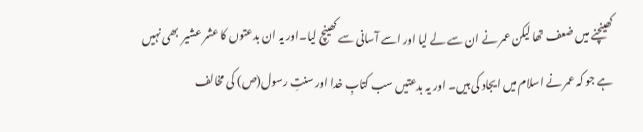کھینچنے میں ضعف تھا لیکن عمر نے ان سے لے لیا اور اسے آسانی سے کھینچ لیا۔اور یہ ان بدعتوں کا عشر عشیر  بھی نہیں ہے جو کہ عمر نے اسلام میں ایجاد کی ہیں۔ اور یہ بدعتیں سب کتابِ خدا اور سنتِ رسول(ص) کی مخالف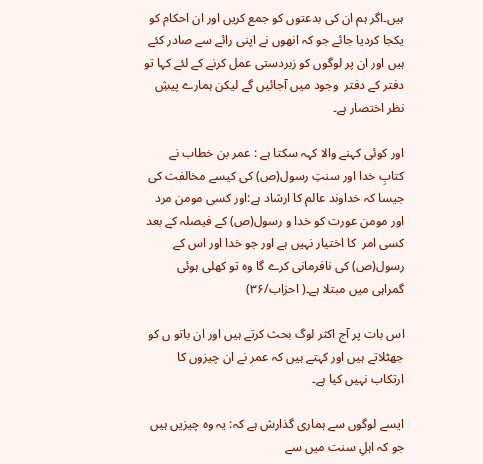ہیں۔اگر ہم ان کی بدعتوں کو جمع کریں اور ان احکام کو یکجا کردیا جائے جو کہ انھوں نے اپنی رائے سے صادر کئے ہیں اور ان پر لوگوں کو زبردستی عمل کرنے کے لئے کہا تو  دفتر کے دفتر  وجود میں آجائیں گے لیکن ہمارے پیشِ نظر اختصار ہے۔

اور کوئی کہنے والا کہہ سکتا ہے : عمر بن خطاب نے کتابِ خدا اور سنتِ رسول(ص) کی کیسے مخالفت کی جیسا کہ خداوند عالم کا ارشاد ہے:اور کسی مومن مرد اور مومن عورت کو خدا و رسول(ص) کے فیصلہ کے بعد کسی امر  کا اختیار نہیں ہے اور جو خدا اور اس کے رسول(ص) کی نافرمانی کرے گا وہ تو کھلی ہوئی گمراہی میں مبتلا ہے۔( احزاب/۳۶)

اس بات پر آج اکثر لوگ بحث کرتے ہیں اور ان باتو ں کو جھٹلاتے ہیں اور کہتے ہیں کہ عمر نے ان چیزوں کا ارتکاب نہیں کیا ہے۔

ایسے لوگوں سے ہماری گذارش ہے کہ: یہ وہ چیزیں ہیں جو کہ اہلِ سنت میں سے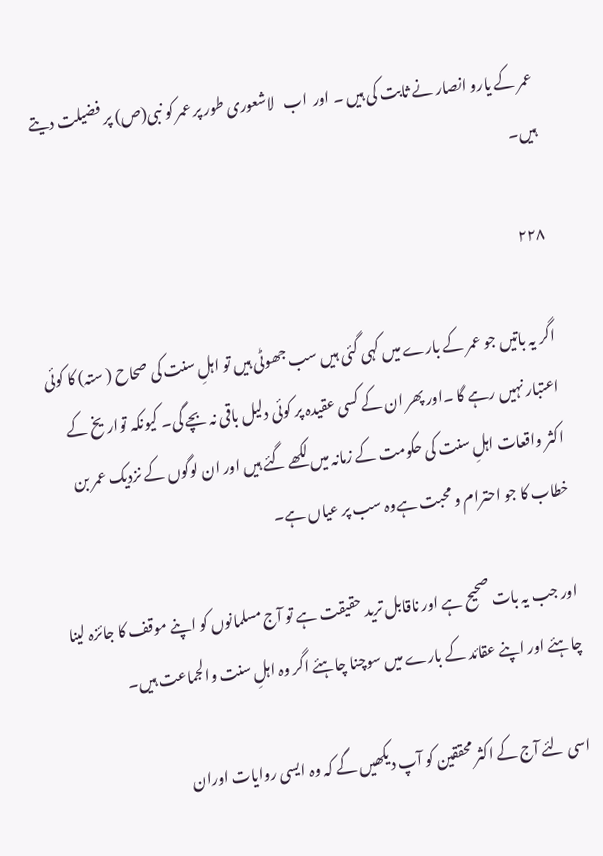عمر کے یارو انصار نے ثابت کی ہیں ۔ اور  اب   لاشعوری طور پر عمر کو نبی(ص) پر فضیلت دیتے ہیں۔

۲۲۸

اگر یہ باتیں جو عمر کے بارے میں کہی گئی ہیں سب جھوٹی ہیں تو اہلِ سنت کی صحاح ( ستہ) کا کوئی اعتبار نہیں رہے گا ۔اور پھر ان کے کسی عقیدہ پر کوئی دلیل باقی نہ بچے گی۔ کیونکہ تواریخ کے اکثر واقعات اہلِ سنت کی حکومت کے زمانہ میں لکھے گئے ہیں اور ان لوگوں کے نزدیک عمر بن خطاب کا جو احترام و محبت ہےوہ سب پر عیاں ہے۔

اور جب یہ بات صحیح ہے اور ناقابل ترید حقیقت ہے تو آج مسلمانوں کو اپنے موقف کا جائزہ لینا چاہئے اور اپنے عقائد کے بارے میں سوچنا چاہئے اگر وہ اہلِ سنت والجماعت ہیں۔

اسی لئے آج کے اکثر محققین کو آپ دیکھیں گے کہ وہ ایسی روایات اوران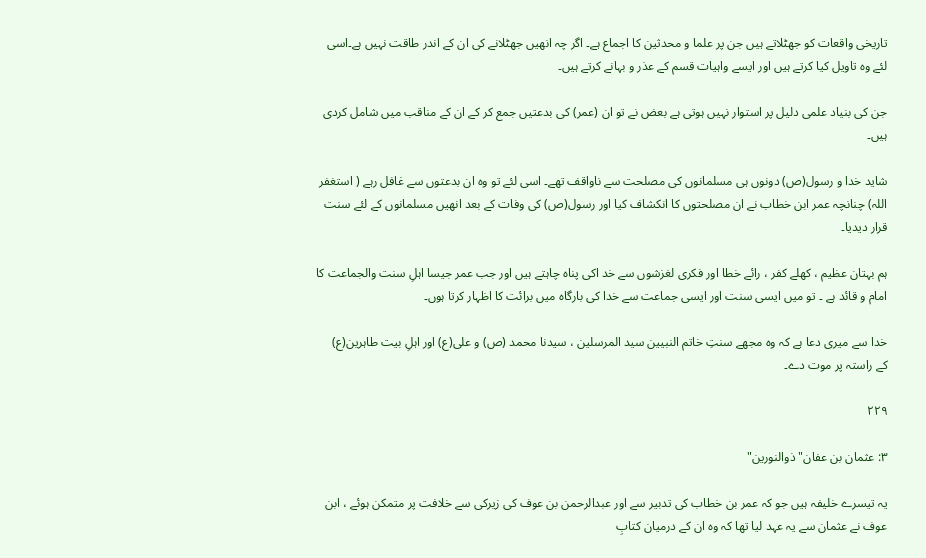تاریخی واقعات کو جھٹلاتے ہیں جن پر علما و محدثین کا اجماع ہے۔ اگر چہ انھیں جھٹلانے کی ان کے اندر طاقت نہیں ہے۔اسی لئے وہ تاویل کیا کرتے ہیں اور ایسے واہیات قسم کے عذر و بہانے کرتے ہیں۔

جن کی بنیاد علمی دلیل پر استوار نہیں ہوتی ہے بعض نے تو ان (عمر) کی بدعتیں جمع کر کے ان کے مناقب میں شامل کردی ہیں۔

شاید خدا و رسول(ص) دونوں ہی مسلمانوں کی مصلحت سے ناواقف تھے۔ اسی لئے تو وہ ان بدعتوں سے غافل رہے ( استغفر اللہ) چنانچہ عمر ابن خطاب نے ان مصلحتوں کا انکشاف کیا اور رسول(ص) کی وفات کے بعد انھیں مسلمانوں کے لئے سنت قرار دیدیا۔

ہم بہتان عظیم ، کھلے کفر ، رائے خطا اور فکری لغزشوں سے خد اکی پناہ چاہتے ہیں اور جب عمر جیسا اہلِ سنت والجماعت کا امام و قائد ہے ۔ تو میں ایسی سنت اور ایسی جماعت سے خدا کی بارگاہ میں برائت کا اظہار کرتا ہوں۔

خدا سے میری دعا ہے کہ وہ مجھے سنتِ خاتم النبیین سید المرسلین ، سیدنا محمد (ص) و علی(ع) اور اہلِ بیت طاہرین(ع)  کے راستہ پر موت دے۔

۲۲۹

۳: عثمان بن عفان" ذوالنورین"

یہ تیسرے خلیفہ ہیں جو کہ عمر بن خطاب کی تدبیر سے اور عبدالرحمن بن عوف کی زیرکی سے خلافت پر متمکن ہوئے ، ابن عوف نے عثمان سے یہ عہد لیا تھا کہ وہ ان کے درمیان کتابِ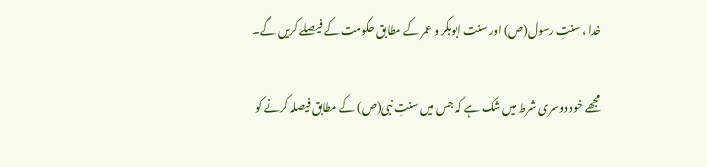خدا ، سنتِ رسول(ص) اور سنت ابوبکر و عمر کے مطابق حکومت کے فیصلے کریں گے۔

مجھے خود دوسری شرط میں شک ہے کہ جس میں سنتِ نبی(ص) کے مطابق فیصلہ کرنے کو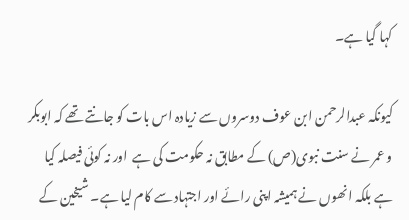کہا گیا ہے۔

کیونکہ عبدالرحمن ابن عوف دوسروں سے زیادہ اس بات کو جانتے تھے کہ ابوبکر و عمر نے سنت نبوی(ص) کے مطابق نہ حکومت کی ہے  اور نہ کوئی فیصلہ کیا ہے بلکہ انھوں نے ہمیشہ اپنی رائے اور اجتہاد سے کام لیا ہے۔ شیخین کے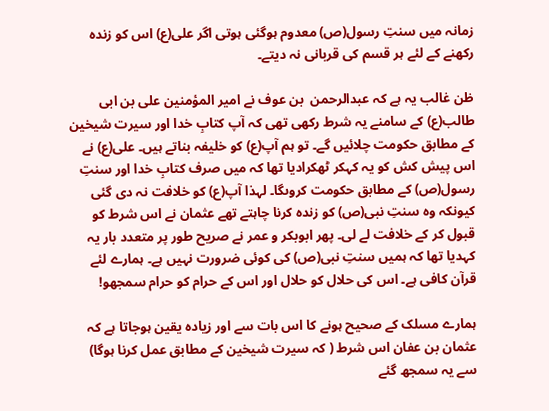زمانہ میں سنتِ رسول(ص) معدوم ہوگئی ہوتی اگر علی(ع) اس کو زندہ رکھنے کے لئے ہر قسم کی قربانی نہ دیتے۔

ظن غالب یہ ہے کہ عبدالرحمن  بن عوف نے امیر المؤمنین علی بن ابی طالب(ع) کے سامنے یہ شرط رکھی تھی کہ آپ کتابِ خدا اور سیرت شیخین کے مطابق حکومت چلائیں گے۔ تو ہم آپ(ع) کو خلیفہ بناتے ہیں۔ علی(ع) نے اس پیش کش کو یہ کہکر ٹھکرادیا تھا کہ میں صرف کتابِ خدا اور سنتِ رسول(ص) کے مطابق حکومت کروںگا۔ لہذا آپ(ع) کو خلافت نہ دی گئی کیونکہ وہ سنتِ نبی(ص) کو زندہ کرنا چاہتے تھے عثمان نے اس شرط کو قبول کر کے خلافت لے لی۔ پھر ابوبکر و عمر نے صریح طور پر متعدد بار یہ کہدیا تھا کہ ہمیں سنتِ نبی(ص) کی کوئی ضرورت نہیں ہے۔ ہمارے لئے قرآن کافی ہے۔ اس کی حلال کو حلال اور اس کے حرام کو حرام سمجھو!

ہمارے مسلک کے صحیح ہونے کا اس بات سے اور زیادہ یقین ہوجاتا ہے کہ عثمان بن عفان اس شرط ( کہ سیرت شیخین کے مطابق عمل کرنا ہوگا)  سے یہ سمجھ گئے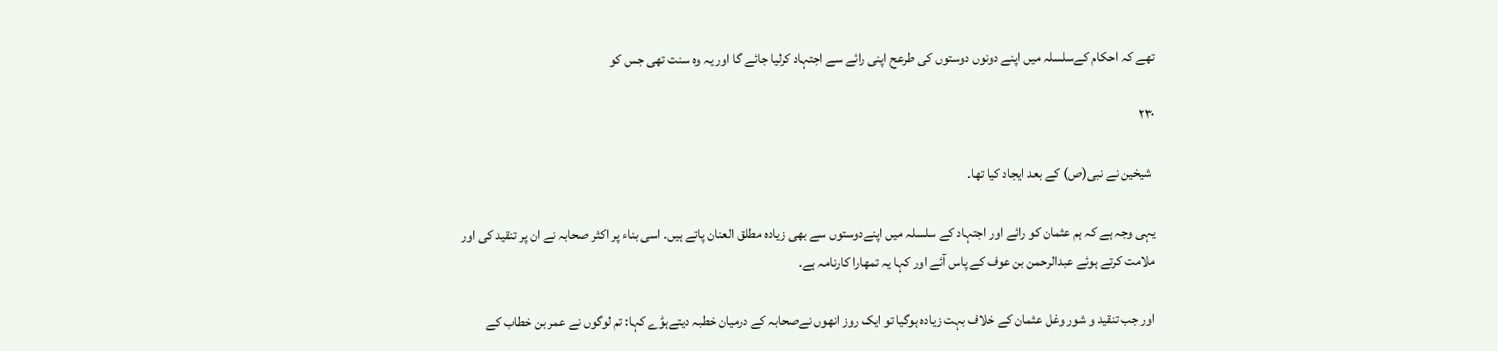تھے کہ احکام کےسلسلہ میں اپنے دونوں دوستوں کی طرعح اپنی رائے سے اجتہاد کرلیا جائے گا اور یہ وہ سنت تھی جس کو

۲۳۰

 شیخین نے نبی(ص) کے بعد ایجاد کیا تھا۔

یہی وجہ ہے کہ ہم عثمان کو رائے اور اجتہاد کے سلسلہ میں اپنےدوستوں سے بھی زیادہ مطلق العنان پاتے ہیں۔ اسی بناء پر اکثر صحابہ نے ان پر تنقید کی اور ملامت کرتے ہوئے عبدالرحمن بن عوف کے پاس آئے اور کہا یہ تمھارا کارنامہ ہے۔

اور جب تنقید و شور وغل عثمان کے خلاف بہت زیادہ ہوگیا تو ایک روز انھوں نےصحابہ کے درمیان خطبہ دیتےہوؕے کہا: تم لوگوں نے عمر بن خطاب کے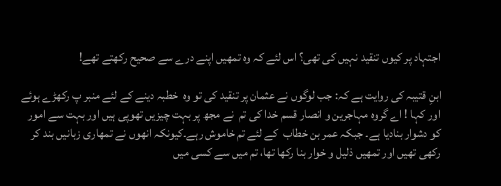اجتہاد پر کیوں تنقید نہیں کی تھی؟ اس لئے کہ وہ تمھیں اپنے درے سے صحیح رکھتے تھے!

ابنِ قتیبہ کی روایت ہے کہ: جب لوگوں نے عثمان پر تنقید کی تو وہ  خطبہ دینے کے لئے منبر پ رکھڑے ہوئے اور کہا ! اے گروہ مہاجرین و انصار قسم خدا کی تم  نے مجھ پر بہت چیزیں تھوپی ہیں اور بہت سے امور کو دشوار بنادیا ہے۔ جبکہ عمر بن خطاب  کے لئے تم خاموش رہے۔کیونکہ انھوں نے تمھاری زبانیں بند کر رکھی تھیں اور تمھیں ذلیل و خوار بنا رکھا تھا، تم میں سے کسی میں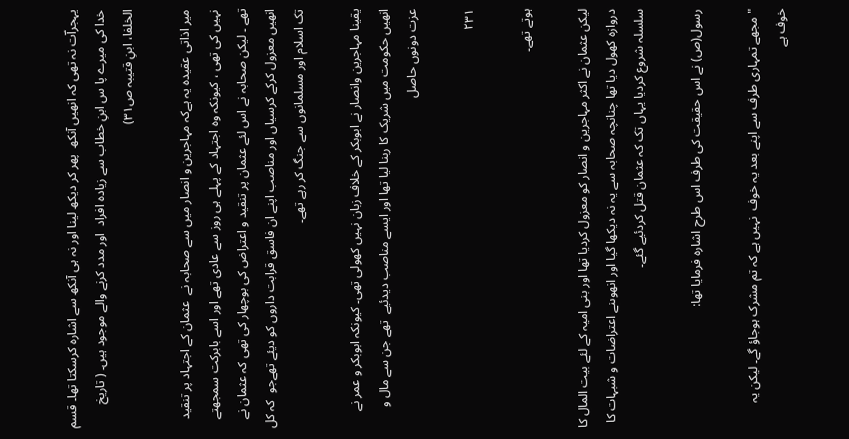یہجراؔت نہ تھی کہ انھیں آنکھ  پھر کر دیکھ لینا اور نہ ہی آنکھ سے اشارہ کرسکتا تھا۔ قسم خدا کی میرے پا س ابنِ خطاب سے زیادہ افراد  اور مدد کرنے والے موجود ہیں۔ ( تاریخ الخلفا، ابنِ قتیبہ ص۳۱)

میر اذاتی عقیدہ یہ ہےکہ مہاجرین و انصار میں سے صحابہ نے  عثمان کے اجتہاد پر تنقید نہیں کی تھی ، کیونکہ وہ اجتہاد کے پہلے ہی روز سے عادی تھے اور اسے بابرکت سمجھتے تھے ۔ لیکن صحابہ نے اس لئے عثمان پر تنقید و اعتراض کی بوچھار کی تھی کہ عثمان نے انھیں معزول کرکے کرسیاں اور مناصب اپنے ان فاسق قرابت داروں کو دیئے تھےجو  کہ کل تک اسلام اور مسلمانوں سے جنگ کر رہے تھے۔

یقینا مہاجرین وانصار نے ابوبکر کے خلاف زبان نہیں کھولی تھی۔ کیونکہ ابوبکر و عمر نے انھیں حکومت میں شریک کا ربنا لیا تھا اور ایسے مناصب دیدئیے  تھے جن سے مال و عزت دونوں حاصل

۲۳۱

ہوتے تھے۔

لیکن عثمان نے اکثر مہاجرین و انصار کو معزول کردیا تھا اور بنی امیہ کے لئے بیت المال کا دروازہ کھول دیا تھا چنانچہ صحابہ سے یہ نہ دیکھا گیا اور انھوںنے اعتراضات و شبہات کا سلسلہ شروع کردیا یہاں تک کہ عثمان قتل کردئیے گئے۔

رسول(ص) نے اس حقیقت کی طرف اس طرح اشارہ فرمایا تھا:

" مجھے تمہاری طرف سے اپنے بعد یہ خوف  نہیں ہے کہ تم مشرک ہوجاؤ گے۔ لیکن یہ خوف ہے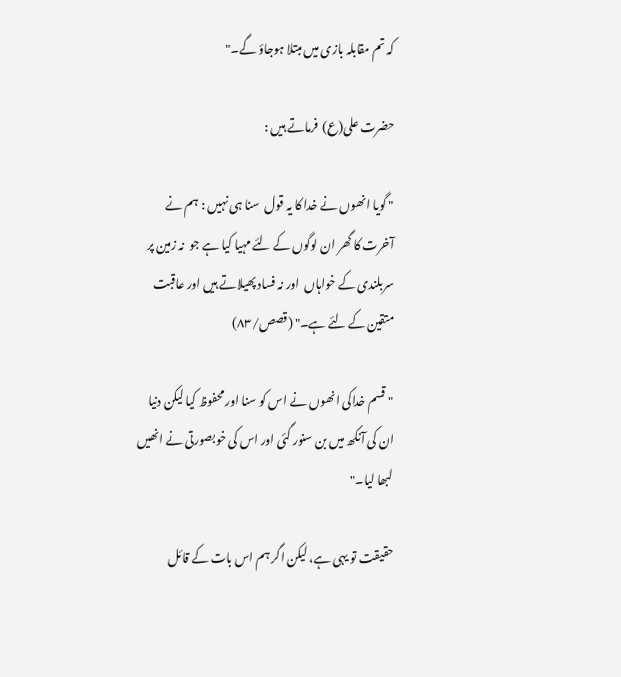کہ تم مقابلہ بازی میں مبتلا ہوجاؤ گے۔"

حضرت علی(ع)  فرماتے ہیں :

" گویا انھوں نے خدا کا یہ قول  سنا ہی نہیں : ہم نے آخرت کا گھر ان لوگوں کے لئے مہیا کیا ہے جو  نہ زمین پر سربلندی کے خواہاں  اور نہ فساد پھیلاتے ہیں اور عاقبت متقین کے لئے ہے۔" (قصص/۸۳)

" قسم خداکی انھوں نے اس کو سنا اور محفوظ کیا لیکن دنیا ان کی آنکھ میں بن سنور گئی اور اس کی خوبصورتی نے انھیں لبھا لیا۔"

حقیقت تو یہی ہے، لیکن اگر ہم اس بات کے قائل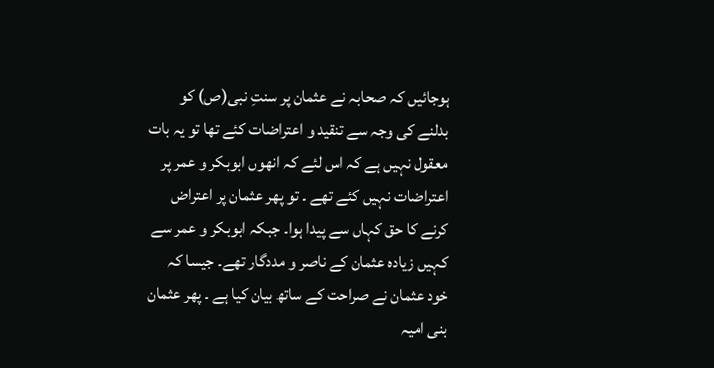ہوجائیں کہ صحابہ نے عثمان پر سنتِ نبی(ص) کو بدلنے کی وجہ سے تنقید و اعتراضات کئے تھا تو یہ بات معقول نہیں ہے کہ اس لئے کہ انھوں ابوبکر و عمر پر اعتراضات نہیں کئے تھے ۔ تو پھر عثمان پر اعتراض کرنے کا حق کہاں سے پیدا ہوا۔ جبکہ ابوبکر و عمر سے کہیں زیادہ عثمان کے ناصر و مددگار تھے۔ جیسا کہ خود عثمان نے صراحت کے ساتھ بیان کیا ہے ۔ پھر عثمان بنی امیہ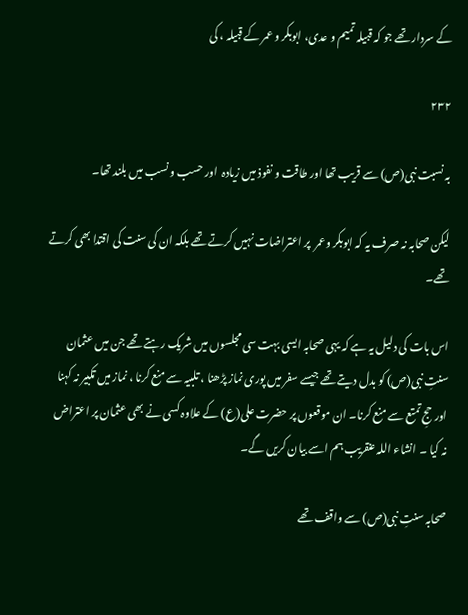کے سردار تھے جو کہ قبیلہ تمیم و عدی، ابوبکر و عمر کے قبیلہ ، کی

۲۳۲

بہ نسبت نبی(ص) سے قریب تھا اور طاقت و نفوذ میں زیادہ  اور حسب و نسب میں بلند تھا۔

لیکن صحابہ نہ صرف یہ کہ ابوبکر وعمر  پر اعتراضات نہیں کرتے تھے بلکہ ان کی سنت کی اقتدا بھی کرتے تھے۔

اس بات کی دلیل یہ ہے کہ یہی صحابہ ایسی بہت سی مجلسوں میں شریک رہتے تھے جن میں عثمان سنتِ نبی(ص) کو بدل دیتے تھے جیسے سفر میں پوری نماز پڑھنا ، تلبیہ سے منع کرنا ، نماز میں تکبیر نہ کہنا اور حجِ تمتع سے منع کرنا۔ ان موقعوں پر حضرت علی(ع) کے علاوہ کسی نے بھی عثمان پر اعتراض نہ کیا ۔ انشاء اللہ عنقریب ہم اسے بیان کریں گے۔

صحابہ سنتِ نبی(ص) سے واقف تھے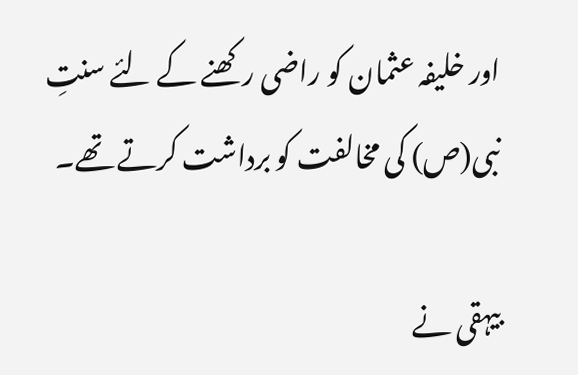اور خلیفہ عثمان کو راضی رکھنے کے لئے سنتِ نبی(ص) کی مخالفت کو برداشت کرتے تھے۔

بیہقی نے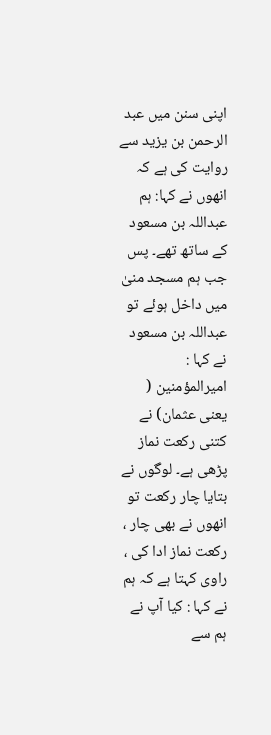اپنی سنن میں عبد الرحمن بن یزید سے روایت کی ہے کہ انھوں نے کہا: ہم عبداللہ بن مسعود کے ساتھ تھے۔ پس جب ہم مسجد منیٰ میں داخل ہوئے تو عبداللہ بن مسعود نے کہا : امیرالمؤمنین ( یعنی عثمان) نے کتنی رکعت نماز پڑھی ہے۔ لوگوں نے بتایا چار رکعت تو  انھوں نے بھی چار ، رکعت نماز ادا کی ، راوی کہتا ہے کہ ہم نے کہا : کیا آپ نے ہم سے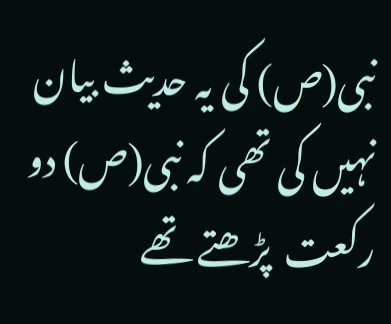نبی(ص) کی یہ حدیث بیان نہیں کی تھی کہ نبی(ص) دو رکعت  پڑھتے تھے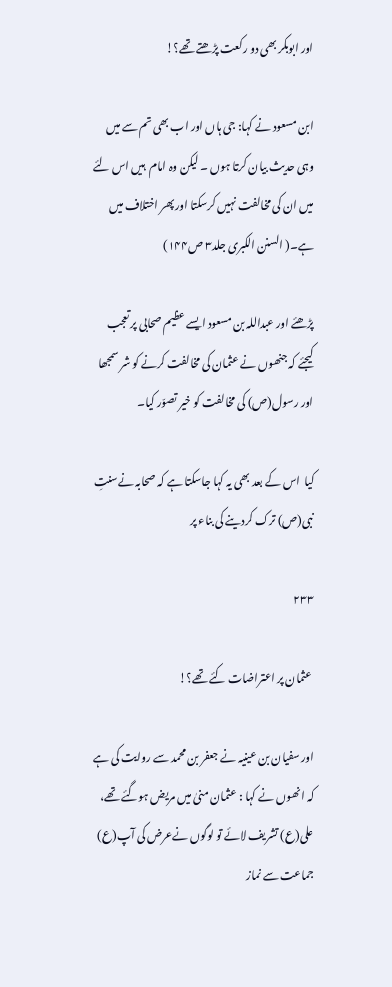اور ابوبکر بھی دو رکعت پڑھتے تھے؟!

ابن مسعود نے کہا: جی ہاں اور اب بھی تم سے میں وہی حدیث بیان کرتا ہوں ۔ لیکن وہ امام  ہیں اس لئے میں ان کی مخالفت نہیں کرسکتا اور پھر اختلاف میں ہے۔( السنن الکبری جلد۳ ص۱۴۴)

پڑھئے اور عبداللہ بن مسعود ایسے عظیم صحابی پر تعجب کیجئے کہ جنھوں نے عثمان کی مخالفت کرنے کو شر سمجھا اور رسول(ص) کی مخالفت کو خیر تصوّر کیا۔

کیا  اس کے بعد بھی یہ کہا جاسکتا ہے کہ صحابہ نےسنتِ نبی(ص) ترک کردینے کی بناء پر

۲۳۳

 عثمان پر اعتراضات کئے تھے؟!

اور سفیان بن عینیہ نے جعفر بن محمد سے روایت کی ہے کہ انھوں نے کہا : عثمان منیٰ میں مریض ہوگئے تھے، علی(ع) تشریف لائے تو لوگوں نےعرض کی آپ(ع) جماعت سے نماز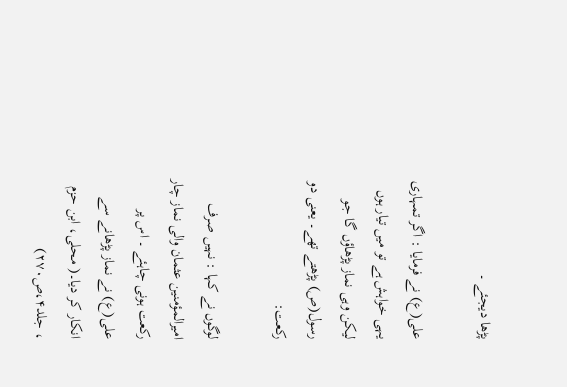پڑھا دیجئے ۔

علی(ع) نے فرمایا : اگر تمہاری یہی خواہش ہے تو میں تیار ہوں لیکن وہی نماز پڑھاؤں گا جو رسول(ص) پڑھتے تھے۔ یعنی دو رکعت:

لوگوں نے کہا : نہیں صرف امیرالمؤمنین عثمان والی نماز چار رکعت ہونی چاہئے ۔ اس پر علی(ع) نے نماز پڑھانے سے انکار کر دیا۔( محلی، ابن حزم ، جلد۴،ص۲۷۰)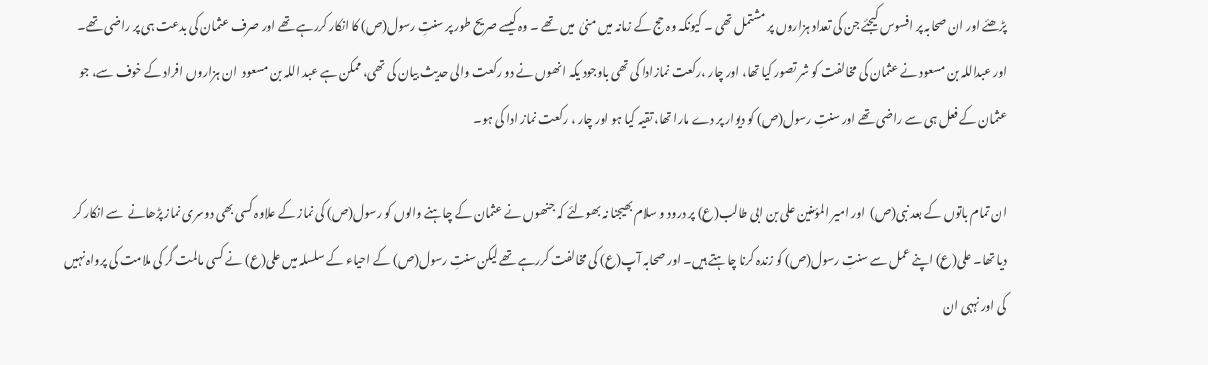پڑھئے اور ان صحابہ پر افسوس کیجئے جن کی تعداد ہزاروں پر مشتمل تھی ۔ کیونکہ وہ حج کے زمانہ میں منیٰ  میں تھے ۔ وہ کیسے صریح طور پر سنتِ رسول(ص) کا انکار کررہے تھے اور صرف عثمان کی بدعت ہی پر راضی تھے۔ اور عبداللہ بن مسعود نے عثمان کی مخالفت کو شر تصور کیا تھا، اور چار ،رکعت نمازادا کی تھی باوجود یکہ انھوں نے دو رکعت والی حدیث بیان کی تھی، ممکن ہے عبد اللہ بن مسعود  ان ہزاروں افراد کے خوف سے، جو عثمان کے فعل ہی سے راضی تھے اور سنتِ رسول(ص) کو دیوار پر دے مارا تھا، تقیہ کیا ہو اور چار ، رکعت نماز ادا کی ہو۔

ان تمام باتوں کے بعد نبی(ص)  اور امیر المؤمنین علی بن ابی طالب(ع) پر درود و سلام بھیجنا نہ بھولئے کہ جنھوں نے عثمان کے چاہنے والوں کو رسول(ص) کی نماز کے علاوہ کسی بھی دوسری نماز پڑھانے  سے انکار کر دیا تھا۔ علی(ع) اپنے عمل سے سنتِ رسول(ص) کو زندہ کرنا چاہتے ہیں۔ اور صحابہ آپ(ع) کی مخالفت کررہے تھے لیکن سنتِ رسول(ص) کے احیاء کے سلسلہ میں علی(ع) نے کسی مالمت گر کی ملامت کی پرواہ نہیں کی اور نہہی ان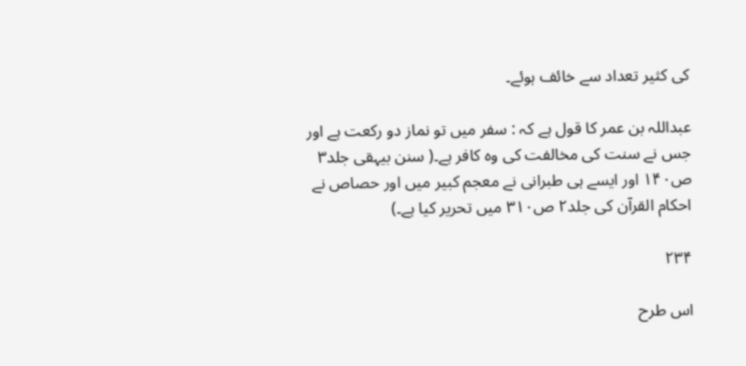کی کثیر تعداد سے خائف ہوئے۔

عبداللہ بن عمر کا قول ہے کہ : سفر میں تو نماز دو رکعت ہے اور جس نے سنت کی مخالفت کی وہ کافر ہے۔( سنن بیہقی جلد۳ ص۱۴۰ اور ایسے ہی طبرانی نے معجم کبیر میں اور حصاص نے احکام القرآن کی جلد۲ ص۳۱۰ میں تحریر کیا ہے۔)

۲۳۴

اس طرح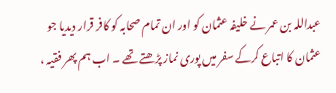عبداللہ بن عمر نے خلیفہ عثمان کو اور ان تمام صحابہ کو کافر قرار دیدیا جو عثمان کا اتباع کرکے سفر میں پوری نماز پڑھتے تھے ۔ اب ہم پھر فقیہ ،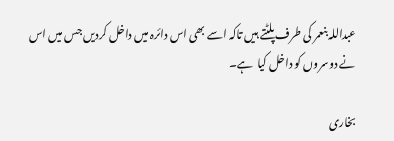عبداللہ بنعمر کی طرف پلٹتے ہیں تاکہ اسے بھی اس دائرہ میں داخل کردیں جس میں اس نے دوسروں کو داخل کیا  ہے۔

بخاری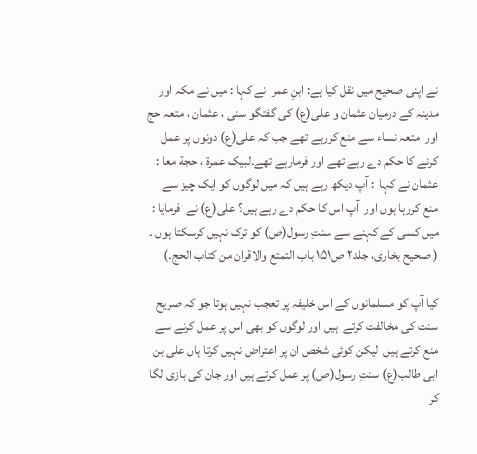نے اپنی صحیح میں نقل کیا ہے: ابنِ عمر  نے کہا : میں نے مکہ اور مدینہ کے درمیان عثمان و علی(ع) کی گفتگو سنی ، عثمان ، متعہ حج اور  متعہ نساء سے منع کررہے تھے جب کہ علی(ع) دونوں پر عمل کرنے کا حکم دے رہے تھے اور فرمارہے تھے۔لبيک عمرة ، حجة معا : عثمان نے کہا  : آپ دیکھ رہے ہیں کہ میں لوگوں کو ایک چیز سے منع کررہا ہوں اور  آپ اس کا حکم دے رہے ہیں؟ علی(ع) نے  فرمایا : میں کسی کے کہنے سے سنتِ رسول(ص) کو ترک نہیں کرسکتا ہوں ۔ ( صحیح بخاری، جلد۲ ص۱۵۱ باب التمتع والاقران من کتاب الحج۔)

کیا آپ کو مسلمانوں کے اس خلیفہ پر تعجب نہیں ہوتا جو کہ صریح سنت کی مخالفت کرتے  ہیں اور لوگوں کو بھی اس پر عمل کرنے سے منع کرتے ہیں  لیکن کوئی شخص ان پر اعتراض نہیں کرتا ہاں علی بن ابی طالب(ع) سنتِ رسول(ص) پر عمل کرتے ہیں اور جان کی بازی لگا کر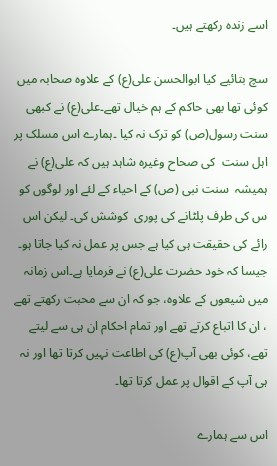اسے زندہ رکھتے ہیں۔

سچ بتائیے کیا ابوالحسن علی(ع) کے علاوہ صحابہ میں کوئی تھا بھی حاکم کے ہم خیال تھے۔علی(ع) نے کبھی سنت رسول(ص) کو ترک نہ کیا ۔ہمارے اس مسلک پر اہل سنت  کی صحاح وغیرہ شاہد ہیں کہ علی(ع) نے ہمیشہ  سنت نبی (ص) کے احیاء کے لئے اور لوگوں کو س کی طرف پلٹانے کی پوری  کوشش کی۔ لیکن اس رائے کی حقیقت ہی کیا ہے جس پر عمل نہ کیا جاتا ہو۔ جیسا کہ خود حضرت علی(ع) نے فرمایا ہے۔اس زمانہ میں شیعوں کے علاوہ، جو کہ ان سے محبت رکھتے تھے ، ان کا اتباع کرتے تھے اور تمام احکام ان ہی سے لیتے  تھے، کوئی بھی آپ(ع) کی اطاعت نہیں کرتا تھا اور نہ ہی آپ کے اقوال پر عمل کرتا تھا۔

اس سے ہمارے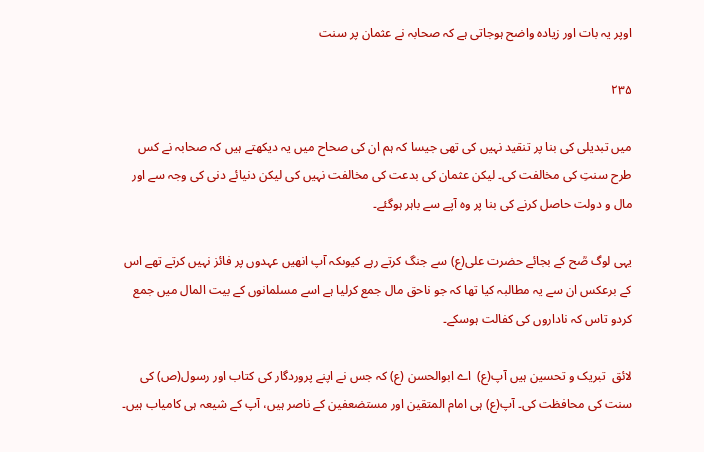اوپر یہ بات اور زیادہ واضح ہوجاتی ہے کہ صحابہ نے عثمان پر سنت

۲۳۵

میں تبدیلی کی بنا پر تنقید نہیں کی تھی جیسا کہ ہم ان کی صحاح میں یہ دیکھتے ہیں کہ صحابہ نے کس طرح سنتِ کی مخالفت کی۔ لیکن عثمان کی بدعت کی مخالفت نہیں کی لیکن دنیائے دنی کی وجہ سے اور مال و دولت حاصل کرنے کی بنا پر وہ آپے سے باہر ہوگئے۔

یہی لوگ صؒح کے بجائے حضرت علی(ع) سے جنگ کرتے رہے کیوںکہ آپ انھیں عہدوں پر فائز نہیں کرتے تھے اس کے برعکس ان سے یہ مطالبہ کیا تھا کہ جو ناحق مال جمع کرلیا ہے اسے مسلمانوں کے بیت المال میں جمع کردو تاس کہ ناداروں کی کفالت ہوسکے۔

لائق  تبریک و تحسین ہیں آپ(ع)  اے ابوالحسن (ع) کہ جس نے اپنے پروردگار کی کتاب اور رسول(ص) کی سنت کی محافظت کی۔ آپ(ع) ہی امام المتقین اور مستضعفین کے ناصر ہیں، آپ کے شیعہ ہی کامیاب ہیں۔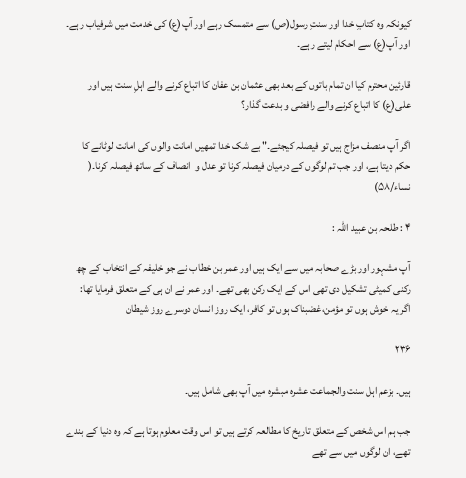کیونکہ وہ کتابِ خدا اور سنتِ رسول(ص) سے متمسک رہے اور آپ(ع) کی خدمت میں شرفیاب رہے۔ اور آپ(ع) سے احکام لیتے رہے۔

قارئین محترم کیا ان تمام باتوں کے بعد بھی عثمان بن عفان کا اتباع کرنے والے اہلِ سنت ہیں اور علی(ع) کا اتباع کرنے والے رافضی و بدعت گذار؟

اگر آپ منصف مزاج ہیں تو فیصلہ کیجئے۔" بے شک خدا تمھیں امانت والوں کی امانت لوٹانے کا حکم دیتا ہے، اور جب تم لوگوں کے درمیان فیصلہ کرنا تو عدل و  انصاف کے ساتھ فیصلہ کرنا۔( نساء/۵۸)

۴ : طلحہ بن عبید اللہ :

آپ مشہور اور بڑے صحابہ میں سے ایک ہیں اور عمر بن خطاب نے جو خلیفہ کے انتخاب کے چھ رکنی کمیٹی تشکیل دی تھی اس کے ایک رکن بھی تھے۔ اور عمر نے ان ہی کے متعلق فرمایا تھا:  اگر یہ خوش ہوں تو مؤمن،غضبناک ہوں تو کافر، ایک روز انسان دوسرے روز شیطان

۲۳۶

ہیں۔ بزعم اہل سنت والجماعت عشرہ مبشرہ میں آپ بھی شامل ہیں۔

جب ہم اس شخص کے متعلق تاریخ کا مطالعہ کرتے ہیں تو اس وقت معلوم ہوتا ہے کہ وہ دنیا کے بندے تھے، ان لوگوں میں سے تھے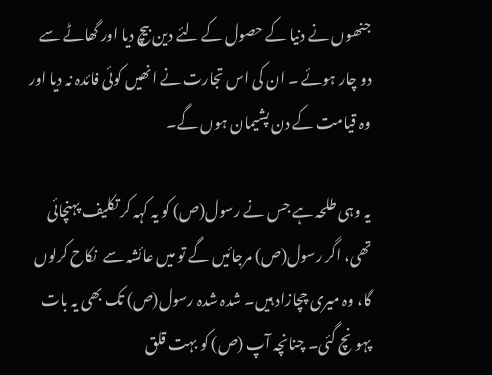جنھوں نے دنیا کے حصول کے لئے دین بیچ دیا اور گھاٹے سے دو چار ہوئے ۔ ان کی اس تجارت نے انھیں کوئی فائدہ نہ دیا اور وہ قیامت کے دن پشیمان ہوں گے۔

یہ وہی طلحہ ہے جس نے رسول(ص) کو یہ کہہ کر تکلیف پہنچائی تھی، اگر رسول(ص) مرجائیں گے تو میں عائشہ سے  نکاح کرلوں گا، وہ میری چچازاد ہیں۔ شدہ شدہ رسول(ص) تک بھی یہ بات پہونچ گئی۔ چنانچہ آپ (ص) کو بہت قلق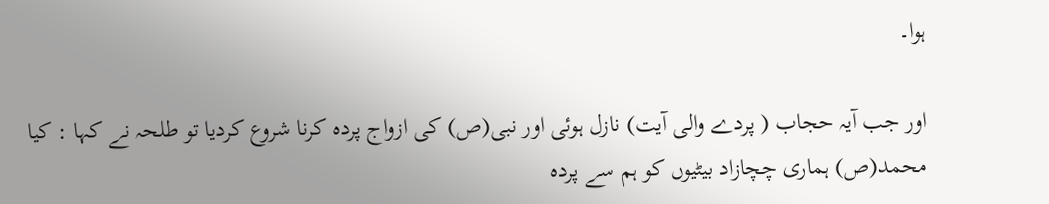ہوا۔

اور جب آیہ حجاب ( پردے والی آیت) نازل ہوئی اور نبی(ص) کی ازواج پردہ کرنا شروع کردیا تو طلحہ نے کہا : کیا محمد(ص) ہماری چچازاد بیٹیوں کو ہم سے پردہ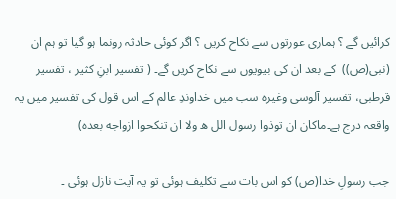کرائیں گے ؟ ہماری عورتوں سے نکاح کریں ؟ اگر کوئی حادثہ رونما ہو گیا تو ہم ان (نبی(ص))  کے بعد ان کی بیویوں سے نکاح کریں گے۔ ( تفسیر ابنِ کثیر ، تفسیر قرطبی، تفسیر آلوسی وغیرہ سب میں خداوندِ عالم کے اس قول کی تفسیر میں یہ واقعہ درج ہے۔ماکان ان توذوا رسول الل ه ولا ان تنکحوا ازواجه بعده)

جب رسولِ خدا(ص) کو اس بات سے تکلیف ہوئی تو یہ آیت نازل ہوئی ۔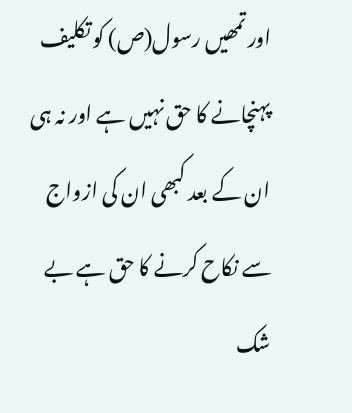اور تمھیں رسول(ص) کو تکلیف پہنچانے کا حق نہیں ہے اور نہ ہی ان کے بعد کبھی ان کی ازواج سے نکاح کرنے کا حق ہے بے شک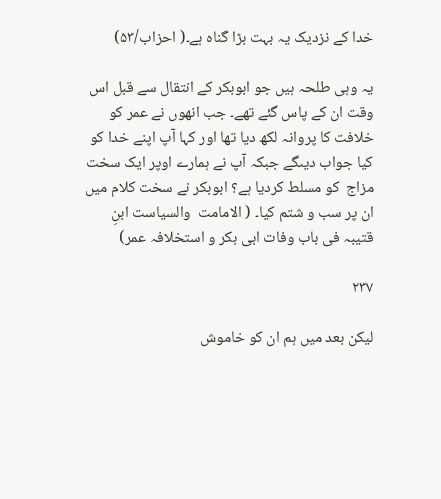خدا کے نزدیک یہ بہت بڑا گناہ ہے۔( احزاب/۵۳)

یہ وہی طلحہ ہیں جو ابوبکر کے انتقال سے قبل اس وقت ان کے پاس گئے تھے۔ جب انھوں نے عمر کو خلافت کا پروانہ لکھ دیا تھا اور کہا آپ اپنے خدا کو کیا جواب دیںگے جبکہ آپ نے ہمارے اوپر ایک سخت مزاج  کو مسلط کردیا ہے؟ ابوبکر نے سخت کلام میں ان پر سب و شتم کیا۔ ( الامامت  والسیاست ابنِ قتیبہ فی باب وفات ابی بکر و استخلافہ عمر)

۲۳۷

لیکن بعد میں ہم ان کو خاموش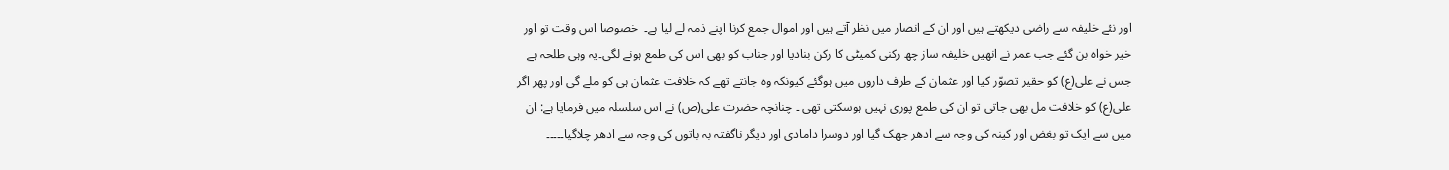اور نئے خلیفہ سے راضی دیکھتے ہیں اور ان کے انصار میں نظر آتے ہیں اور اموال جمع کرنا اپنے ذمہ لے لیا ہے۔  خصوصا اس وقت تو اور  خیر خواہ بن گئے جب عمر نے انھیں خلیفہ ساز چھ رکنی کمیٹی کا رکن بنادیا اور جناب کو بھی اس کی طمع ہونے لگی۔یہ وہی طلحہ ہے جس نے علی(ع) کو حقیر تصوّر کیا اور عثمان کے طرف داروں میں ہوگئے کیونکہ وہ جانتے تھے کہ خلافت عثمان ہی کو ملے گی اور پھر اگر علی(ع) کو خلافت مل بھی جاتی تو ان کی طمع پوری نہیں ہوسکتی تھی ۔ چنانچہ حضرت علی(ص) نے اس سلسلہ میں فرمایا ہے: ان میں سے ایک تو بغض اور کینہ کی وجہ سے ادھر جھک گیا اور دوسرا دامادی اور دیگر ناگفتہ بہ باتوں کی وجہ سے ادھر چلاگیا۔۔۔۔۔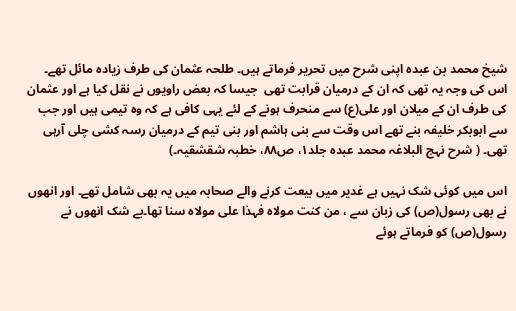شیخ محمد بن عبدہ اپنی شرح میں تحریر فرماتے ہیں۔ طلحہ عثمان کی طرف زیادہ مائل تھے۔ اس کی وجہ یہ تھی کہ ان کے درمیان قرابت تھی  جیسا کہ بعض راویوں نے نقل کیا ہے اور عثمان کی طرف ان کے میلان اور علی(ع) سے منحرف ہونے کے لئے یہی کافی ہے کہ وہ تیمی ہیں اور جب سے ابوبکر خلیفہ بنے تھے اس وقت سے بنی ہاشم اور بنی تیم کے درمیان رسہ کشی چلی آرہی تھی۔ ( شرح نہج البلاغہ محمد عبدہ جلد۱، ص۸۸، خطبہ شقشقیہ۔)

اس میں کوئی شک نہیں ہے غدیر میں بیعت کرنے والے صحابہ میں یہ بھی شامل تھے۔ اور انھوں نے بھی رسول(ص) کی زبان سے ، من کنت مولاہ فہذا علی مولاہ سنا تھا۔بے شک انھوں نے رسول(ص) کو فرماتے ہوئے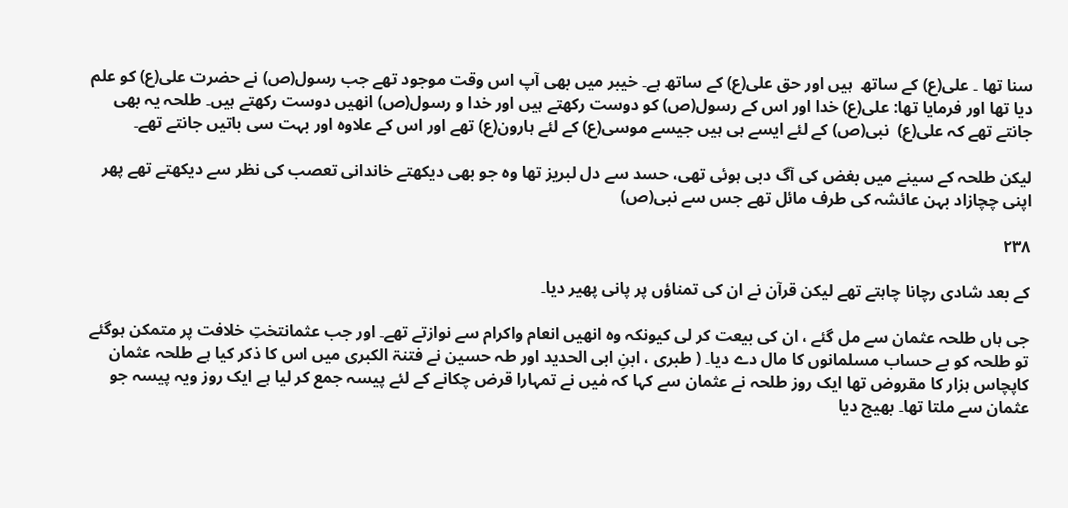سنا تھا ۔ علی(ع) کے ساتھ  ہیں اور حق علی(ع) کے ساتھ ہے۔ خیبر میں بھی آپ اس وقت موجود تھے جب رسول(ص) نے حضرت علی(ع) کو علم دیا تھا اور فرمایا تھا: علی(ع) خدا اور اس کے رسول(ص) کو دوست رکھتے ہیں اور خدا و رسول(ص) انھیں دوست رکھتے ہیں۔ طلحہ یہ بھی جانتے تھے کہ علی(ع)  نبی(ص) کے لئے ایسے ہی ہیں جیسے موسی(ع) کے لئے ہارون(ع) تھے اور اس کے علاوہ اور بہت سی باتیں جانتے تھے۔

لیکن طلحہ کے سینے میں بغض کی آگ دبی ہوئی تھی، حسد سے دل لبریز تھا وہ جو بھی دیکھتے خاندانی تعصب کی نظر سے دیکھتے تھے پھر اپنی چچازاد بہن عائشہ کی طرف مائل تھے جس سے نبی(ص)

۲۳۸

کے بعد شادی رچانا چاہتے تھے لیکن قرآن نے ان کی تمناؤں پر پانی پھیر دیا۔

جی ہاں طلحہ عثمان سے مل گئے ، ان کی بیعت کر لی کیونکہ وہ انھیں انعام واکرام سے نوازتے تھے۔ اور جب عثمانتختِ خلافت پر متمکن ہوگئے تو طلحہ کو بے حساب مسلمانوں کا مال دے دیا۔ ( طبری ، ابنِ ابی الحدید اور طہ حسین نے فتنۃ الکبری میں اس کا ذکر کیا ہے طلحہ عثمان کاپچاس ہزار کا مقروض تھا ایک روز طلحہ نے عثمان سے کہا کہ مٰیں نے تمہارا قرض چکانے کے لئے پیسہ جمع کر لیا ہے ایک روز ویہ پیسہ جو عثمان سے ملتا تھا۔ بھیج دیا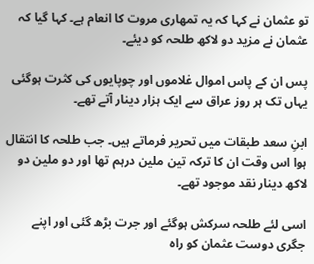تو عثمان نے کہا کہ یہ تمھاری مروت کا انعام ہے۔ کہا گیا کہ عثمان نے مزید دو لاکھ طلحہ کو دیئے۔

پس ان کے پاس اموال غلاموں اور چوپایوں کی کثرت ہوگئی یہاں تک ہر روز عراق سے ایک ہزار دینار آتے تھے۔

ابنِ سعد طبقات میں تحریر فرماتے ہیں۔ جب طلحہ کا انتقال ہوا اس وقت ان کا ترکہ تین ملین درہم تھا اور دو ملین دو  لاکھ دینار نقد موجود تھے۔

اسی لئے طلحہ سرکش ہوگئے اور جرت بڑھ گئی اور اپنے جگری دوست عثمان کو راہ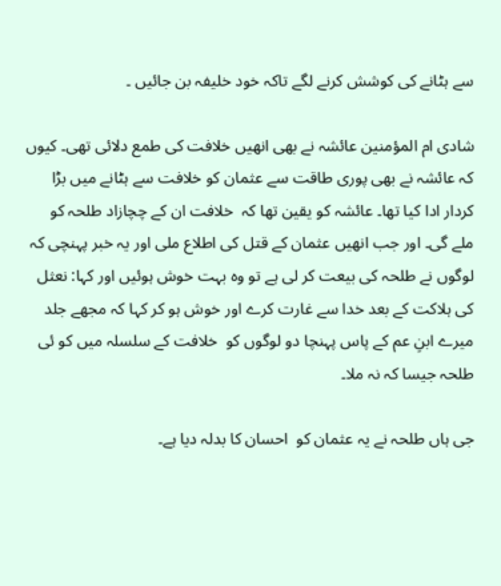سے ہٹانے کی کوشش کرنے لگے تاکہ خود خلیفہ بن جائیں ۔

شادی ام المؤمنین عائشہ نے بھی انھیں خلافت کی طمع دلائی تھی۔ کیوں کہ عائشہ نے بھی پوری طاقت سے عثمان کو خلافت سے ہٹانے میں بڑا کردار ادا کیا تھا۔ عائشہ کو یقین تھا کہ  خلافت ان کے چچازاد طلحہ کو ملے گی۔ اور جب انھیں عثمان کے قتل کی اطلاع ملی اور یہ خبر پہنچی کہ لوگوں نے طلحہ کی بیعت کر لی ہے تو وہ بہت خوش ہوئیں اور کہا: نعثل کی ہلاکت کے بعد خدا سے غارت کرے اور خوش ہو کر کہا کہ مجھے جلد میرے ابنِ عم کے پاس پہنچا دو لوگوں کو  خلافت کے سلسلہ میں کو ئی طلحہ جیسا کہ نہ ملا۔

جی ہاں طلحہ نے یہ عثمان کو  احسان کا بدلہ دیا ہے۔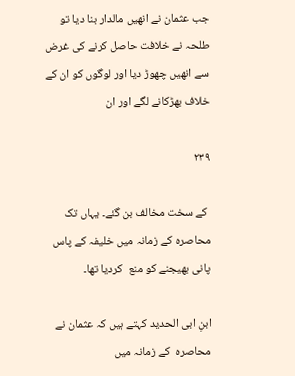جب عثمان نے انھیں مالدار بنا دیا تو طلحہ نے خلافت حاصل کرنے کی غرض سے انھیں چھوڑ دیا اور لوگوں کو ان کے خلاف بھڑکانے لگے اور ان

۲۳۹

 کے سخت مخالف بن گئے۔ یہاں تک محاصرہ کے زمانہ میں خلیفہ کے پاس  پانی بھیجنے کو منع  کردیا تھا۔

ابنِ ابی الحدید کہتے ہیں کہ عثمان نے محاصرہ  کے زمانہ میں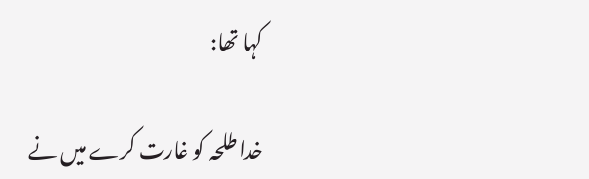کہا تھا:

خدا طلحہ کو غارت کرے میں نے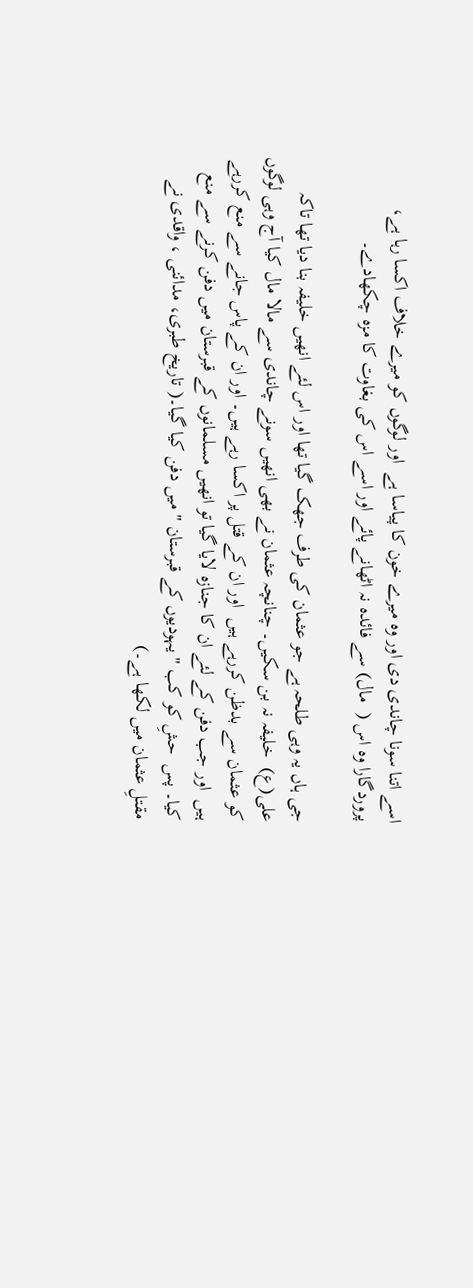اسے اتنا سونا چاندی دی اور وہ میرے خون کا پیاسا ہے  اور لوگوں کو میرے خلاف اکسا رہا ہے، پروردگارا وہ اس (  مال) سے فائدہ نہ اٹھانے پائے اور اسے اس کی بغاوت کا مزہ چکھادے۔

جی ہاں یہ وہی طلحہ ہے جو عثمان کی طرف جھک گیا تھا اور اس لئے انھیں خلیفہ بنا دیا تھا تاکہ علی(ع)  خلیفہ نہ بن سکیں۔ چنانچہ عثمان نے بھی انھیں سونے چاندی سے مالا مال کیا آج وہی لوگوں کو عثمان سے بدظن کررہے ہیں  اور ان کے قتل پر اکسا رہے ہیں۔ اور ان کے پاس جانے سے منع کررہے ہیں  اور جب دفن کے لئے ان کا جنازہ لایا گیا تو انھیں مسلمانوں کے قبرستان میں دفن کرنے سے منع کیا۔ پس  حشِ کو کب " یہودیوں کے قبرستان " میں دفن کیا گیا۔( تاریخ طبری، مدائنی ، واقدی نے مقتلِ عثمان میں لکھا ہے۔)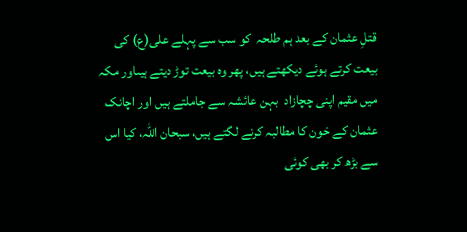قتلِ عثمان کے بعد ہم طلحہ  کو سب سے پہلے علی(ع) کی بیعت کرتے ہوئے دیکھتے ہیں، پھر وہ بیعت توڑ دیتے ہیںاور مکہ میں مقیم اپنی چچازاد  بہن عائشہ سے جاملتے ہیں اور اچانک عثمان کے خون کا مطالبہ کرنے لگتے ہیں، سبحان اللہ، کیا اس  سے بڑھ کر بھی کوئی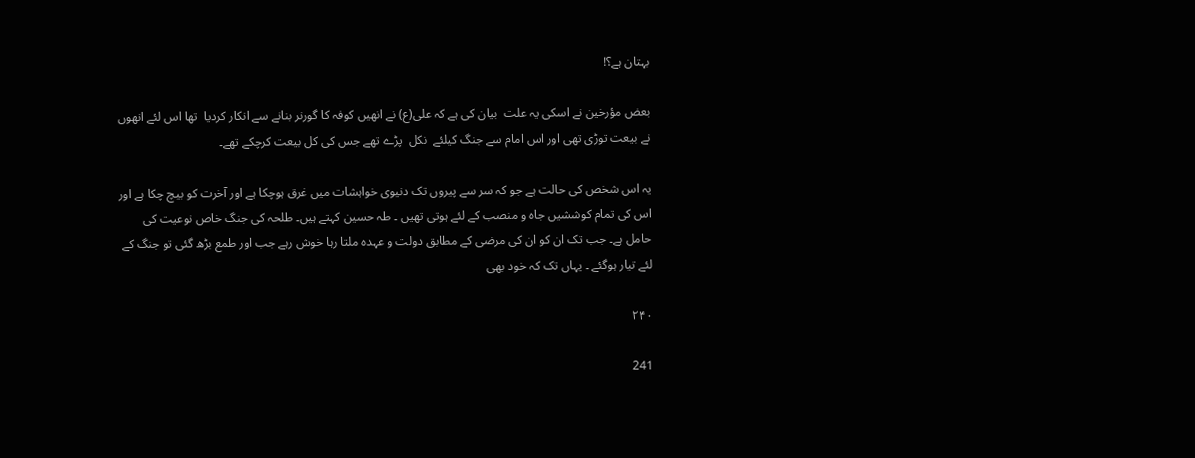بہتان ہے؟!

بعض مؤرخین نے اسکی یہ علت  بیان کی ہے کہ علی(ع) نے انھیں کوفہ کا گورنر بنانے سے انکار کردیا  تھا اس لئے انھوں نے بیعت توڑی تھی اور اس امام سے جنگ کیلئے  نکل  پڑے تھے جس کی کل بیعت کرچکے تھے۔

یہ اس شخص کی حالت ہے جو کہ سر سے پیروں تک دنیوی خواہشات میں غرق ہوچکا ہے اور آخرت کو بیچ چکا ہے اور اس کی تمام کوششیں جاہ و منصب کے لئے ہوتی تھیں ۔ طہ حسین کہتے ہیں۔ طلحہ کی جنگ خاص نوعیت کی حامل ہے۔ جب تک ان کو ان کی مرضی کے مطابق دولت و عہدہ ملتا رہا خوش رہے جب اور طمع بڑھ گئی تو جنگ کے لئے تیار ہوگئے ۔ یہاں تک کہ خود بھی

۲۴۰

241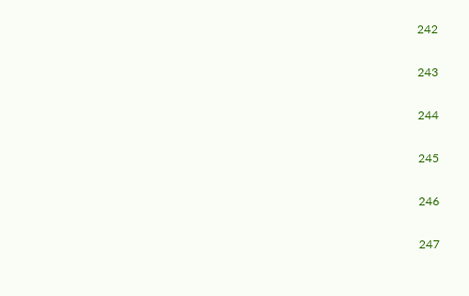242

243

244

245

246

247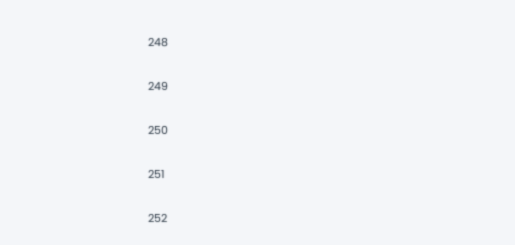248

249

250

251

252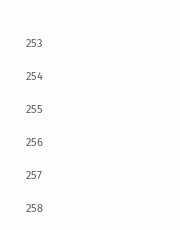253

254

255

256

257

258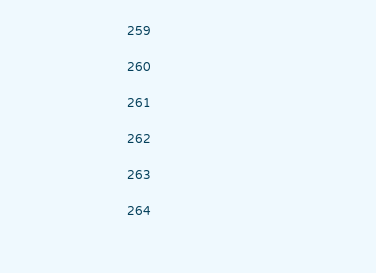259

260

261

262

263

264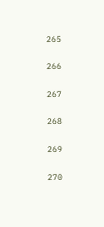265

266

267

268

269

270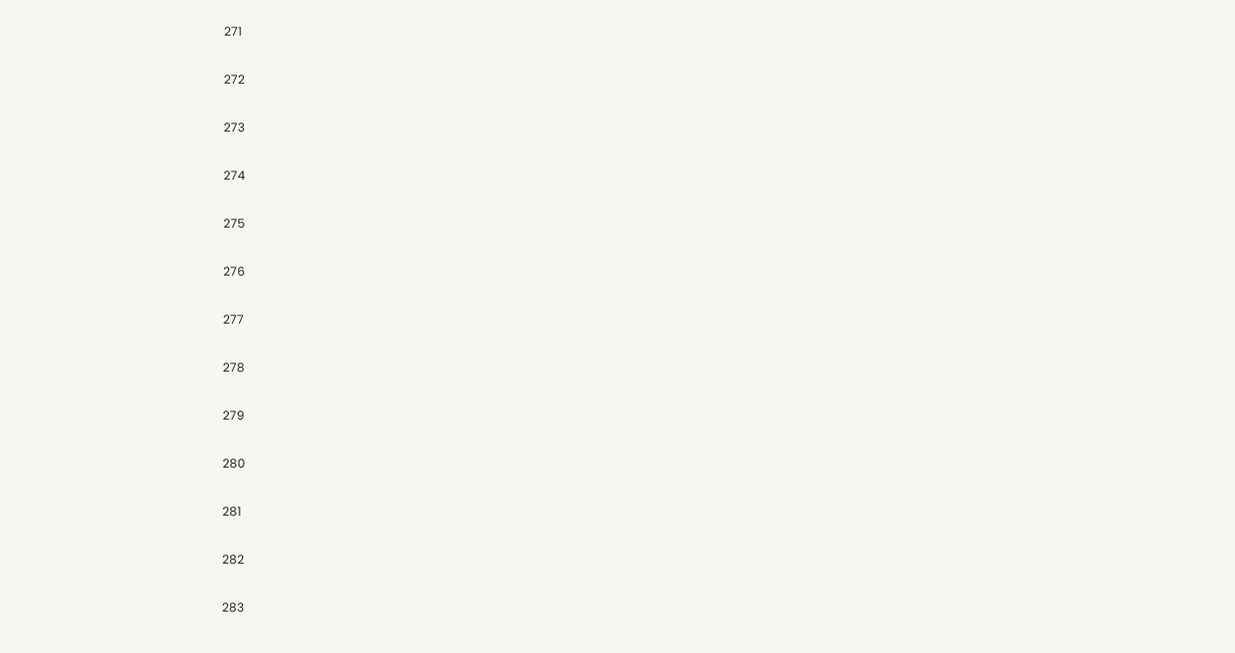271

272

273

274

275

276

277

278

279

280

281

282

283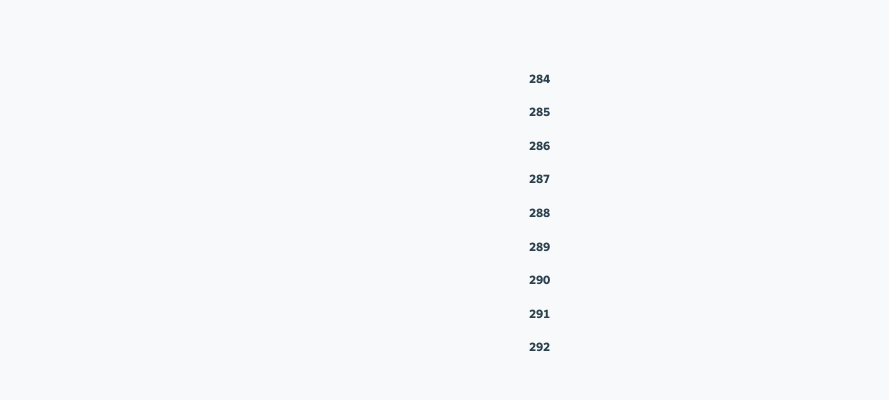284

285

286

287

288

289

290

291

292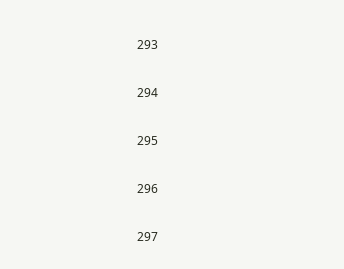293

294

295

296

297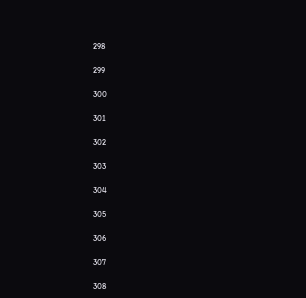298

299

300

301

302

303

304

305

306

307

308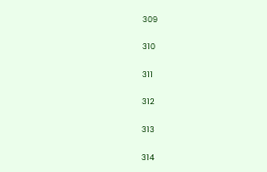309

310

311

312

313

314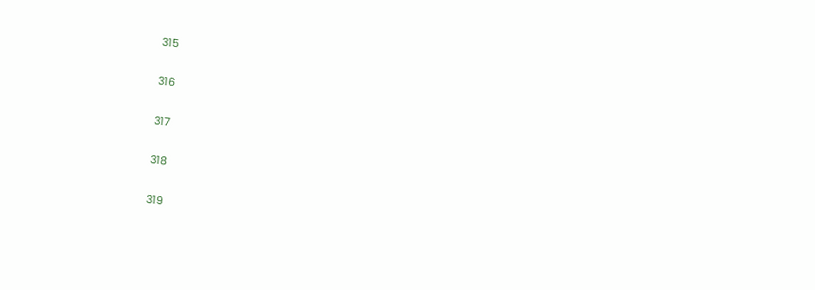315

316

317

318

319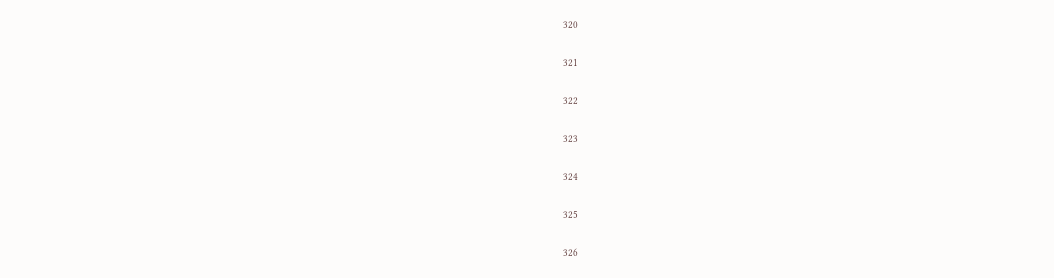320

321

322

323

324

325

326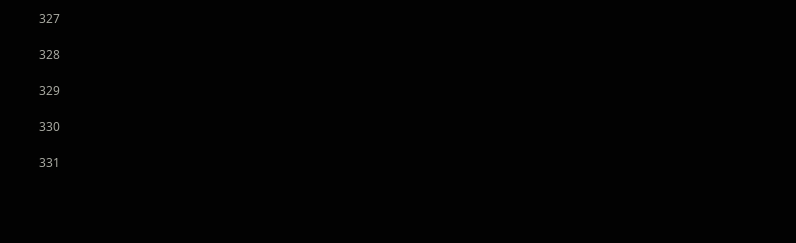327

328

329

330

331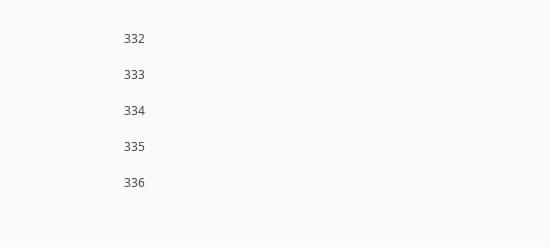332

333

334

335

336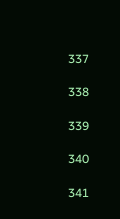337

338

339

340

341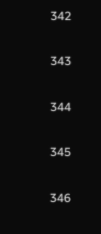342

343

344

345

346